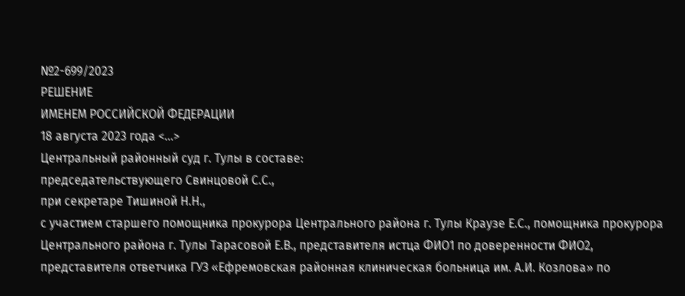№2-699/2023
РЕШЕНИЕ
ИМЕНЕМ РОССИЙСКОЙ ФЕДЕРАЦИИ
18 августа 2023 года <...>
Центральный районный суд г. Тулы в составе:
председательствующего Свинцовой С.С.,
при секретаре Тишиной Н.Н.,
с участием старшего помощника прокурора Центрального района г. Тулы Краузе Е.С., помощника прокурора Центрального района г. Тулы Тарасовой Е.В., представителя истца ФИО1 по доверенности ФИО2, представителя ответчика ГУЗ «Ефремовская районная клиническая больница им. А.И. Козлова» по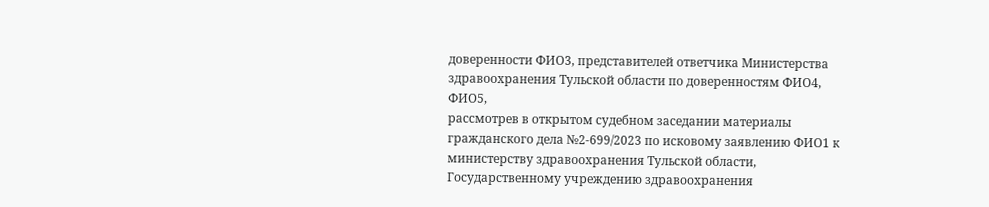доверенности ФИО3, представителей ответчика Министерства здравоохранения Тульской области по доверенностям ФИО4, ФИО5,
рассмотрев в открытом судебном заседании материалы гражданского дела №2-699/2023 по исковому заявлению ФИО1 к министерству здравоохранения Тульской области, Государственному учреждению здравоохранения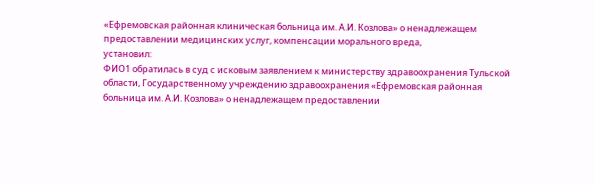«Ефремовская районная клиническая больница им. А.И. Козлова» о ненадлежащем предоставлении медицинских услуг, компенсации морального вреда,
установил:
ФИО1 обратилась в суд с исковым заявлением к министерству здравоохранения Тульской области, Государственному учреждению здравоохранения «Ефремовская районная больница им. А.И. Козлова» о ненадлежащем предоставлении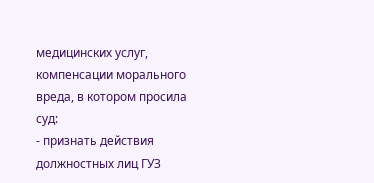медицинских услуг, компенсации морального вреда, в котором просила суд:
- признать действия должностных лиц ГУЗ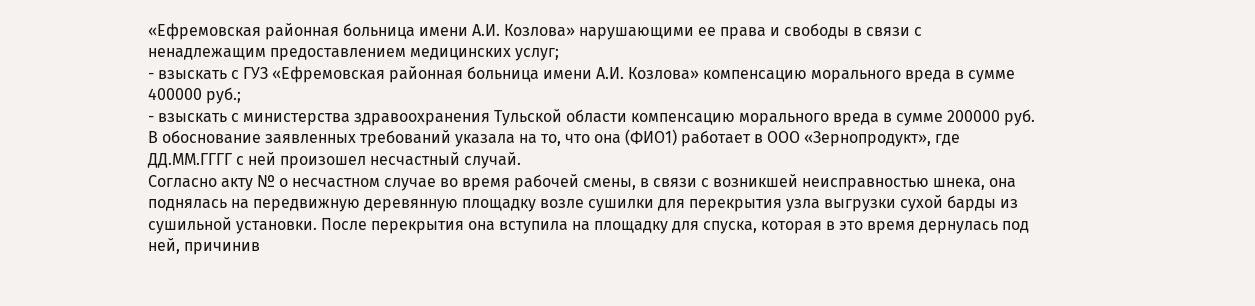«Ефремовская районная больница имени А.И. Козлова» нарушающими ее права и свободы в связи с ненадлежащим предоставлением медицинских услуг;
- взыскать с ГУЗ «Ефремовская районная больница имени А.И. Козлова» компенсацию морального вреда в сумме 400000 руб.;
- взыскать с министерства здравоохранения Тульской области компенсацию морального вреда в сумме 200000 руб.
В обоснование заявленных требований указала на то, что она (ФИО1) работает в ООО «Зернопродукт», где ДД.ММ.ГГГГ с ней произошел несчастный случай.
Согласно акту № о несчастном случае во время рабочей смены, в связи с возникшей неисправностью шнека, она поднялась на передвижную деревянную площадку возле сушилки для перекрытия узла выгрузки сухой барды из сушильной установки. После перекрытия она вступила на площадку для спуска, которая в это время дернулась под ней, причинив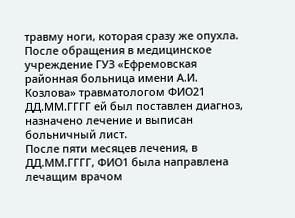травму ноги, которая сразу же опухла.
После обращения в медицинское учреждение ГУЗ «Ефремовская районная больница имени А.И. Козлова» травматологом ФИО21 ДД.ММ.ГГГГ ей был поставлен диагноз, назначено лечение и выписан больничный лист.
После пяти месяцев лечения, в ДД.ММ.ГГГГ, ФИО1 была направлена лечащим врачом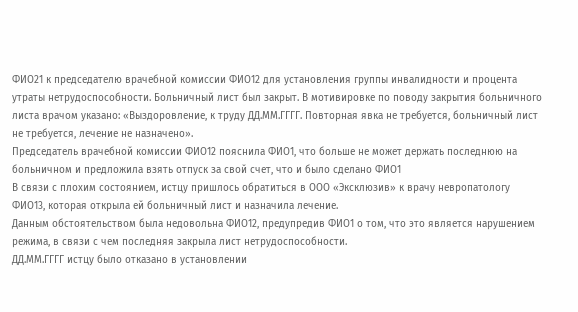ФИО21 к председателю врачебной комиссии ФИО12 для установления группы инвалидности и процента утраты нетрудоспособности. Больничный лист был закрыт. В мотивировке по поводу закрытия больничного листа врачом указано: «Выздоровление, к труду ДД.ММ.ГГГГ. Повторная явка не требуется, больничный лист не требуется, лечение не назначено».
Председатель врачебной комиссии ФИО12 пояснила ФИО1, что больше не может держать последнюю на больничном и предложила взять отпуск за свой счет, что и было сделано ФИО1
В связи с плохим состоянием, истцу пришлось обратиться в ООО «Эксклюзив» к врачу невропатологу ФИО13, которая открыла ей больничный лист и назначила лечение.
Данным обстоятельством была недовольна ФИО12, предупредив ФИО1 о том, что это является нарушением режима, в связи с чем последняя закрыла лист нетрудоспособности.
ДД.ММ.ГГГГ истцу было отказано в установлении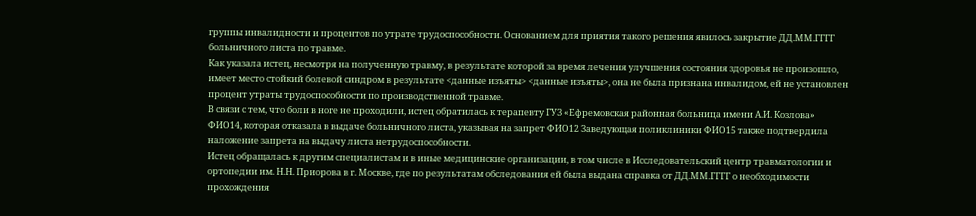группы инвалидности и процентов по утрате трудоспособности. Основанием для приятия такого решения явилось закрытие ДД.ММ.ГГГГ больничного листа по травме.
Как указала истец, несмотря на полученную травму, в результате которой за время лечения улучшения состояния здоровья не произошло, имеет место стойкий болевой синдром в результате <данные изъяты> <данные изъяты>, она не была признана инвалидом, ей не установлен процент утраты трудоспособности по производственной травме.
В связи с тем, что боли в ноге не проходили, истец обратилась к терапевту ГУЗ «Ефремовская районная больница имени А.И. Козлова» ФИО14, которая отказала в выдаче больничного листа, указывая на запрет ФИО12 Заведующая поликлиники ФИО15 также подтвердила наложение запрета на выдачу листа нетрудоспособности.
Истец обращалась к другим специалистам и в иные медицинские организации, в том числе в Исследовательский центр травматологии и ортопедии им. Н.Н. Приорова в г. Москве, где по результатам обследования ей была выдана справка от ДД.ММ.ГГГГ о необходимости прохождения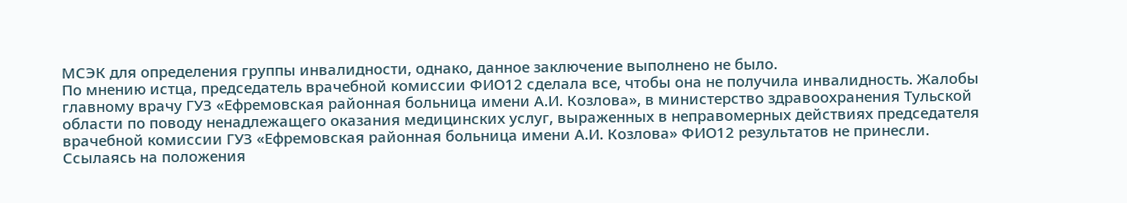МСЭК для определения группы инвалидности, однако, данное заключение выполнено не было.
По мнению истца, председатель врачебной комиссии ФИО12 сделала все, чтобы она не получила инвалидность. Жалобы главному врачу ГУЗ «Ефремовская районная больница имени А.И. Козлова», в министерство здравоохранения Тульской области по поводу ненадлежащего оказания медицинских услуг, выраженных в неправомерных действиях председателя врачебной комиссии ГУЗ «Ефремовская районная больница имени А.И. Козлова» ФИО12 результатов не принесли.
Ссылаясь на положения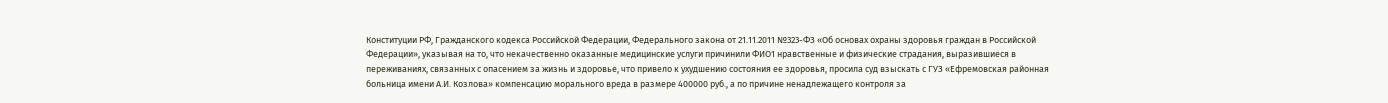Конституции РФ, Гражданского кодекса Российской Федерации, Федерального закона от 21.11.2011 №323-ФЗ «Об основах охраны здоровья граждан в Российской Федерации», указывая на то, что некачественно оказанные медицинские услуги причинили ФИО1 нравственные и физические страдания, выразившиеся в переживаниях, связанных с опасением за жизнь и здоровье, что привело к ухудшению состояния ее здоровья, просила суд взыскать с ГУЗ «Ефремовская районная больница имени А.И. Козлова» компенсацию морального вреда в размере 400000 руб., а по причине ненадлежащего контроля за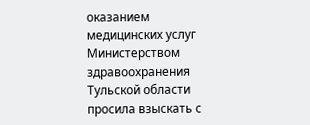оказанием медицинских услуг Министерством здравоохранения Тульской области просила взыскать с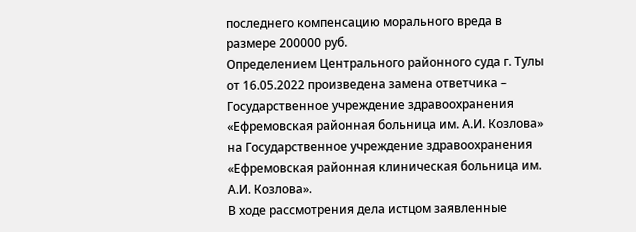последнего компенсацию морального вреда в размере 200000 руб.
Определением Центрального районного суда г. Тулы от 16.05.2022 произведена замена ответчика – Государственное учреждение здравоохранения «Ефремовская районная больница им. А.И. Козлова» на Государственное учреждение здравоохранения «Ефремовская районная клиническая больница им. А.И. Козлова».
В ходе рассмотрения дела истцом заявленные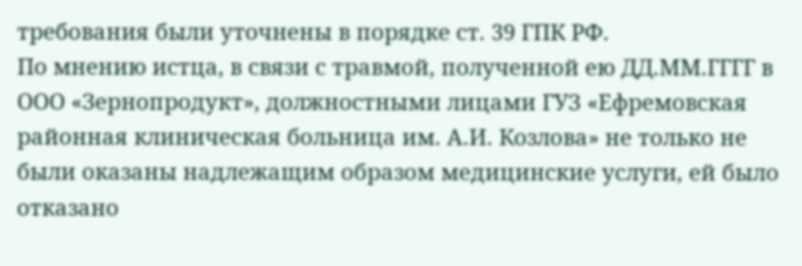требования были уточнены в порядке ст. 39 ГПК РФ.
По мнению истца, в связи с травмой, полученной ею ДД.ММ.ГГГГ в ООО «Зернопродукт», должностными лицами ГУЗ «Ефремовская районная клиническая больница им. А.И. Козлова» не только не были оказаны надлежащим образом медицинские услуги, ей было отказано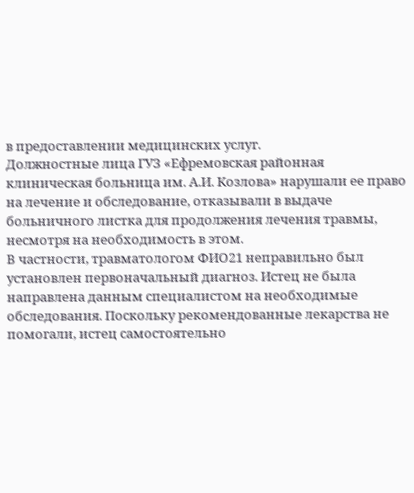в предоставлении медицинских услуг.
Должностные лица ГУЗ «Ефремовская районная клиническая больница им. А.И. Козлова» нарушали ее право на лечение и обследование, отказывали в выдаче больничного листка для продолжения лечения травмы, несмотря на необходимость в этом.
В частности, травматологом ФИО21 неправильно был установлен первоначальный диагноз. Истец не была направлена данным специалистом на необходимые обследования. Поскольку рекомендованные лекарства не помогали, истец самостоятельно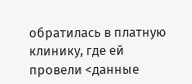обратилась в платную клинику, где ей провели <данные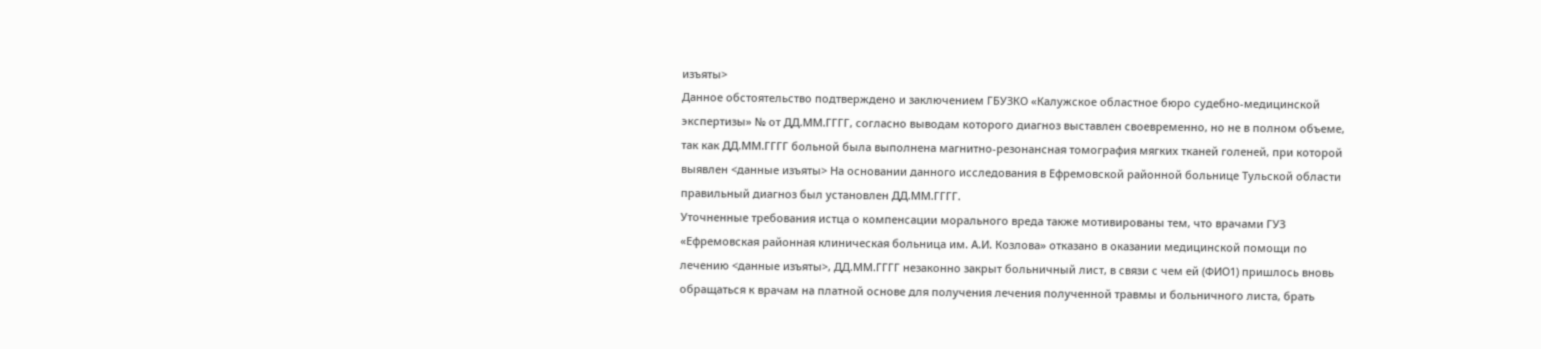изъяты>
Данное обстоятельство подтверждено и заключением ГБУЗКО «Калужское областное бюро судебно-медицинской экспертизы» № от ДД.ММ.ГГГГ, согласно выводам которого диагноз выставлен своевременно, но не в полном объеме, так как ДД.ММ.ГГГГ больной была выполнена магнитно-резонансная томография мягких тканей голеней, при которой выявлен <данные изъяты> На основании данного исследования в Ефремовской районной больнице Тульской области правильный диагноз был установлен ДД.ММ.ГГГГ.
Уточненные требования истца о компенсации морального вреда также мотивированы тем, что врачами ГУЗ «Ефремовская районная клиническая больница им. А.И. Козлова» отказано в оказании медицинской помощи по лечению <данные изъяты>, ДД.ММ.ГГГГ незаконно закрыт больничный лист, в связи с чем ей (ФИО1) пришлось вновь обращаться к врачам на платной основе для получения лечения полученной травмы и больничного листа, брать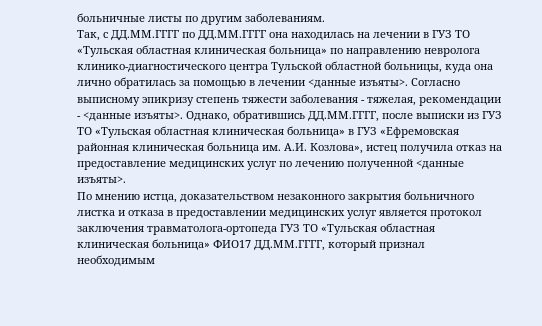больничные листы по другим заболеваниям.
Так, с ДД.ММ.ГГГГ по ДД.ММ.ГГГГ она находилась на лечении в ГУЗ ТО «Тульская областная клиническая больница» по направлению невролога клинико-диагностического центра Тульской областной больницы, куда она лично обратилась за помощью в лечении <данные изъяты>. Согласно выписному эпикризу степень тяжести заболевания - тяжелая, рекомендации - <данные изъяты>. Однако, обратившись ДД.ММ.ГГГГ, после выписки из ГУЗ ТО «Тульская областная клиническая больница» в ГУЗ «Ефремовская районная клиническая больница им. А.И. Козлова», истец получила отказ на предоставление медицинских услуг по лечению полученной <данные изъяты>.
По мнению истца, доказательством незаконного закрытия больничного листка и отказа в предоставлении медицинских услуг является протокол заключения травматолога-ортопеда ГУЗ ТО «Тульская областная клиническая больница» ФИО17 ДД.ММ.ГГГГ, который признал необходимым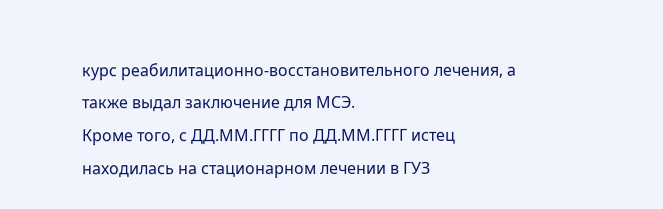курс реабилитационно-восстановительного лечения, а также выдал заключение для МСЭ.
Кроме того, с ДД.ММ.ГГГГ по ДД.ММ.ГГГГ истец находилась на стационарном лечении в ГУЗ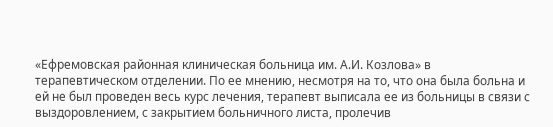«Ефремовская районная клиническая больница им. А.И. Козлова» в терапевтическом отделении. По ее мнению, несмотря на то, что она была больна и ей не был проведен весь курс лечения, терапевт выписала ее из больницы в связи с выздоровлением, с закрытием больничного листа, пролечив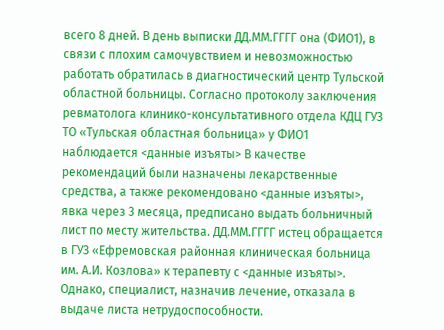всего 8 дней. В день выписки ДД.ММ.ГГГГ она (ФИО1), в связи с плохим самочувствием и невозможностью работать обратилась в диагностический центр Тульской областной больницы. Согласно протоколу заключения ревматолога клинико-консультативного отдела КДЦ ГУЗ ТО «Тульская областная больница» у ФИО1 наблюдается <данные изъяты> В качестве рекомендаций были назначены лекарственные средства, а также рекомендовано <данные изъяты>, явка через 3 месяца, предписано выдать больничный лист по месту жительства. ДД.ММ.ГГГГ истец обращается в ГУЗ «Ефремовская районная клиническая больница им. А.И. Козлова» к терапевту с <данные изъяты>. Однако, специалист, назначив лечение, отказала в выдаче листа нетрудоспособности.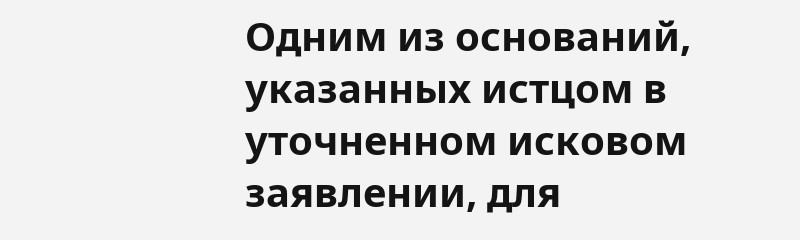Одним из оснований, указанных истцом в уточненном исковом заявлении, для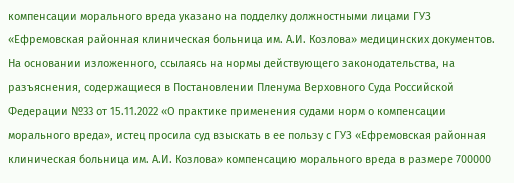компенсации морального вреда указано на подделку должностными лицами ГУЗ «Ефремовская районная клиническая больница им. А.И. Козлова» медицинских документов.
На основании изложенного, ссылаясь на нормы действующего законодательства, на разъяснения, содержащиеся в Постановлении Пленума Верховного Суда Российской Федерации №33 от 15.11.2022 «О практике применения судами норм о компенсации морального вреда», истец просила суд взыскать в ее пользу с ГУЗ «Ефремовская районная клиническая больница им. А.И. Козлова» компенсацию морального вреда в размере 700000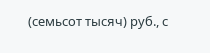(семьсот тысяч) руб., с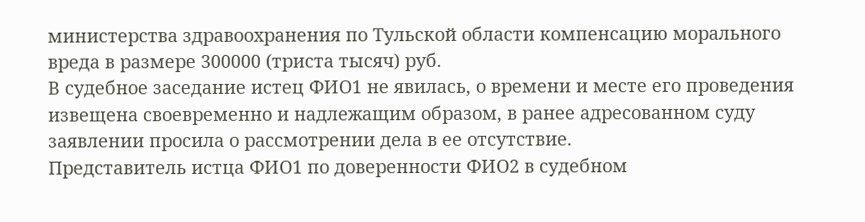министерства здравоохранения по Тульской области компенсацию морального вреда в размере 300000 (триста тысяч) руб.
В судебное заседание истец ФИО1 не явилась, о времени и месте его проведения извещена своевременно и надлежащим образом, в ранее адресованном суду заявлении просила о рассмотрении дела в ее отсутствие.
Представитель истца ФИО1 по доверенности ФИО2 в судебном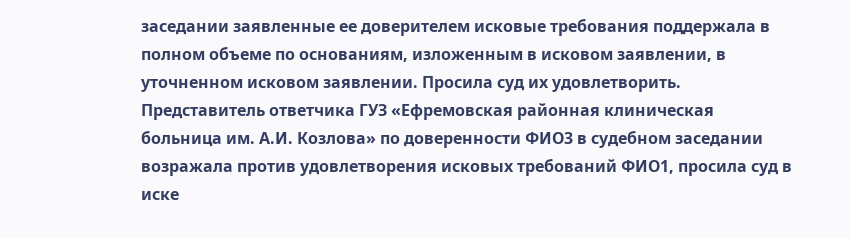заседании заявленные ее доверителем исковые требования поддержала в полном объеме по основаниям, изложенным в исковом заявлении, в уточненном исковом заявлении. Просила суд их удовлетворить.
Представитель ответчика ГУЗ «Ефремовская районная клиническая больница им. А.И. Козлова» по доверенности ФИО3 в судебном заседании возражала против удовлетворения исковых требований ФИО1, просила суд в иске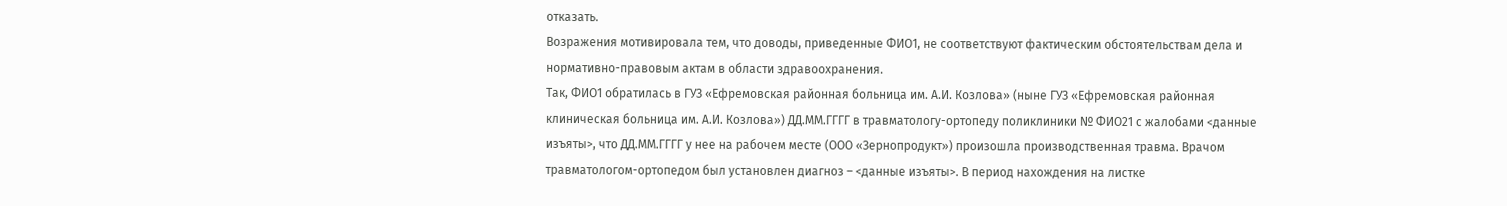отказать.
Возражения мотивировала тем, что доводы, приведенные ФИО1, не соответствуют фактическим обстоятельствам дела и нормативно-правовым актам в области здравоохранения.
Так, ФИО1 обратилась в ГУЗ «Ефремовская районная больница им. А.И. Козлова» (ныне ГУЗ «Ефремовская районная клиническая больница им. А.И. Козлова») ДД.ММ.ГГГГ в травматологу-ортопеду поликлиники № ФИО21 с жалобами <данные изъяты>, что ДД.ММ.ГГГГ у нее на рабочем месте (ООО «Зернопродукт») произошла производственная травма. Врачом травматологом-ортопедом был установлен диагноз – <данные изъяты>. В период нахождения на листке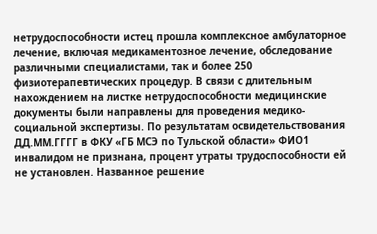нетрудоспособности истец прошла комплексное амбулаторное лечение, включая медикаментозное лечение, обследование различными специалистами, так и более 250 физиотерапевтических процедур. В связи с длительным нахождением на листке нетрудоспособности медицинские документы были направлены для проведения медико-социальной экспертизы. По результатам освидетельствования ДД.ММ.ГГГГ в ФКУ «ГБ МСЭ по Тульской области» ФИО1 инвалидом не признана, процент утраты трудоспособности ей не установлен. Названное решение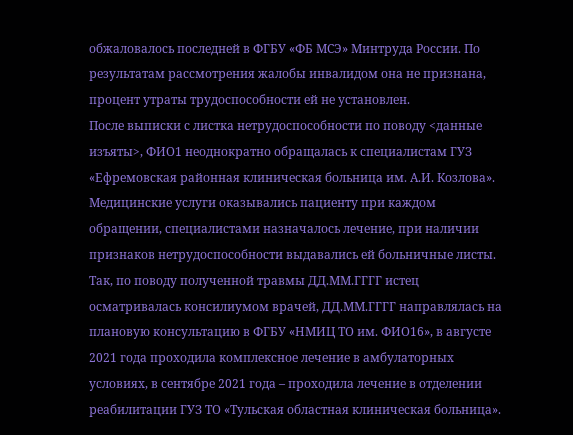обжаловалось последней в ФГБУ «ФБ МСЭ» Минтруда России. По результатам рассмотрения жалобы инвалидом она не признана, процент утраты трудоспособности ей не установлен.
После выписки с листка нетрудоспособности по поводу <данные изъяты>, ФИО1 неоднократно обращалась к специалистам ГУЗ «Ефремовская районная клиническая больница им. А.И. Козлова». Медицинские услуги оказывались пациенту при каждом обращении, специалистами назначалось лечение, при наличии признаков нетрудоспособности выдавались ей больничные листы.
Так, по поводу полученной травмы ДД.ММ.ГГГГ истец осматривалась консилиумом врачей, ДД.ММ.ГГГГ направлялась на плановую консультацию в ФГБУ «НМИЦ ТО им. ФИО16», в августе 2021 года проходила комплексное лечение в амбулаторных условиях, в сентябре 2021 года – проходила лечение в отделении реабилитации ГУЗ ТО «Тульская областная клиническая больница».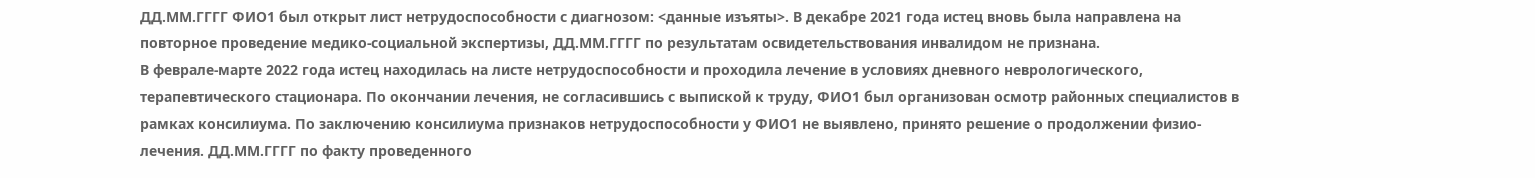ДД.ММ.ГГГГ ФИО1 был открыт лист нетрудоспособности с диагнозом: <данные изъяты>. В декабре 2021 года истец вновь была направлена на повторное проведение медико-социальной экспертизы, ДД.ММ.ГГГГ по результатам освидетельствования инвалидом не признана.
В феврале-марте 2022 года истец находилась на листе нетрудоспособности и проходила лечение в условиях дневного неврологического, терапевтического стационара. По окончании лечения, не согласившись с выпиской к труду, ФИО1 был организован осмотр районных специалистов в рамках консилиума. По заключению консилиума признаков нетрудоспособности у ФИО1 не выявлено, принято решение о продолжении физио-лечения. ДД.ММ.ГГГГ по факту проведенного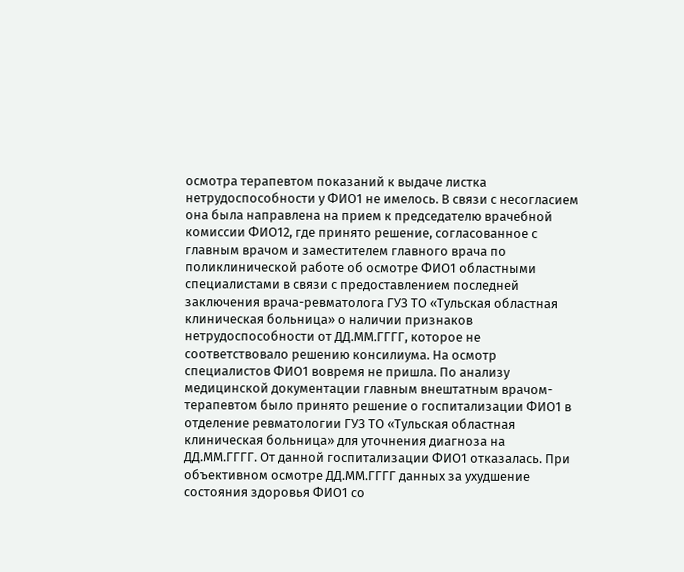осмотра терапевтом показаний к выдаче листка нетрудоспособности у ФИО1 не имелось. В связи с несогласием она была направлена на прием к председателю врачебной комиссии ФИО12, где принято решение, согласованное с главным врачом и заместителем главного врача по поликлинической работе об осмотре ФИО1 областными специалистами в связи с предоставлением последней заключения врача-ревматолога ГУЗ ТО «Тульская областная клиническая больница» о наличии признаков нетрудоспособности от ДД.ММ.ГГГГ, которое не соответствовало решению консилиума. На осмотр специалистов ФИО1 вовремя не пришла. По анализу медицинской документации главным внештатным врачом-терапевтом было принято решение о госпитализации ФИО1 в отделение ревматологии ГУЗ ТО «Тульская областная клиническая больница» для уточнения диагноза на ДД.ММ.ГГГГ. От данной госпитализации ФИО1 отказалась. При объективном осмотре ДД.ММ.ГГГГ данных за ухудшение состояния здоровья ФИО1 со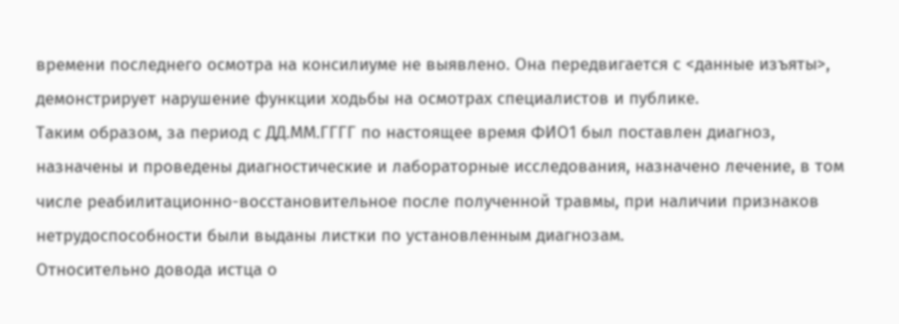времени последнего осмотра на консилиуме не выявлено. Она передвигается с <данные изъяты>, демонстрирует нарушение функции ходьбы на осмотрах специалистов и публике.
Таким образом, за период с ДД.ММ.ГГГГ по настоящее время ФИО1 был поставлен диагноз, назначены и проведены диагностические и лабораторные исследования, назначено лечение, в том числе реабилитационно-восстановительное после полученной травмы, при наличии признаков нетрудоспособности были выданы листки по установленным диагнозам.
Относительно довода истца о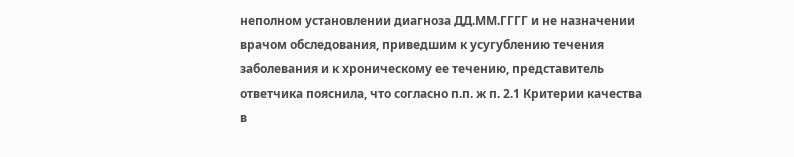неполном установлении диагноза ДД.ММ.ГГГГ и не назначении врачом обследования, приведшим к усугублению течения заболевания и к хроническому ее течению, представитель ответчика пояснила, что согласно п.п. ж п. 2.1 Критерии качества в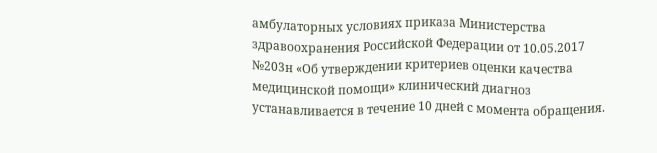амбулаторных условиях приказа Министерства здравоохранения Российской Федерации от 10.05.2017 №203н «Об утверждении критериев оценки качества медицинской помощи» клинический диагноз устанавливается в течение 10 дней с момента обращения.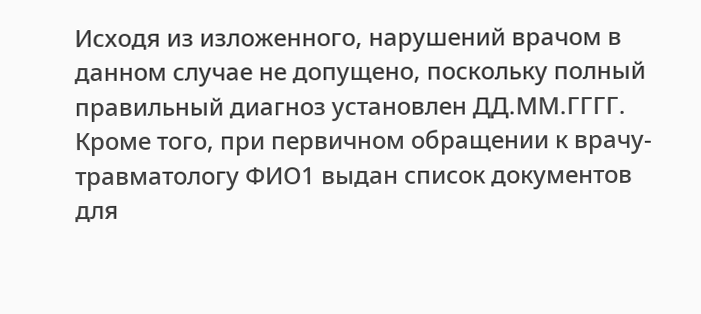Исходя из изложенного, нарушений врачом в данном случае не допущено, поскольку полный правильный диагноз установлен ДД.ММ.ГГГГ.
Кроме того, при первичном обращении к врачу-травматологу ФИО1 выдан список документов для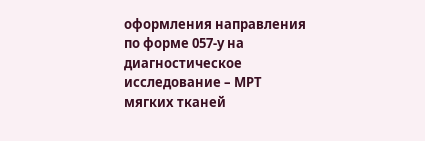оформления направления по форме 057-у на диагностическое исследование – МРТ мягких тканей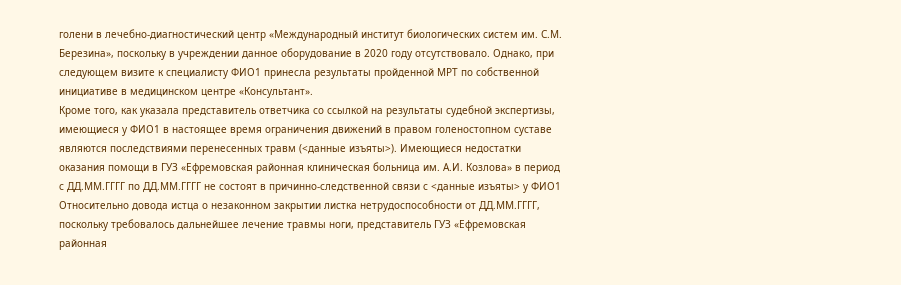голени в лечебно-диагностический центр «Международный институт биологических систем им. С.М. Березина», поскольку в учреждении данное оборудование в 2020 году отсутствовало. Однако, при следующем визите к специалисту ФИО1 принесла результаты пройденной МРТ по собственной инициативе в медицинском центре «Консультант».
Кроме того, как указала представитель ответчика со ссылкой на результаты судебной экспертизы, имеющиеся у ФИО1 в настоящее время ограничения движений в правом голеностопном суставе являются последствиями перенесенных травм (<данные изъяты>). Имеющиеся недостатки оказания помощи в ГУЗ «Ефремовская районная клиническая больница им. А.И. Козлова» в период с ДД.ММ.ГГГГ по ДД.ММ.ГГГГ не состоят в причинно-следственной связи с <данные изъяты> у ФИО1
Относительно довода истца о незаконном закрытии листка нетрудоспособности от ДД.ММ.ГГГГ, поскольку требовалось дальнейшее лечение травмы ноги, представитель ГУЗ «Ефремовская районная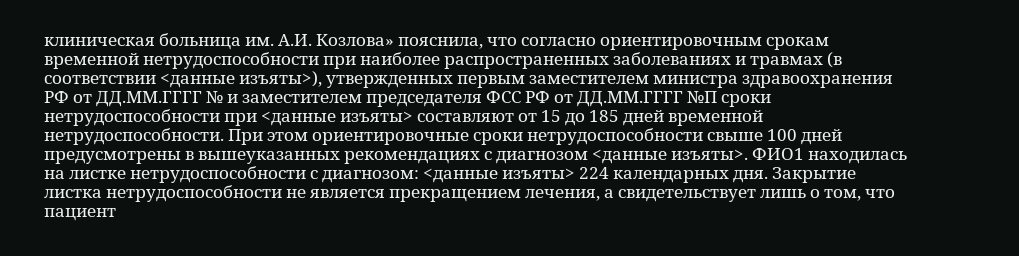клиническая больница им. А.И. Козлова» пояснила, что согласно ориентировочным срокам временной нетрудоспособности при наиболее распространенных заболеваниях и травмах (в соответствии <данные изъяты>), утвержденных первым заместителем министра здравоохранения РФ от ДД.ММ.ГГГГ № и заместителем председателя ФСС РФ от ДД.ММ.ГГГГ №П сроки нетрудоспособности при <данные изъяты> составляют от 15 до 185 дней временной нетрудоспособности. При этом ориентировочные сроки нетрудоспособности свыше 100 дней предусмотрены в вышеуказанных рекомендациях с диагнозом <данные изъяты>. ФИО1 находилась на листке нетрудоспособности с диагнозом: <данные изъяты> 224 календарных дня. Закрытие листка нетрудоспособности не является прекращением лечения, а свидетельствует лишь о том, что пациент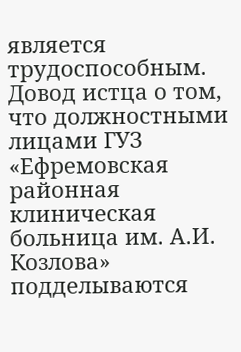является трудоспособным.
Довод истца о том, что должностными лицами ГУЗ «Ефремовская районная клиническая больница им. А.И. Козлова» подделываются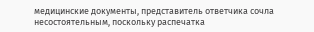медицинские документы, представитель ответчика сочла несостоятельным, поскольку распечатка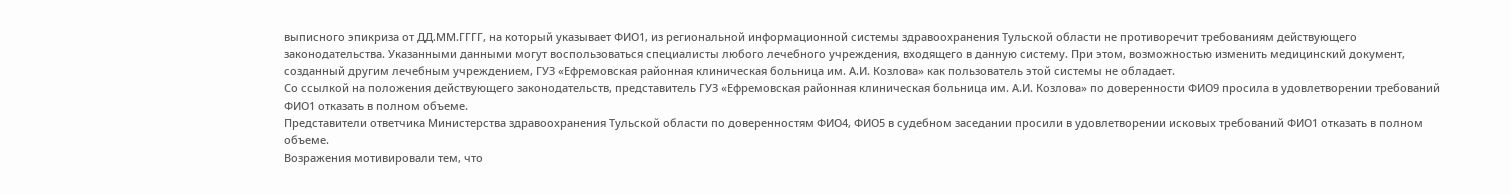выписного эпикриза от ДД.ММ.ГГГГ, на который указывает ФИО1, из региональной информационной системы здравоохранения Тульской области не противоречит требованиям действующего законодательства. Указанными данными могут воспользоваться специалисты любого лечебного учреждения, входящего в данную систему. При этом, возможностью изменить медицинский документ, созданный другим лечебным учреждением, ГУЗ «Ефремовская районная клиническая больница им. А.И. Козлова» как пользователь этой системы не обладает.
Со ссылкой на положения действующего законодательств, представитель ГУЗ «Ефремовская районная клиническая больница им. А.И. Козлова» по доверенности ФИО9 просила в удовлетворении требований ФИО1 отказать в полном объеме.
Представители ответчика Министерства здравоохранения Тульской области по доверенностям ФИО4, ФИО5 в судебном заседании просили в удовлетворении исковых требований ФИО1 отказать в полном объеме.
Возражения мотивировали тем, что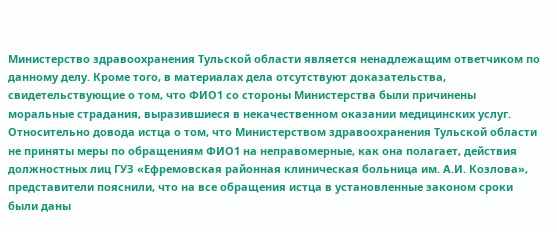Министерство здравоохранения Тульской области является ненадлежащим ответчиком по данному делу. Кроме того, в материалах дела отсутствуют доказательства, свидетельствующие о том, что ФИО1 со стороны Министерства были причинены моральные страдания, выразившиеся в некачественном оказании медицинских услуг.
Относительно довода истца о том, что Министерством здравоохранения Тульской области не приняты меры по обращениям ФИО1 на неправомерные, как она полагает, действия должностных лиц ГУЗ «Ефремовская районная клиническая больница им. А.И. Козлова», представители пояснили, что на все обращения истца в установленные законом сроки были даны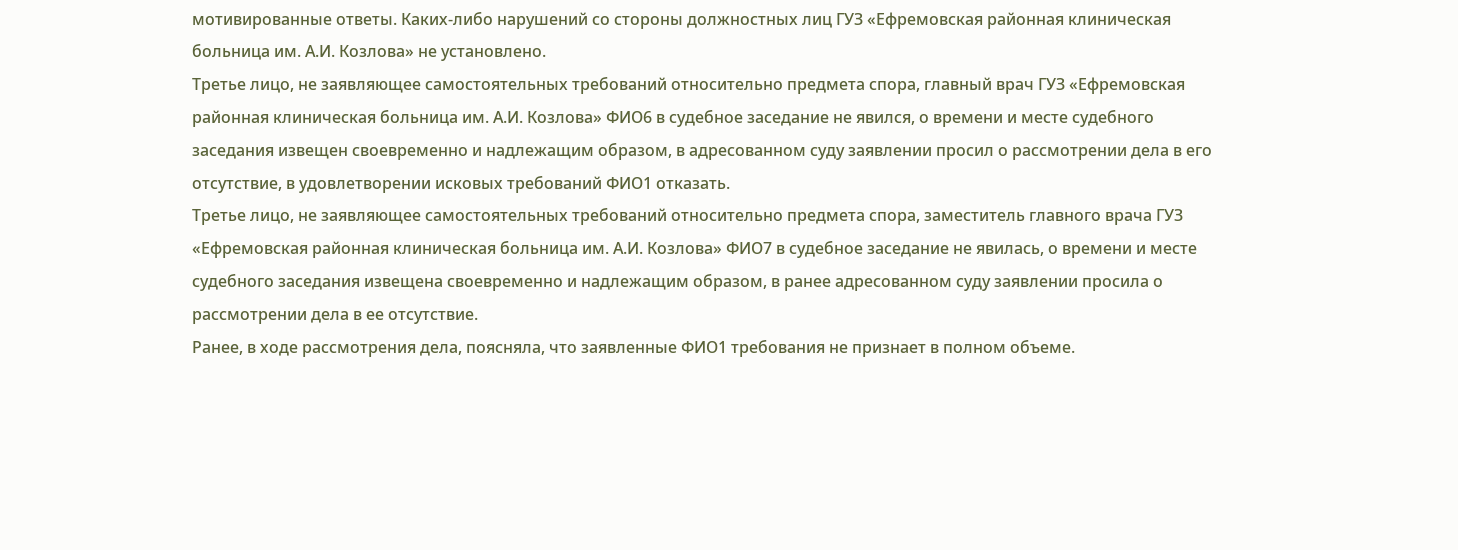мотивированные ответы. Каких-либо нарушений со стороны должностных лиц ГУЗ «Ефремовская районная клиническая больница им. А.И. Козлова» не установлено.
Третье лицо, не заявляющее самостоятельных требований относительно предмета спора, главный врач ГУЗ «Ефремовская районная клиническая больница им. А.И. Козлова» ФИО6 в судебное заседание не явился, о времени и месте судебного заседания извещен своевременно и надлежащим образом, в адресованном суду заявлении просил о рассмотрении дела в его отсутствие, в удовлетворении исковых требований ФИО1 отказать.
Третье лицо, не заявляющее самостоятельных требований относительно предмета спора, заместитель главного врача ГУЗ «Ефремовская районная клиническая больница им. А.И. Козлова» ФИО7 в судебное заседание не явилась, о времени и месте судебного заседания извещена своевременно и надлежащим образом, в ранее адресованном суду заявлении просила о рассмотрении дела в ее отсутствие.
Ранее, в ходе рассмотрения дела, поясняла, что заявленные ФИО1 требования не признает в полном объеме.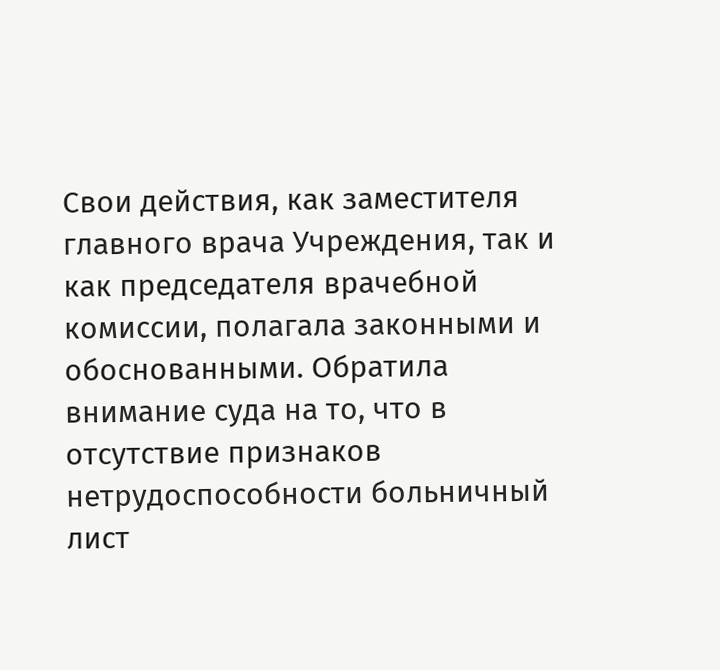Свои действия, как заместителя главного врача Учреждения, так и как председателя врачебной комиссии, полагала законными и обоснованными. Обратила внимание суда на то, что в отсутствие признаков нетрудоспособности больничный лист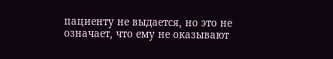пациенту не выдается, но это не означает, что ему не оказывают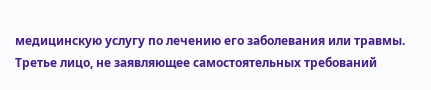медицинскую услугу по лечению его заболевания или травмы.
Третье лицо, не заявляющее самостоятельных требований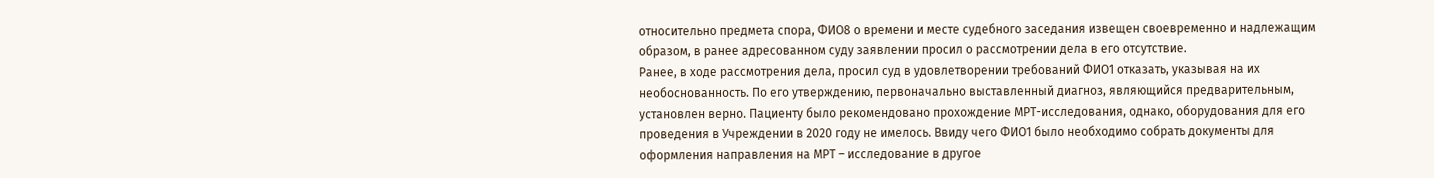относительно предмета спора, ФИО8 о времени и месте судебного заседания извещен своевременно и надлежащим образом, в ранее адресованном суду заявлении просил о рассмотрении дела в его отсутствие.
Ранее, в ходе рассмотрения дела, просил суд в удовлетворении требований ФИО1 отказать, указывая на их необоснованность. По его утверждению, первоначально выставленный диагноз, являющийся предварительным, установлен верно. Пациенту было рекомендовано прохождение МРТ-исследования, однако, оборудования для его проведения в Учреждении в 2020 году не имелось. Ввиду чего ФИО1 было необходимо собрать документы для оформления направления на МРТ – исследование в другое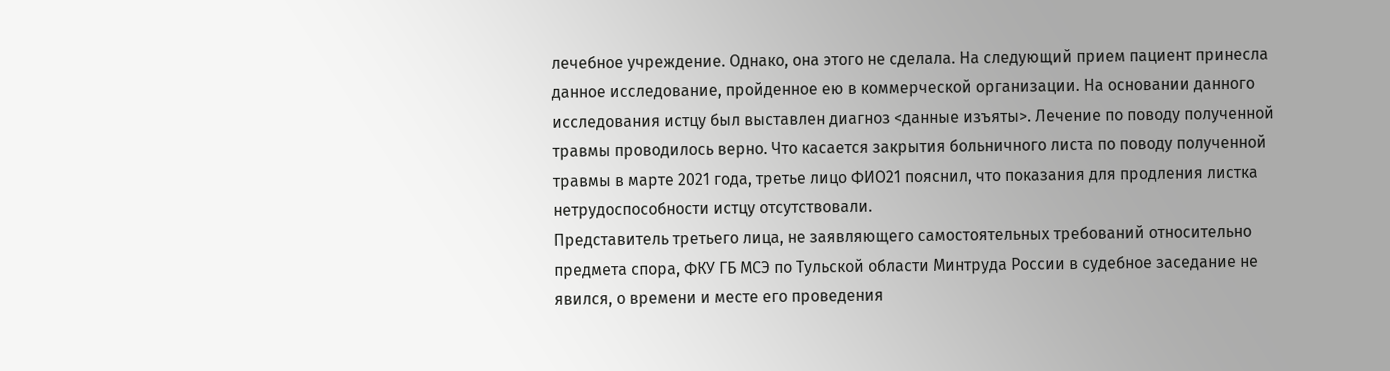лечебное учреждение. Однако, она этого не сделала. На следующий прием пациент принесла данное исследование, пройденное ею в коммерческой организации. На основании данного исследования истцу был выставлен диагноз <данные изъяты>. Лечение по поводу полученной травмы проводилось верно. Что касается закрытия больничного листа по поводу полученной травмы в марте 2021 года, третье лицо ФИО21 пояснил, что показания для продления листка нетрудоспособности истцу отсутствовали.
Представитель третьего лица, не заявляющего самостоятельных требований относительно предмета спора, ФКУ ГБ МСЭ по Тульской области Минтруда России в судебное заседание не явился, о времени и месте его проведения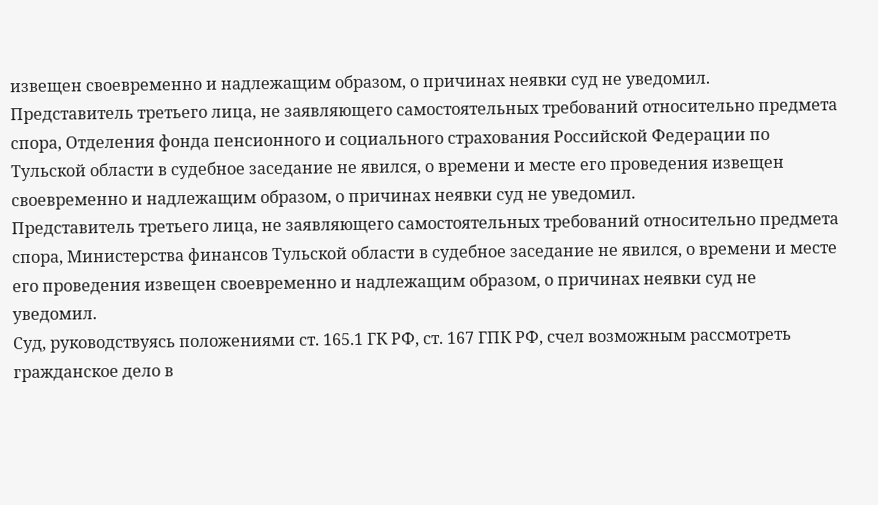извещен своевременно и надлежащим образом, о причинах неявки суд не уведомил.
Представитель третьего лица, не заявляющего самостоятельных требований относительно предмета спора, Отделения фонда пенсионного и социального страхования Российской Федерации по Тульской области в судебное заседание не явился, о времени и месте его проведения извещен своевременно и надлежащим образом, о причинах неявки суд не уведомил.
Представитель третьего лица, не заявляющего самостоятельных требований относительно предмета спора, Министерства финансов Тульской области в судебное заседание не явился, о времени и месте его проведения извещен своевременно и надлежащим образом, о причинах неявки суд не уведомил.
Суд, руководствуясь положениями ст. 165.1 ГК РФ, ст. 167 ГПК РФ, счел возможным рассмотреть гражданское дело в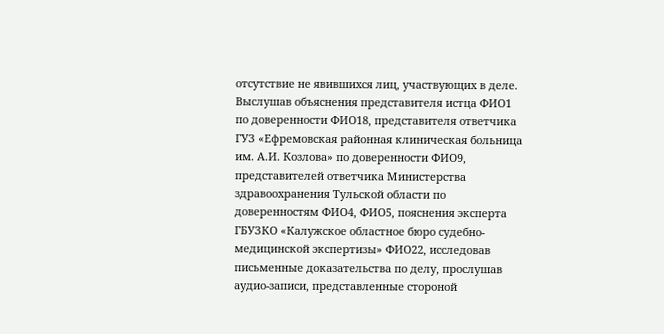отсутствие не явившихся лиц, участвующих в деле.
Выслушав объяснения представителя истца ФИО1 по доверенности ФИО18, представителя ответчика ГУЗ «Ефремовская районная клиническая больница им. А.И. Козлова» по доверенности ФИО9, представителей ответчика Министерства здравоохранения Тульской области по доверенностям ФИО4, ФИО5, пояснения эксперта ГБУЗКО «Калужское областное бюро судебно-медицинской экспертизы» ФИО22, исследовав письменные доказательства по делу, прослушав аудио-записи, представленные стороной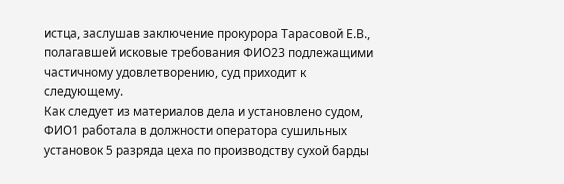истца, заслушав заключение прокурора Тарасовой Е.В., полагавшей исковые требования ФИО23 подлежащими частичному удовлетворению, суд приходит к следующему.
Как следует из материалов дела и установлено судом, ФИО1 работала в должности оператора сушильных установок 5 разряда цеха по производству сухой барды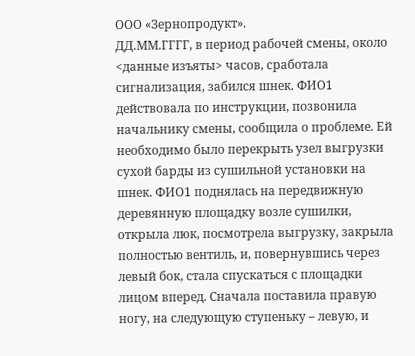ООО «Зернопродукт».
ДД.ММ.ГГГГ, в период рабочей смены, около <данные изъяты> часов, сработала сигнализация, забился шнек. ФИО1 действовала по инструкции, позвонила начальнику смены, сообщила о проблеме. Ей необходимо было перекрыть узел выгрузки сухой барды из сушильной установки на шнек. ФИО1 поднялась на передвижную деревянную площадку возле сушилки, открыла люк, посмотрела выгрузку, закрыла полностью вентиль, и, повернувшись через левый бок, стала спускаться с площадки лицом вперед. Сначала поставила правую ногу, на следующую ступеньку – левую, и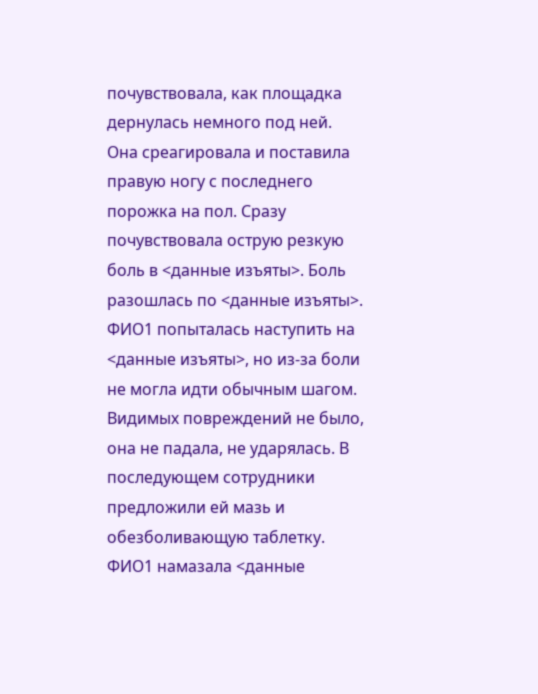почувствовала, как площадка дернулась немного под ней. Она среагировала и поставила правую ногу с последнего порожка на пол. Сразу почувствовала острую резкую боль в <данные изъяты>. Боль разошлась по <данные изъяты>. ФИО1 попыталась наступить на <данные изъяты>, но из-за боли не могла идти обычным шагом. Видимых повреждений не было, она не падала, не ударялась. В последующем сотрудники предложили ей мазь и обезболивающую таблетку. ФИО1 намазала <данные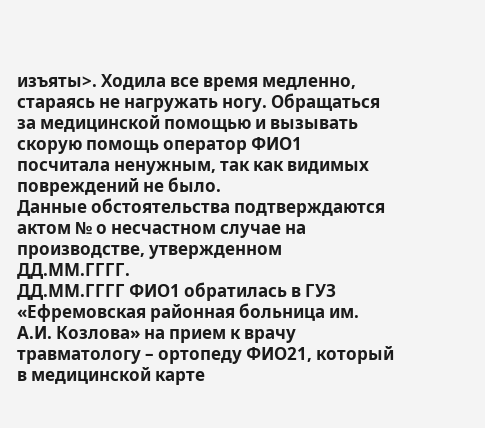изъяты>. Ходила все время медленно, стараясь не нагружать ногу. Обращаться за медицинской помощью и вызывать скорую помощь оператор ФИО1 посчитала ненужным, так как видимых повреждений не было.
Данные обстоятельства подтверждаются актом № о несчастном случае на производстве, утвержденном ДД.ММ.ГГГГ.
ДД.ММ.ГГГГ ФИО1 обратилась в ГУЗ «Ефремовская районная больница им. А.И. Козлова» на прием к врачу травматологу – ортопеду ФИО21, который в медицинской карте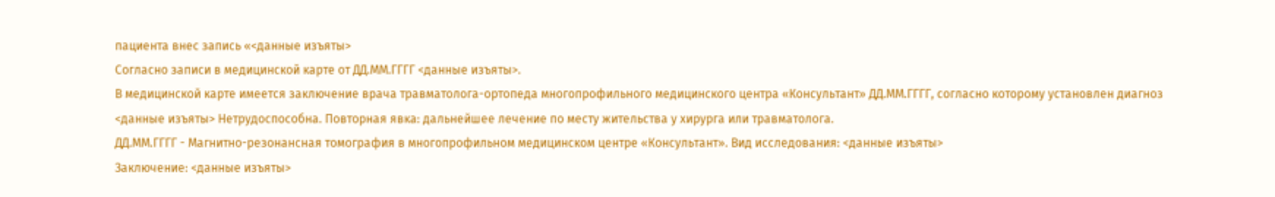пациента внес запись «<данные изъяты>
Согласно записи в медицинской карте от ДД.ММ.ГГГГ <данные изъяты>.
В медицинской карте имеется заключение врача травматолога-ортопеда многопрофильного медицинского центра «Консультант» ДД.ММ.ГГГГ, согласно которому установлен диагноз <данные изъяты> Нетрудоспособна. Повторная явка: дальнейшее лечение по месту жительства у хирурга или травматолога.
ДД.ММ.ГГГГ - Магнитно-резонансная томография в многопрофильном медицинском центре «Консультант». Вид исследования: <данные изъяты>
Заключение: <данные изъяты>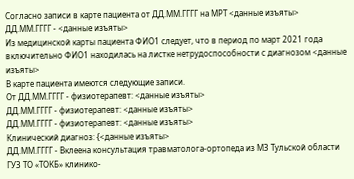Согласно записи в карте пациента от ДД.ММ.ГГГГ на МРТ <данные изъяты>
ДД.ММ.ГГГГ - <данные изъяты>
Из медицинской карты пациента ФИО1 следует, что в период по март 2021 года включительно ФИО1 находилась на листке нетрудоспособности с диагнозом <данные изъяты>
В карте пациента имеются следующие записи.
От ДД.ММ.ГГГГ - физиотерапевт: <данные изъяты>
ДД.ММ.ГГГГ - физиотерапевт: <данные изъяты>
ДД.ММ.ГГГГ - физиотерапевт: <данные изъяты>
Клинический диагноз: {<данные изъяты>
ДД.ММ.ГГГГ - Вклеена консультация травматолога-ортопеда из МЗ Тульской области ГУЗ ТО «ТОКБ» клинико-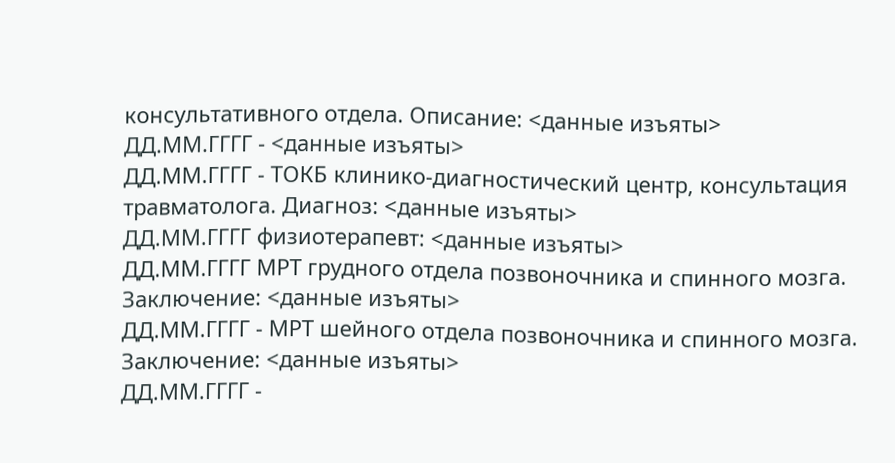консультативного отдела. Описание: <данные изъяты>
ДД.ММ.ГГГГ - <данные изъяты>
ДД.ММ.ГГГГ - ТОКБ клинико-диагностический центр, консультация травматолога. Диагноз: <данные изъяты>
ДД.ММ.ГГГГ физиотерапевт: <данные изъяты>
ДД.ММ.ГГГГ МРТ грудного отдела позвоночника и спинного мозга. Заключение: <данные изъяты>
ДД.ММ.ГГГГ - МРТ шейного отдела позвоночника и спинного мозга. Заключение: <данные изъяты>
ДД.ММ.ГГГГ -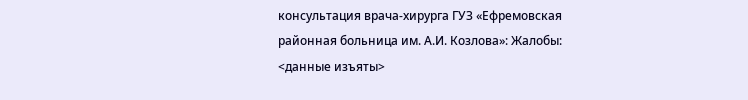консультация врача-хирурга ГУЗ «Ефремовская районная больница им. А.И. Козлова»: Жалобы: <данные изъяты>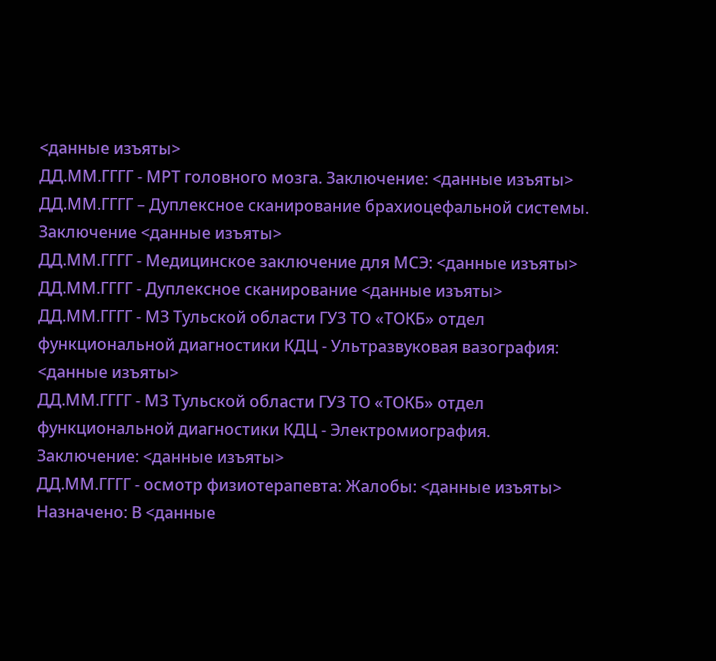<данные изъяты>
ДД.ММ.ГГГГ - МРТ головного мозга. Заключение: <данные изъяты>
ДД.ММ.ГГГГ – Дуплексное сканирование брахиоцефальной системы. Заключение <данные изъяты>
ДД.ММ.ГГГГ - Медицинское заключение для МСЭ: <данные изъяты>
ДД.ММ.ГГГГ - Дуплексное сканирование <данные изъяты>
ДД.ММ.ГГГГ - МЗ Тульской области ГУЗ ТО «ТОКБ» отдел функциональной диагностики КДЦ - Ультразвуковая вазография: <данные изъяты>
ДД.ММ.ГГГГ - МЗ Тульской области ГУЗ ТО «ТОКБ» отдел функциональной диагностики КДЦ - Электромиография. Заключение: <данные изъяты>
ДД.ММ.ГГГГ - осмотр физиотерапевта: Жалобы: <данные изъяты>
Назначено: В <данные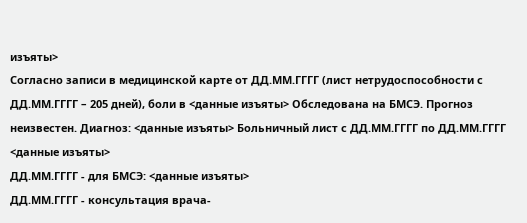изъяты>
Согласно записи в медицинской карте от ДД.ММ.ГГГГ (лист нетрудоспособности с ДД.ММ.ГГГГ – 205 дней), боли в <данные изъяты> Обследована на БМСЭ. Прогноз неизвестен. Диагноз: <данные изъяты> Больничный лист с ДД.ММ.ГГГГ по ДД.ММ.ГГГГ <данные изъяты>
ДД.ММ.ГГГГ - для БМСЭ: <данные изъяты>
ДД.ММ.ГГГГ - консультация врача-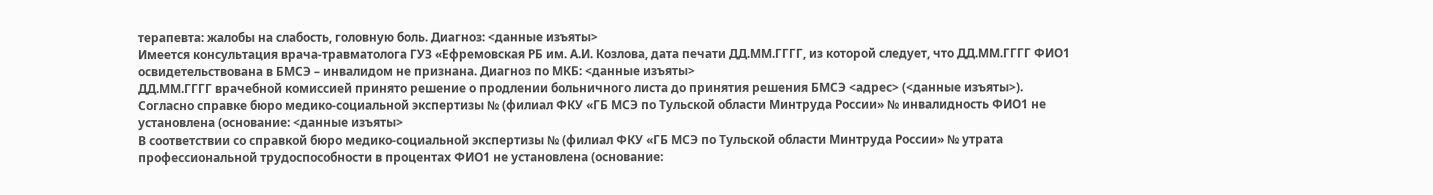терапевта: жалобы на слабость, головную боль. Диагноз: <данные изъяты>
Имеется консультация врача-травматолога ГУЗ «Ефремовская РБ им. А.И. Козлова, дата печати ДД.ММ.ГГГГ, из которой следует, что ДД.ММ.ГГГГ ФИО1 освидетельствована в БМСЭ – инвалидом не признана. Диагноз по МКБ: <данные изъяты>
ДД.ММ.ГГГГ врачебной комиссией принято решение о продлении больничного листа до принятия решения БМСЭ <адрес> (<данные изъяты>).
Согласно справке бюро медико-социальной экспертизы № (филиал ФКУ «ГБ МСЭ по Тульской области Минтруда России» № инвалидность ФИО1 не установлена (основание: <данные изъяты>
В соответствии со справкой бюро медико-социальной экспертизы № (филиал ФКУ «ГБ МСЭ по Тульской области Минтруда России» № утрата профессиональной трудоспособности в процентах ФИО1 не установлена (основание: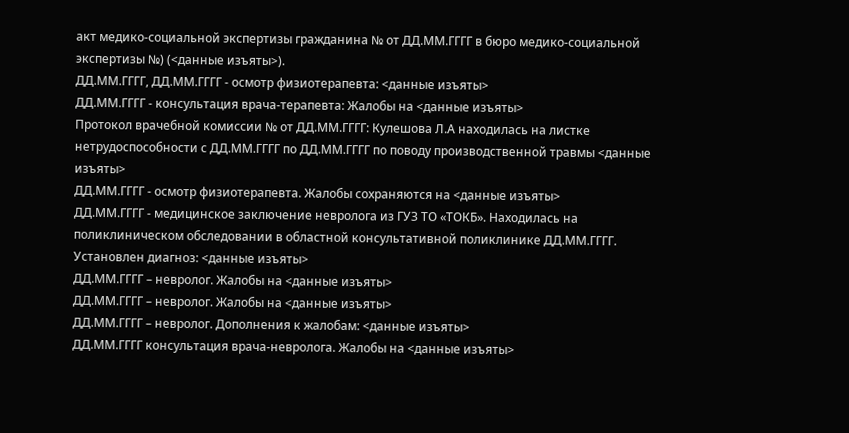акт медико-социальной экспертизы гражданина № от ДД.ММ.ГГГГ в бюро медико-социальной экспертизы №) (<данные изъяты>).
ДД.ММ.ГГГГ, ДД.ММ.ГГГГ - осмотр физиотерапевта: <данные изъяты>
ДД.ММ.ГГГГ - консультация врача-терапевта: Жалобы на <данные изъяты>
Протокол врачебной комиссии № от ДД.ММ.ГГГГ: Кулешова Л.А находилась на листке нетрудоспособности с ДД.ММ.ГГГГ по ДД.ММ.ГГГГ по поводу производственной травмы <данные изъяты>
ДД.ММ.ГГГГ - осмотр физиотерапевта. Жалобы сохраняются на <данные изъяты>
ДД.ММ.ГГГГ - медицинское заключение невролога из ГУЗ ТО «ТОКБ». Находилась на поликлиническом обследовании в областной консультативной поликлинике ДД.ММ.ГГГГ. Установлен диагноз: <данные изъяты>
ДД.ММ.ГГГГ – невролог. Жалобы на <данные изъяты>
ДД.ММ.ГГГГ – невролог. Жалобы на <данные изъяты>
ДД.ММ.ГГГГ – невролог. Дополнения к жалобам: <данные изъяты>
ДД.ММ.ГГГГ консультация врача-невролога. Жалобы на <данные изъяты>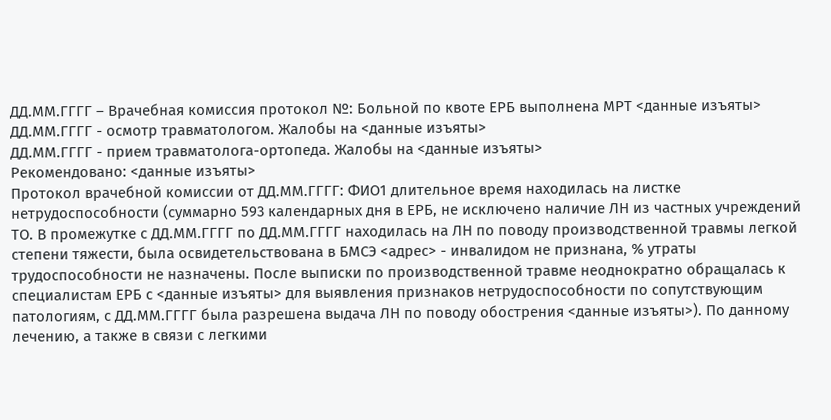ДД.ММ.ГГГГ – Врачебная комиссия протокол №: Больной по квоте ЕРБ выполнена МРТ <данные изъяты>
ДД.ММ.ГГГГ - осмотр травматологом. Жалобы на <данные изъяты>
ДД.ММ.ГГГГ - прием травматолога-ортопеда. Жалобы на <данные изъяты>
Рекомендовано: <данные изъяты>
Протокол врачебной комиссии от ДД.ММ.ГГГГ: ФИО1 длительное время находилась на листке нетрудоспособности (суммарно 593 календарных дня в ЕРБ, не исключено наличие ЛН из частных учреждений ТО. В промежутке с ДД.ММ.ГГГГ по ДД.ММ.ГГГГ находилась на ЛН по поводу производственной травмы легкой степени тяжести, была освидетельствована в БМСЭ <адрес> - инвалидом не признана, % утраты трудоспособности не назначены. После выписки по производственной травме неоднократно обращалась к специалистам ЕРБ с <данные изъяты> для выявления признаков нетрудоспособности по сопутствующим патологиям, с ДД.ММ.ГГГГ была разрешена выдача ЛН по поводу обострения <данные изъяты>). По данному лечению, а также в связи с легкими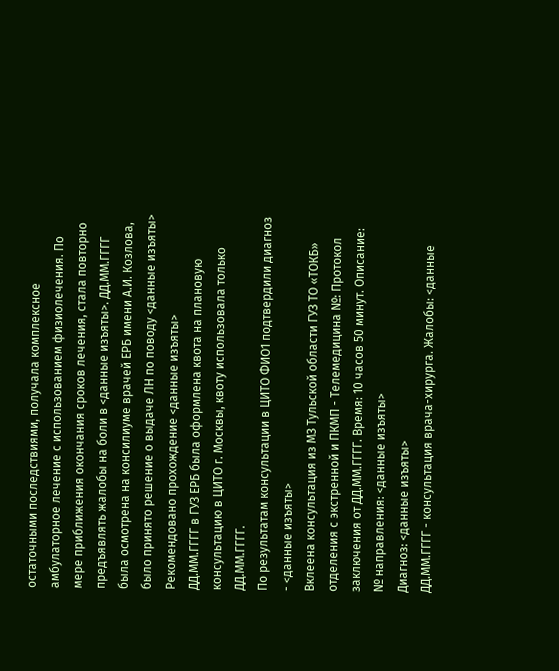остаточными последствиями, получала комплексное амбулаторное лечение с использованием физиолечения. По мере приближения окончания сроков лечения, стала повторно предъявлять жалобы на боли в <данные изъяты>. ДД.ММ.ГГГГ была осмотрена на консилиуме врачей ЕРБ имени А.И. Козлова, было принято решение о выдаче ЛН по поводу <данные изъяты>
Рекомендовано прохождение <данные изъяты>
ДД.ММ.ГГГГ в ГУЗ ЕРБ была оформлена квота на плановую консультацию в ЦИТО г. Москвы, квоту использовала только ДД.ММ.ГГГГ.
По результатам консультации в ЦИТО ФИО1 подтвердили диагноз - <данные изъяты>
Вклеена консультация из МЗ Тульской области ГУЗ ТО «ТОКБ» отделения с экстренной и ПКМП - Телемедицина №: Протокол заключения от ДД.ММ.ГГГГ. Время: 10 часов 50 минут. Описание: № направления: <данные изъяты>
Диагноз: <данные изъяты>
ДД.ММ.ГГГГ - консультация врача-хирурга. Жалобы: <данные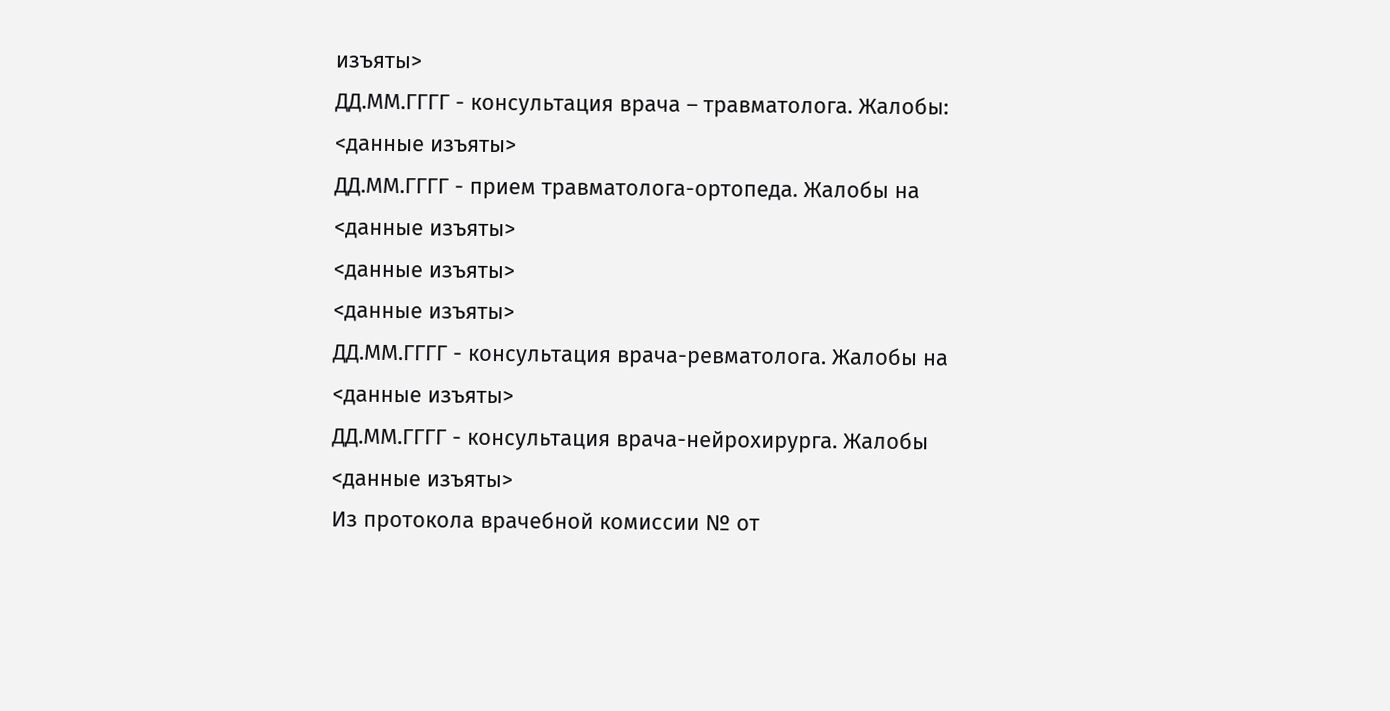изъяты>
ДД.ММ.ГГГГ - консультация врача – травматолога. Жалобы: <данные изъяты>
ДД.ММ.ГГГГ - прием травматолога-ортопеда. Жалобы на <данные изъяты>
<данные изъяты>
<данные изъяты>
ДД.ММ.ГГГГ - консультация врача-ревматолога. Жалобы на <данные изъяты>
ДД.ММ.ГГГГ - консультация врача-нейрохирурга. Жалобы <данные изъяты>
Из протокола врачебной комиссии № от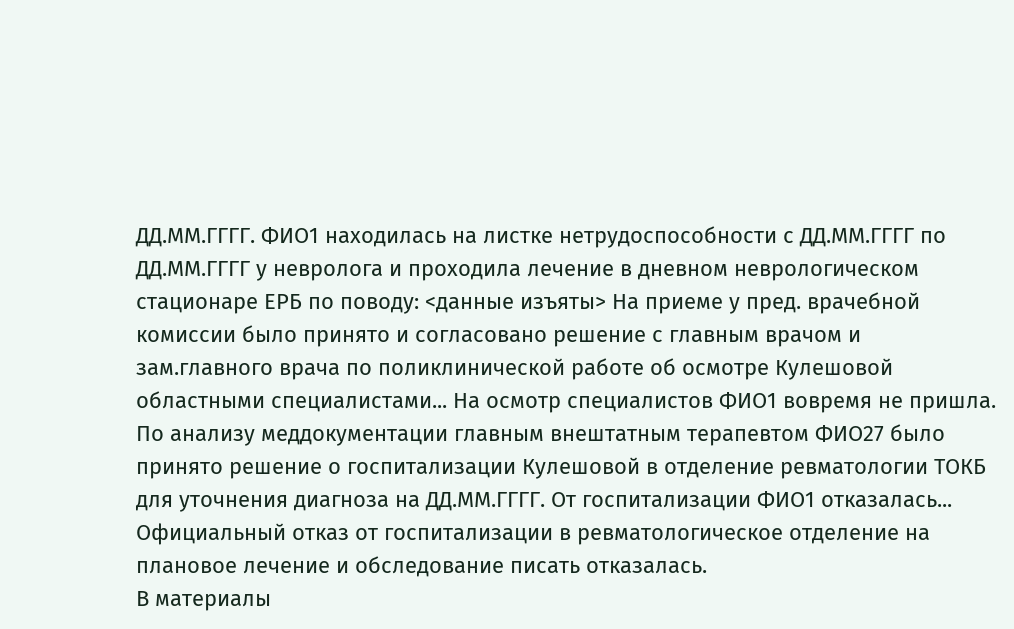ДД.ММ.ГГГГ. ФИО1 находилась на листке нетрудоспособности с ДД.ММ.ГГГГ по ДД.ММ.ГГГГ у невролога и проходила лечение в дневном неврологическом стационаре ЕРБ по поводу: <данные изъяты> На приеме у пред. врачебной комиссии было принято и согласовано решение с главным врачом и зам.главного врача по поликлинической работе об осмотре Кулешовой областными специалистами... На осмотр специалистов ФИО1 вовремя не пришла. По анализу меддокументации главным внештатным терапевтом ФИО27 было принято решение о госпитализации Кулешовой в отделение ревматологии ТОКБ для уточнения диагноза на ДД.ММ.ГГГГ. От госпитализации ФИО1 отказалась... Официальный отказ от госпитализации в ревматологическое отделение на плановое лечение и обследование писать отказалась.
В материалы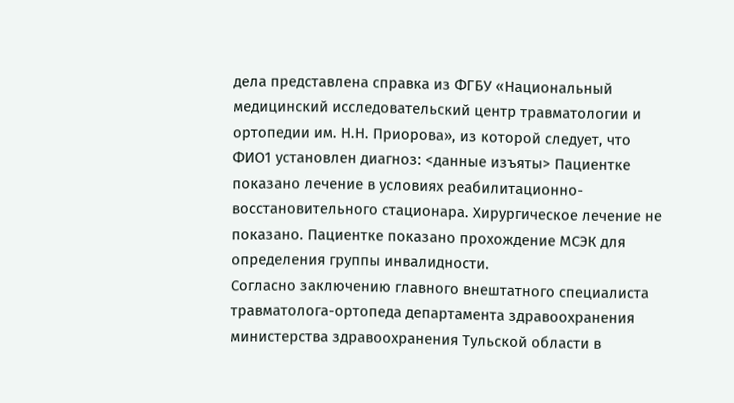дела представлена справка из ФГБУ «Национальный медицинский исследовательский центр травматологии и ортопедии им. Н.Н. Приорова», из которой следует, что ФИО1 установлен диагноз: <данные изъяты> Пациентке показано лечение в условиях реабилитационно-восстановительного стационара. Хирургическое лечение не показано. Пациентке показано прохождение МСЭК для определения группы инвалидности.
Согласно заключению главного внештатного специалиста травматолога-ортопеда департамента здравоохранения министерства здравоохранения Тульской области в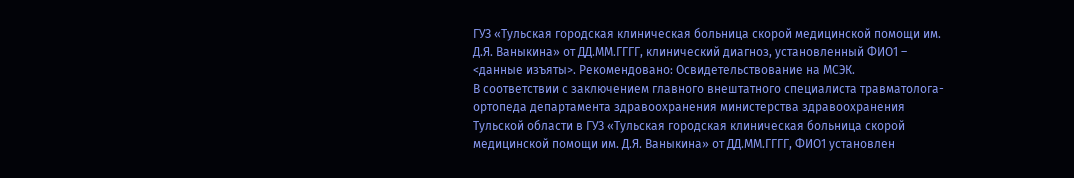ГУЗ «Тульская городская клиническая больница скорой медицинской помощи им. Д.Я. Ваныкина» от ДД.ММ.ГГГГ, клинический диагноз, установленный ФИО1 – <данные изъяты>. Рекомендовано: Освидетельствование на МСЭК.
В соответствии с заключением главного внештатного специалиста травматолога-ортопеда департамента здравоохранения министерства здравоохранения Тульской области в ГУЗ «Тульская городская клиническая больница скорой медицинской помощи им. Д.Я. Ваныкина» от ДД.ММ.ГГГГ, ФИО1 установлен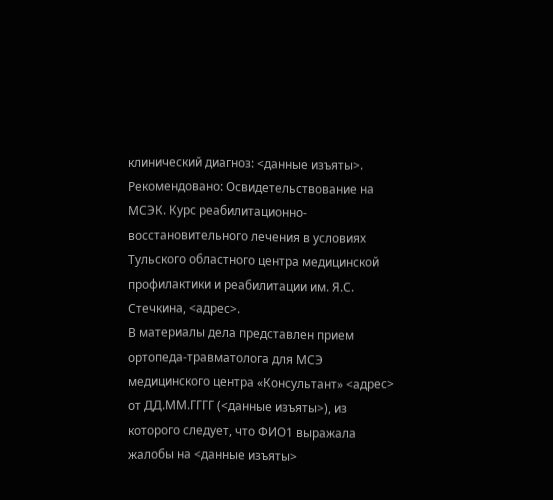клинический диагноз: <данные изъяты>. Рекомендовано: Освидетельствование на МСЭК. Курс реабилитационно-восстановительного лечения в условиях Тульского областного центра медицинской профилактики и реабилитации им. Я.С. Стечкина, <адрес>.
В материалы дела представлен прием ортопеда-травматолога для МСЭ медицинского центра «Консультант» <адрес> от ДД.ММ.ГГГГ (<данные изъяты>), из которого следует, что ФИО1 выражала жалобы на <данные изъяты>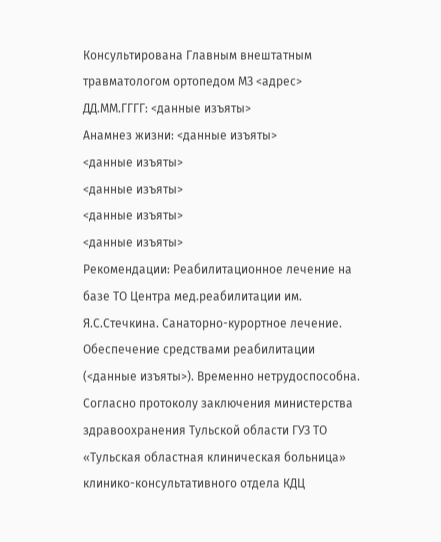Консультирована Главным внештатным травматологом ортопедом МЗ <адрес> ДД.ММ.ГГГГ: <данные изъяты>
Анамнез жизни: <данные изъяты>
<данные изъяты>
<данные изъяты>
<данные изъяты>
<данные изъяты>
Рекомендации: Реабилитационное лечение на базе ТО Центра мед.реабилитации им. Я.С.Стечкина. Санаторно-курортное лечение. Обеспечение средствами реабилитации (<данные изъяты>). Временно нетрудоспособна.
Согласно протоколу заключения министерства здравоохранения Тульской области ГУЗ ТО «Тульская областная клиническая больница» клинико-консультативного отдела КДЦ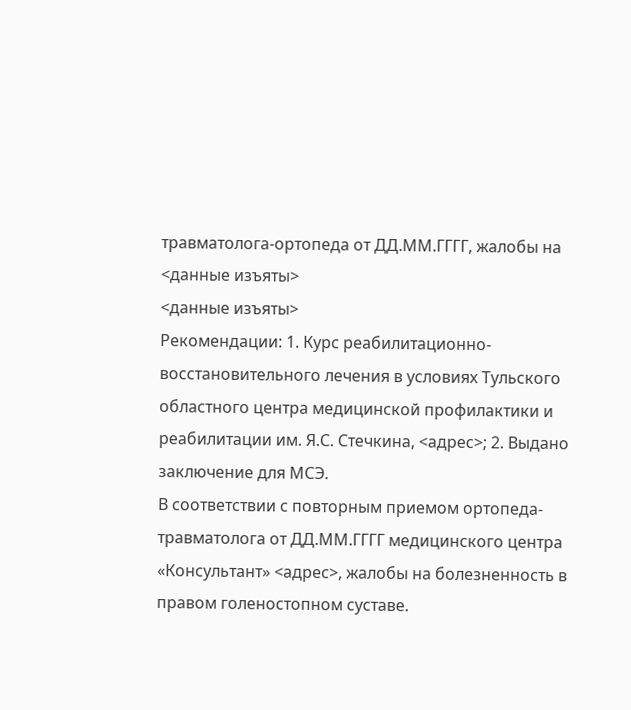травматолога-ортопеда от ДД.ММ.ГГГГ, жалобы на <данные изъяты>
<данные изъяты>
Рекомендации: 1. Курс реабилитационно-восстановительного лечения в условиях Тульского областного центра медицинской профилактики и реабилитации им. Я.С. Стечкина, <адрес>; 2. Выдано заключение для МСЭ.
В соответствии с повторным приемом ортопеда-травматолога от ДД.ММ.ГГГГ медицинского центра «Консультант» <адрес>, жалобы на болезненность в правом голеностопном суставе.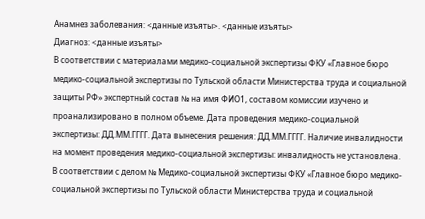Анамнез заболевания: <данные изъяты>. <данные изъяты>
Диагноз: <данные изъяты>
В соответствии с материалами медико-социальной экспертизы ФКУ «Главное бюро медико-социальной экспертизы по Тульской области Министерства труда и социальной защиты РФ» экспертный состав № на имя ФИО1, составом комиссии изучено и проанализировано в полном объеме. Дата проведения медико-социальной экспертизы: ДД.ММ.ГГГГ. Дата вынесения решения: ДД.ММ.ГГГГ. Наличие инвалидности на момент проведения медико-социальной экспертизы: инвалидность не установлена.
В соответствии с делом № Медико-социальной экспертизы ФКУ «Главное бюро медико-социальной экспертизы по Тульской области Министерства труда и социальной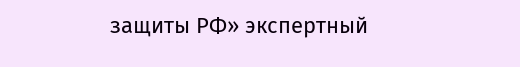защиты РФ» экспертный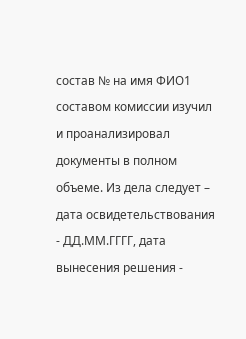состав № на имя ФИО1 составом комиссии изучил и проанализировал документы в полном объеме. Из дела следует – дата освидетельствования - ДД.ММ.ГГГГ, дата вынесения решения -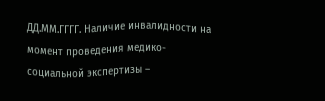ДД.ММ.ГГГГ. Наличие инвалидности на момент проведения медико-социальной экспертизы –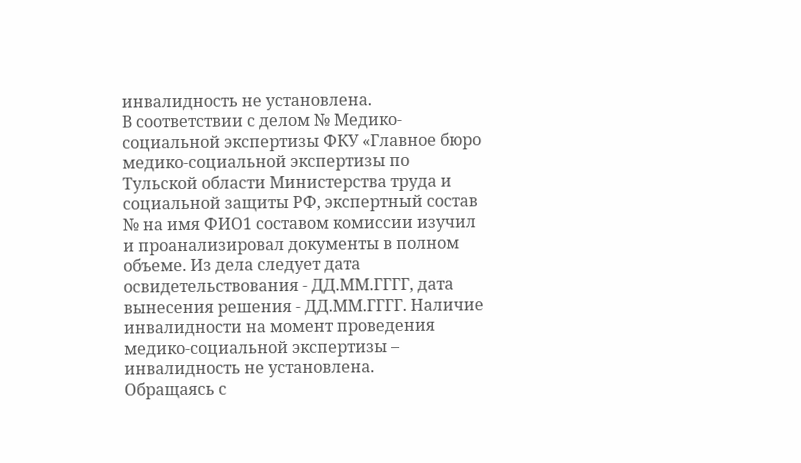инвалидность не установлена.
В соответствии с делом № Медико-социальной экспертизы ФКУ «Главное бюро медико-социальной экспертизы по Тульской области Министерства труда и социальной защиты РФ, экспертный состав № на имя ФИО1 составом комиссии изучил и проанализировал документы в полном объеме. Из дела следует дата освидетельствования - ДД.ММ.ГГГГ, дата вынесения решения - ДД.ММ.ГГГГ. Наличие инвалидности на момент проведения медико-социальной экспертизы – инвалидность не установлена.
Обращаясь с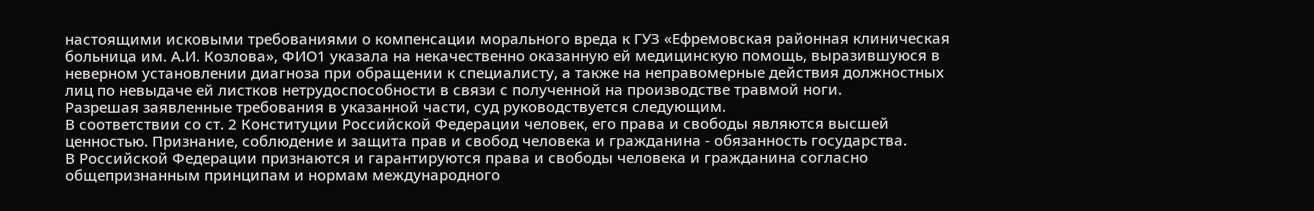настоящими исковыми требованиями о компенсации морального вреда к ГУЗ «Ефремовская районная клиническая больница им. А.И. Козлова», ФИО1 указала на некачественно оказанную ей медицинскую помощь, выразившуюся в неверном установлении диагноза при обращении к специалисту, а также на неправомерные действия должностных лиц по невыдаче ей листков нетрудоспособности в связи с полученной на производстве травмой ноги.
Разрешая заявленные требования в указанной части, суд руководствуется следующим.
В соответствии со ст. 2 Конституции Российской Федерации человек, его права и свободы являются высшей ценностью. Признание, соблюдение и защита прав и свобод человека и гражданина - обязанность государства.
В Российской Федерации признаются и гарантируются права и свободы человека и гражданина согласно общепризнанным принципам и нормам международного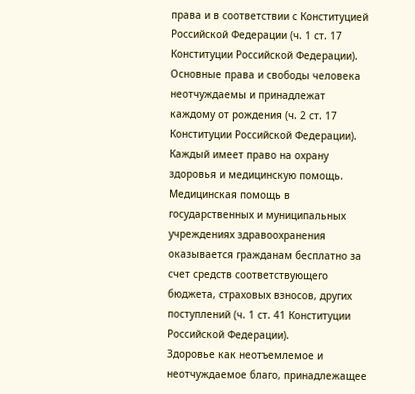права и в соответствии с Конституцией Российской Федерации (ч. 1 ст. 17 Конституции Российской Федерации).
Основные права и свободы человека неотчуждаемы и принадлежат каждому от рождения (ч. 2 ст. 17 Конституции Российской Федерации).
Каждый имеет право на охрану здоровья и медицинскую помощь. Медицинская помощь в государственных и муниципальных учреждениях здравоохранения оказывается гражданам бесплатно за счет средств соответствующего бюджета, страховых взносов, других поступлений (ч. 1 ст. 41 Конституции Российской Федерации).
Здоровье как неотъемлемое и неотчуждаемое благо, принадлежащее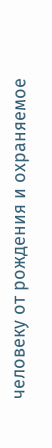человеку от рождения и охраняемое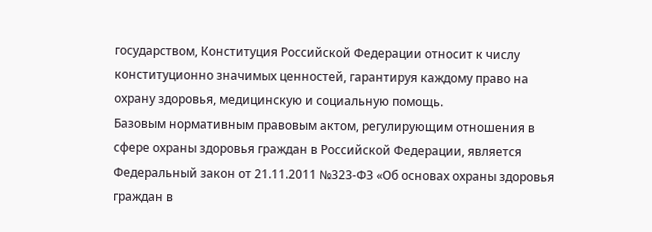государством, Конституция Российской Федерации относит к числу конституционно значимых ценностей, гарантируя каждому право на охрану здоровья, медицинскую и социальную помощь.
Базовым нормативным правовым актом, регулирующим отношения в сфере охраны здоровья граждан в Российской Федерации, является Федеральный закон от 21.11.2011 №323-ФЗ «Об основах охраны здоровья граждан в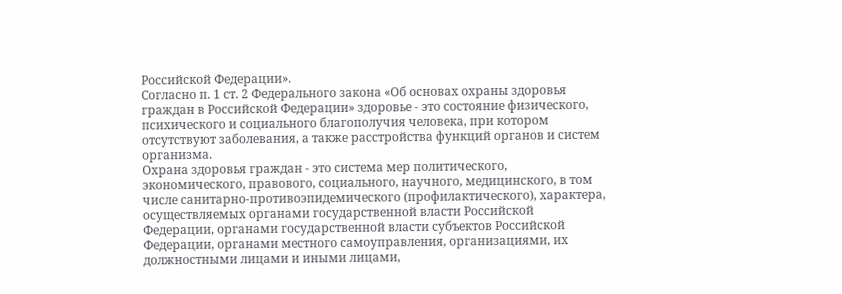Российской Федерации».
Согласно п. 1 ст. 2 Федерального закона «Об основах охраны здоровья граждан в Российской Федерации» здоровье - это состояние физического, психического и социального благополучия человека, при котором отсутствуют заболевания, а также расстройства функций органов и систем организма.
Охрана здоровья граждан - это система мер политического, экономического, правового, социального, научного, медицинского, в том числе санитарно-противоэпидемического (профилактического), характера, осуществляемых органами государственной власти Российской Федерации, органами государственной власти субъектов Российской Федерации, органами местного самоуправления, организациями, их должностными лицами и иными лицами,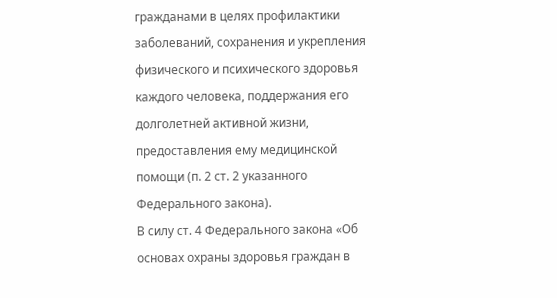гражданами в целях профилактики заболеваний, сохранения и укрепления физического и психического здоровья каждого человека, поддержания его долголетней активной жизни, предоставления ему медицинской помощи (п. 2 ст. 2 указанного Федерального закона).
В силу ст. 4 Федерального закона «Об основах охраны здоровья граждан в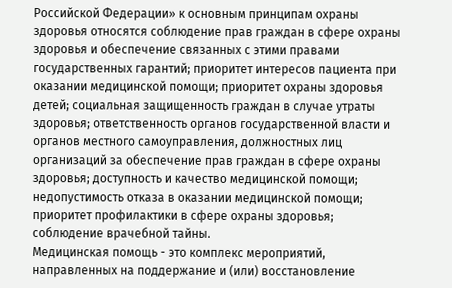Российской Федерации» к основным принципам охраны здоровья относятся соблюдение прав граждан в сфере охраны здоровья и обеспечение связанных с этими правами государственных гарантий; приоритет интересов пациента при оказании медицинской помощи; приоритет охраны здоровья детей; социальная защищенность граждан в случае утраты здоровья; ответственность органов государственной власти и органов местного самоуправления, должностных лиц организаций за обеспечение прав граждан в сфере охраны здоровья; доступность и качество медицинской помощи; недопустимость отказа в оказании медицинской помощи; приоритет профилактики в сфере охраны здоровья; соблюдение врачебной тайны.
Медицинская помощь - это комплекс мероприятий, направленных на поддержание и (или) восстановление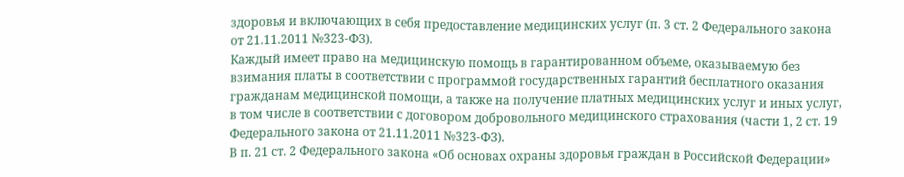здоровья и включающих в себя предоставление медицинских услуг (п. 3 ст. 2 Федерального закона от 21.11.2011 №323-ФЗ).
Каждый имеет право на медицинскую помощь в гарантированном объеме, оказываемую без взимания платы в соответствии с программой государственных гарантий бесплатного оказания гражданам медицинской помощи, а также на получение платных медицинских услуг и иных услуг, в том числе в соответствии с договором добровольного медицинского страхования (части 1, 2 ст. 19 Федерального закона от 21.11.2011 №323-ФЗ).
В п. 21 ст. 2 Федерального закона «Об основах охраны здоровья граждан в Российской Федерации»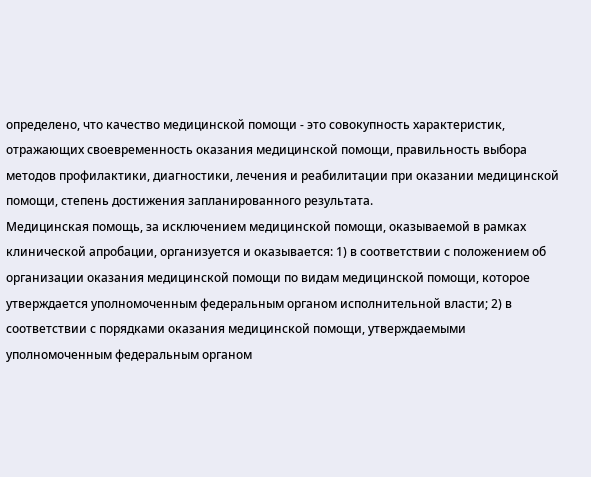определено, что качество медицинской помощи - это совокупность характеристик, отражающих своевременность оказания медицинской помощи, правильность выбора методов профилактики, диагностики, лечения и реабилитации при оказании медицинской помощи, степень достижения запланированного результата.
Медицинская помощь, за исключением медицинской помощи, оказываемой в рамках клинической апробации, организуется и оказывается: 1) в соответствии с положением об организации оказания медицинской помощи по видам медицинской помощи, которое утверждается уполномоченным федеральным органом исполнительной власти; 2) в соответствии с порядками оказания медицинской помощи, утверждаемыми уполномоченным федеральным органом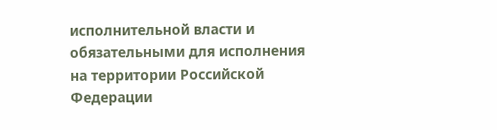исполнительной власти и обязательными для исполнения на территории Российской Федерации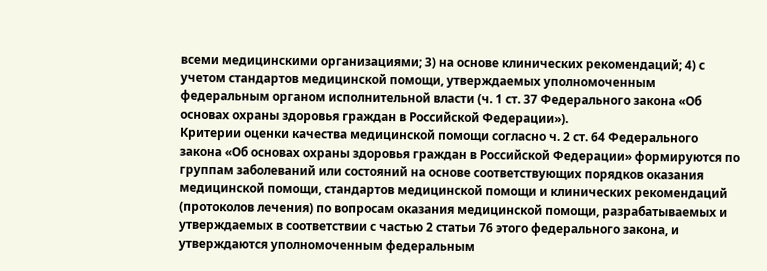всеми медицинскими организациями; 3) на основе клинических рекомендаций; 4) с учетом стандартов медицинской помощи, утверждаемых уполномоченным федеральным органом исполнительной власти (ч. 1 ст. 37 Федерального закона «Об основах охраны здоровья граждан в Российской Федерации»).
Критерии оценки качества медицинской помощи согласно ч. 2 ст. 64 Федерального закона «Об основах охраны здоровья граждан в Российской Федерации» формируются по группам заболеваний или состояний на основе соответствующих порядков оказания медицинской помощи, стандартов медицинской помощи и клинических рекомендаций (протоколов лечения) по вопросам оказания медицинской помощи, разрабатываемых и утверждаемых в соответствии с частью 2 статьи 76 этого федерального закона, и утверждаются уполномоченным федеральным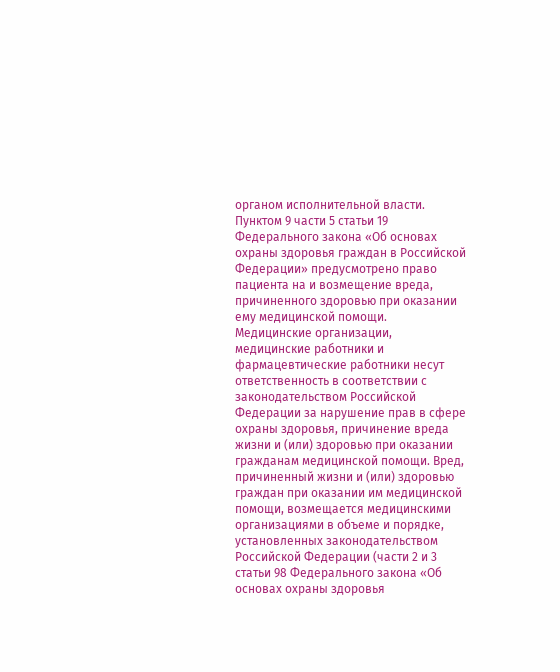органом исполнительной власти.
Пунктом 9 части 5 статьи 19 Федерального закона «Об основах охраны здоровья граждан в Российской Федерации» предусмотрено право пациента на и возмещение вреда, причиненного здоровью при оказании ему медицинской помощи.
Медицинские организации, медицинские работники и фармацевтические работники несут ответственность в соответствии с законодательством Российской Федерации за нарушение прав в сфере охраны здоровья, причинение вреда жизни и (или) здоровью при оказании гражданам медицинской помощи. Вред, причиненный жизни и (или) здоровью граждан при оказании им медицинской помощи, возмещается медицинскими организациями в объеме и порядке, установленных законодательством Российской Федерации (части 2 и 3 статьи 98 Федерального закона «Об основах охраны здоровья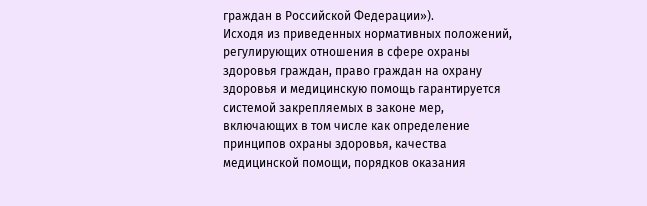граждан в Российской Федерации»).
Исходя из приведенных нормативных положений, регулирующих отношения в сфере охраны здоровья граждан, право граждан на охрану здоровья и медицинскую помощь гарантируется системой закрепляемых в законе мер, включающих в том числе как определение принципов охраны здоровья, качества медицинской помощи, порядков оказания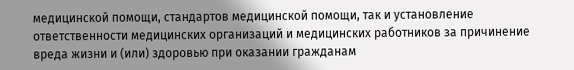медицинской помощи, стандартов медицинской помощи, так и установление ответственности медицинских организаций и медицинских работников за причинение вреда жизни и (или) здоровью при оказании гражданам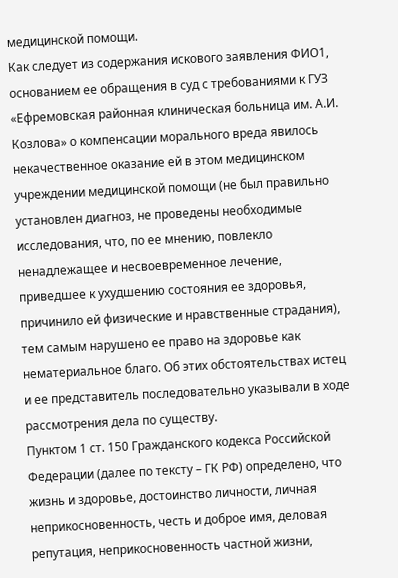медицинской помощи.
Как следует из содержания искового заявления ФИО1, основанием ее обращения в суд с требованиями к ГУЗ «Ефремовская районная клиническая больница им. А.И. Козлова» о компенсации морального вреда явилось некачественное оказание ей в этом медицинском учреждении медицинской помощи (не был правильно установлен диагноз, не проведены необходимые исследования, что, по ее мнению, повлекло ненадлежащее и несвоевременное лечение, приведшее к ухудшению состояния ее здоровья, причинило ей физические и нравственные страдания), тем самым нарушено ее право на здоровье как нематериальное благо. Об этих обстоятельствах истец и ее представитель последовательно указывали в ходе рассмотрения дела по существу.
Пунктом 1 ст. 150 Гражданского кодекса Российской Федерации (далее по тексту – ГК РФ) определено, что жизнь и здоровье, достоинство личности, личная неприкосновенность, честь и доброе имя, деловая репутация, неприкосновенность частной жизни,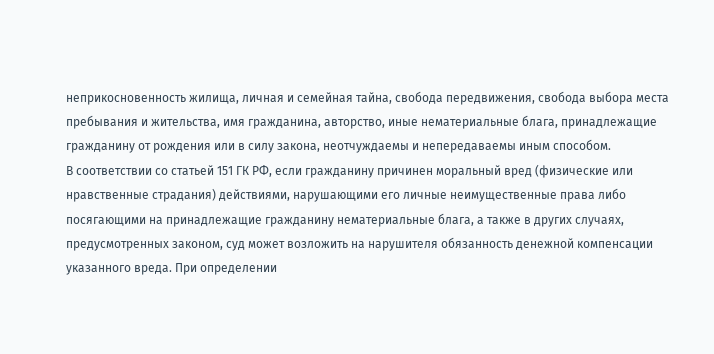неприкосновенность жилища, личная и семейная тайна, свобода передвижения, свобода выбора места пребывания и жительства, имя гражданина, авторство, иные нематериальные блага, принадлежащие гражданину от рождения или в силу закона, неотчуждаемы и непередаваемы иным способом.
В соответствии со статьей 151 ГК РФ, если гражданину причинен моральный вред (физические или нравственные страдания) действиями, нарушающими его личные неимущественные права либо посягающими на принадлежащие гражданину нематериальные блага, а также в других случаях, предусмотренных законом, суд может возложить на нарушителя обязанность денежной компенсации указанного вреда. При определении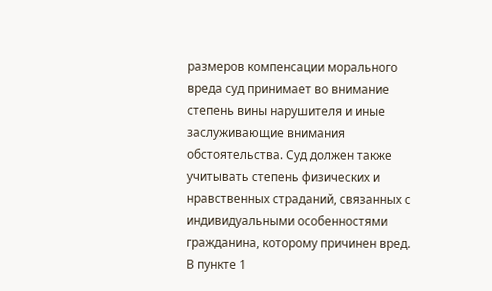размеров компенсации морального вреда суд принимает во внимание степень вины нарушителя и иные заслуживающие внимания обстоятельства. Суд должен также учитывать степень физических и нравственных страданий, связанных с индивидуальными особенностями гражданина, которому причинен вред.
В пункте 1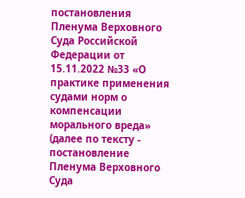постановления Пленума Верховного Суда Российской Федерации от 15.11.2022 №33 «О практике применения судами норм о компенсации морального вреда» (далее по тексту - постановление Пленума Верховного Суда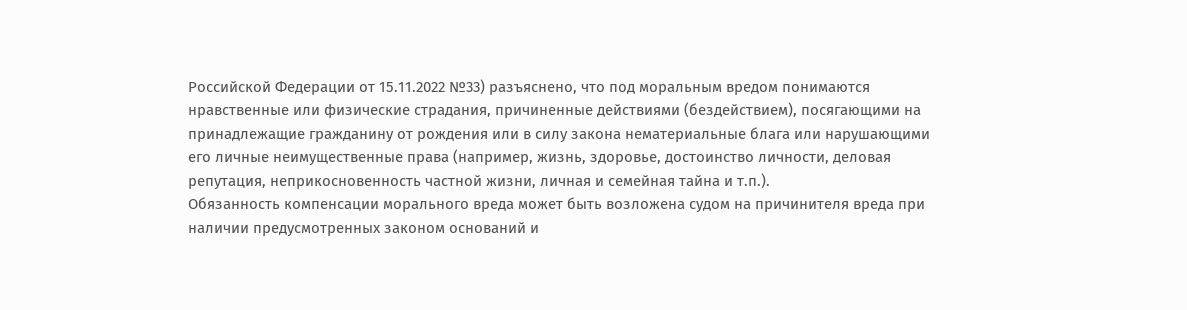Российской Федерации от 15.11.2022 №33) разъяснено, что под моральным вредом понимаются нравственные или физические страдания, причиненные действиями (бездействием), посягающими на принадлежащие гражданину от рождения или в силу закона нематериальные блага или нарушающими его личные неимущественные права (например, жизнь, здоровье, достоинство личности, деловая репутация, неприкосновенность частной жизни, личная и семейная тайна и т.п.).
Обязанность компенсации морального вреда может быть возложена судом на причинителя вреда при наличии предусмотренных законом оснований и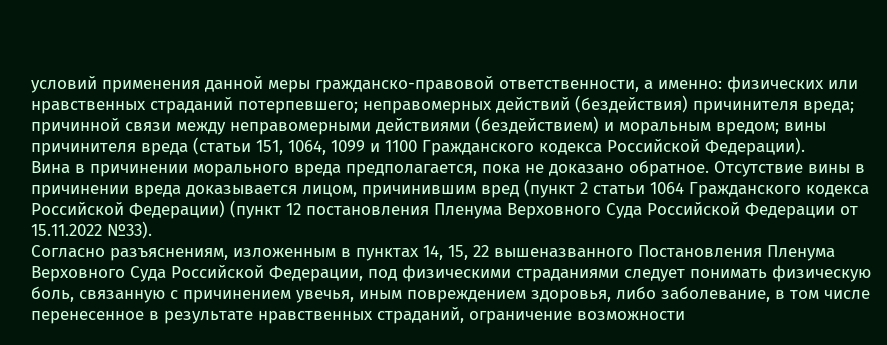условий применения данной меры гражданско-правовой ответственности, а именно: физических или нравственных страданий потерпевшего; неправомерных действий (бездействия) причинителя вреда; причинной связи между неправомерными действиями (бездействием) и моральным вредом; вины причинителя вреда (статьи 151, 1064, 1099 и 1100 Гражданского кодекса Российской Федерации).
Вина в причинении морального вреда предполагается, пока не доказано обратное. Отсутствие вины в причинении вреда доказывается лицом, причинившим вред (пункт 2 статьи 1064 Гражданского кодекса Российской Федерации) (пункт 12 постановления Пленума Верховного Суда Российской Федерации от 15.11.2022 №33).
Согласно разъяснениям, изложенным в пунктах 14, 15, 22 вышеназванного Постановления Пленума Верховного Суда Российской Федерации, под физическими страданиями следует понимать физическую боль, связанную с причинением увечья, иным повреждением здоровья, либо заболевание, в том числе перенесенное в результате нравственных страданий, ограничение возможности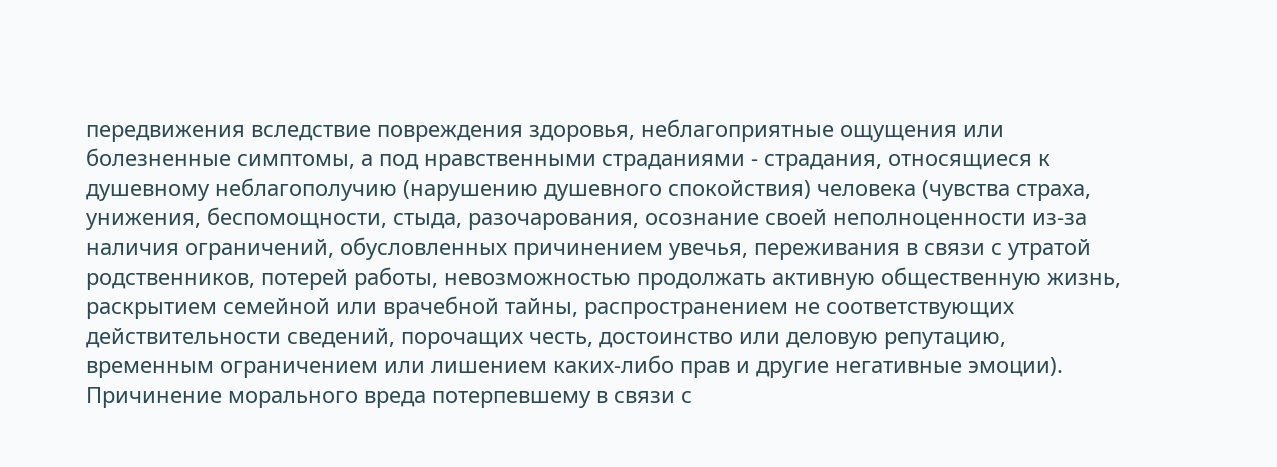передвижения вследствие повреждения здоровья, неблагоприятные ощущения или болезненные симптомы, а под нравственными страданиями - страдания, относящиеся к душевному неблагополучию (нарушению душевного спокойствия) человека (чувства страха, унижения, беспомощности, стыда, разочарования, осознание своей неполноценности из-за наличия ограничений, обусловленных причинением увечья, переживания в связи с утратой родственников, потерей работы, невозможностью продолжать активную общественную жизнь, раскрытием семейной или врачебной тайны, распространением не соответствующих действительности сведений, порочащих честь, достоинство или деловую репутацию, временным ограничением или лишением каких-либо прав и другие негативные эмоции).
Причинение морального вреда потерпевшему в связи с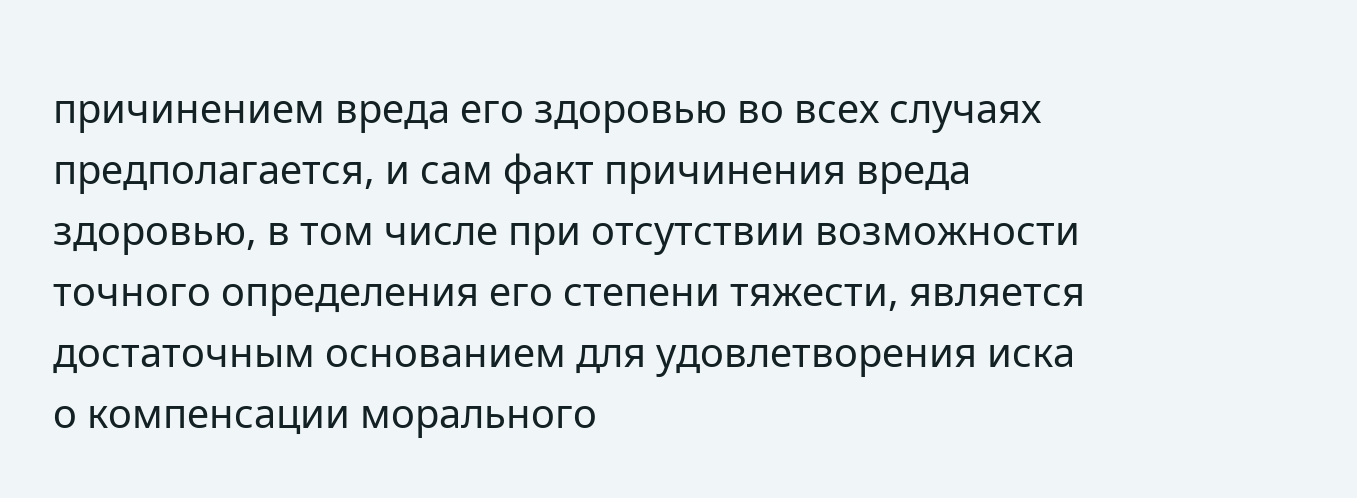причинением вреда его здоровью во всех случаях предполагается, и сам факт причинения вреда здоровью, в том числе при отсутствии возможности точного определения его степени тяжести, является достаточным основанием для удовлетворения иска о компенсации морального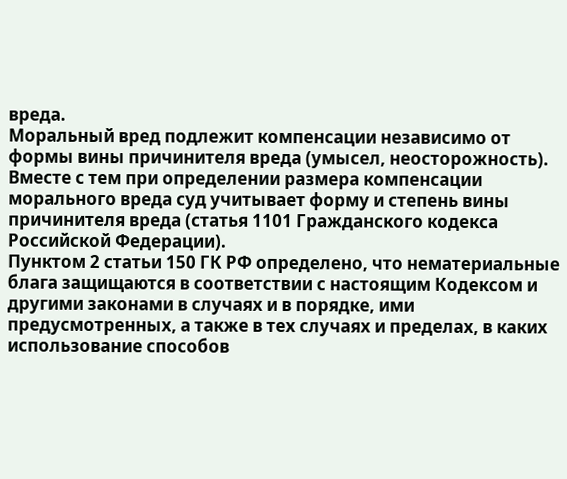вреда.
Моральный вред подлежит компенсации независимо от формы вины причинителя вреда (умысел, неосторожность). Вместе с тем при определении размера компенсации морального вреда суд учитывает форму и степень вины причинителя вреда (статья 1101 Гражданского кодекса Российской Федерации).
Пунктом 2 статьи 150 ГК РФ определено, что нематериальные блага защищаются в соответствии с настоящим Кодексом и другими законами в случаях и в порядке, ими предусмотренных, а также в тех случаях и пределах, в каких использование способов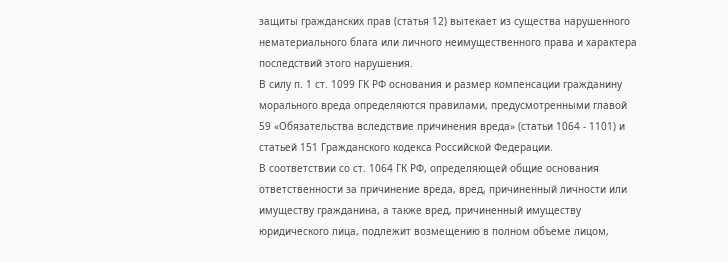защиты гражданских прав (статья 12) вытекает из существа нарушенного нематериального блага или личного неимущественного права и характера последствий этого нарушения.
В силу п. 1 ст. 1099 ГК РФ основания и размер компенсации гражданину морального вреда определяются правилами, предусмотренными главой 59 «Обязательства вследствие причинения вреда» (статьи 1064 - 1101) и статьей 151 Гражданского кодекса Российской Федерации.
В соответствии со ст. 1064 ГК РФ, определяющей общие основания ответственности за причинение вреда, вред, причиненный личности или имуществу гражданина, а также вред, причиненный имуществу юридического лица, подлежит возмещению в полном объеме лицом,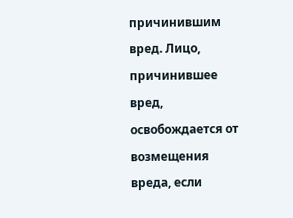причинившим вред. Лицо, причинившее вред, освобождается от возмещения вреда, если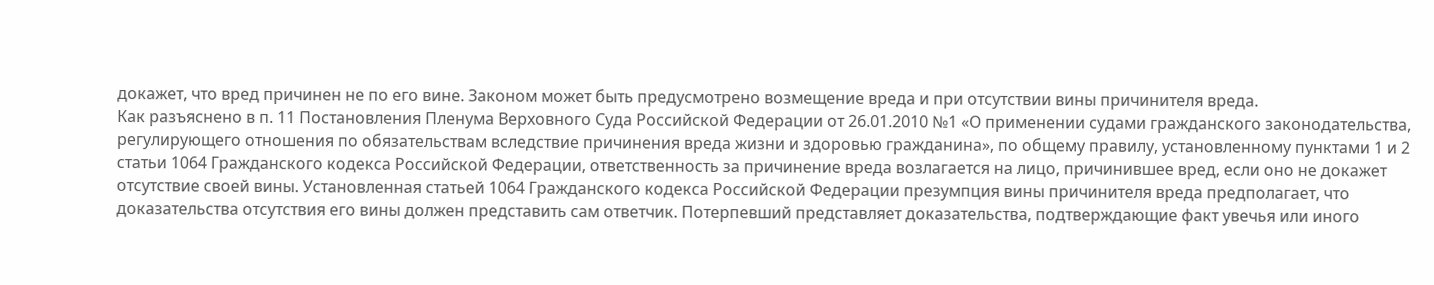докажет, что вред причинен не по его вине. Законом может быть предусмотрено возмещение вреда и при отсутствии вины причинителя вреда.
Как разъяснено в п. 11 Постановления Пленума Верховного Суда Российской Федерации от 26.01.2010 №1 «О применении судами гражданского законодательства, регулирующего отношения по обязательствам вследствие причинения вреда жизни и здоровью гражданина», по общему правилу, установленному пунктами 1 и 2 статьи 1064 Гражданского кодекса Российской Федерации, ответственность за причинение вреда возлагается на лицо, причинившее вред, если оно не докажет отсутствие своей вины. Установленная статьей 1064 Гражданского кодекса Российской Федерации презумпция вины причинителя вреда предполагает, что доказательства отсутствия его вины должен представить сам ответчик. Потерпевший представляет доказательства, подтверждающие факт увечья или иного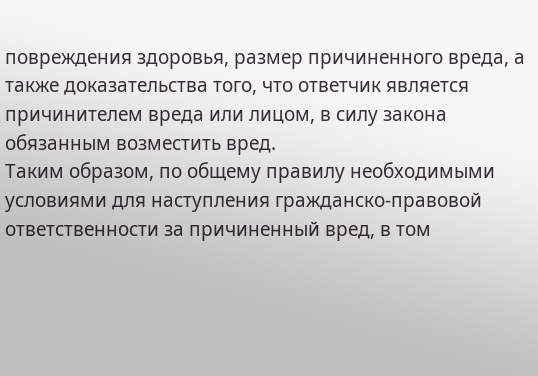повреждения здоровья, размер причиненного вреда, а также доказательства того, что ответчик является причинителем вреда или лицом, в силу закона обязанным возместить вред.
Таким образом, по общему правилу необходимыми условиями для наступления гражданско-правовой ответственности за причиненный вред, в том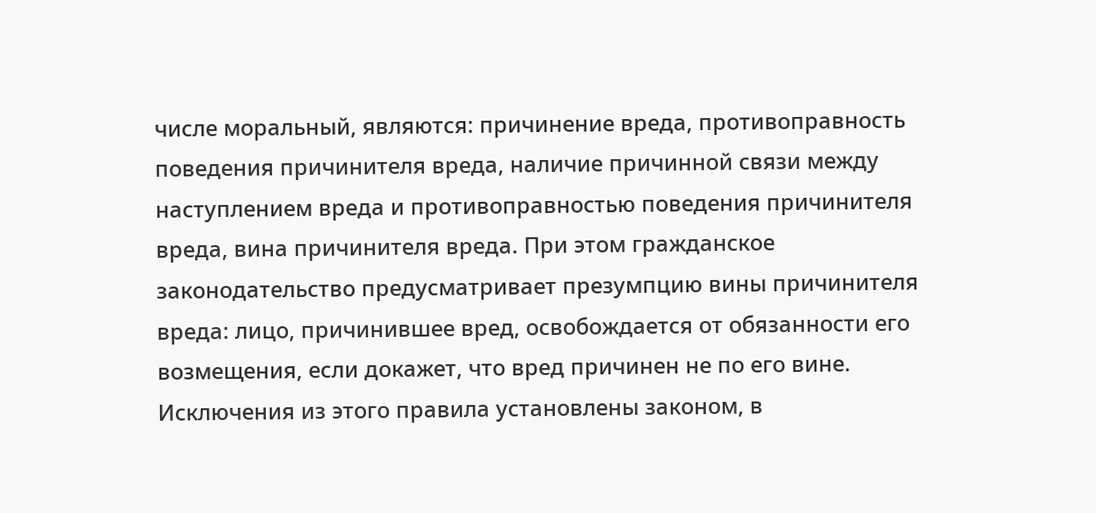числе моральный, являются: причинение вреда, противоправность поведения причинителя вреда, наличие причинной связи между наступлением вреда и противоправностью поведения причинителя вреда, вина причинителя вреда. При этом гражданское законодательство предусматривает презумпцию вины причинителя вреда: лицо, причинившее вред, освобождается от обязанности его возмещения, если докажет, что вред причинен не по его вине. Исключения из этого правила установлены законом, в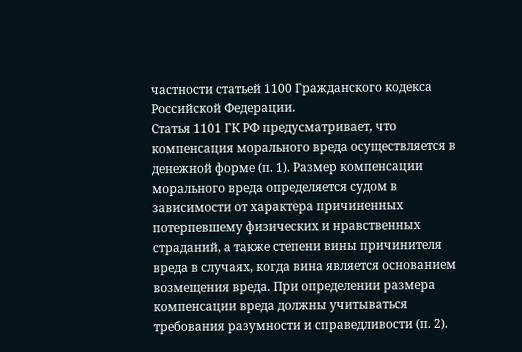частности статьей 1100 Гражданского кодекса Российской Федерации.
Статья 1101 ГК РФ предусматривает, что компенсация морального вреда осуществляется в денежной форме (п. 1). Размер компенсации морального вреда определяется судом в зависимости от характера причиненных потерпевшему физических и нравственных страданий, а также степени вины причинителя вреда в случаях, когда вина является основанием возмещения вреда. При определении размера компенсации вреда должны учитываться требования разумности и справедливости (п. 2).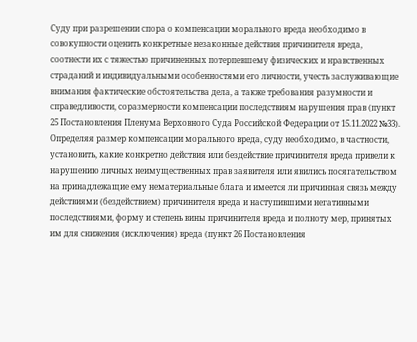Суду при разрешении спора о компенсации морального вреда необходимо в совокупности оценить конкретные незаконные действия причинителя вреда, соотнести их с тяжестью причиненных потерпевшему физических и нравственных страданий и индивидуальными особенностями его личности, учесть заслуживающие внимания фактические обстоятельства дела, а также требования разумности и справедливости, соразмерности компенсации последствиям нарушения прав (пункт 25 Постановления Пленума Верховного Суда Российской Федерации от 15.11.2022 №33).
Определяя размер компенсации морального вреда, суду необходимо, в частности, установить, какие конкретно действия или бездействие причинителя вреда привели к нарушению личных неимущественных прав заявителя или явились посягательством на принадлежащие ему нематериальные блага и имеется ли причинная связь между действиями (бездействием) причинителя вреда и наступившими негативными последствиями, форму и степень вины причинителя вреда и полноту мер, принятых им для снижения (исключения) вреда (пункт 26 Постановления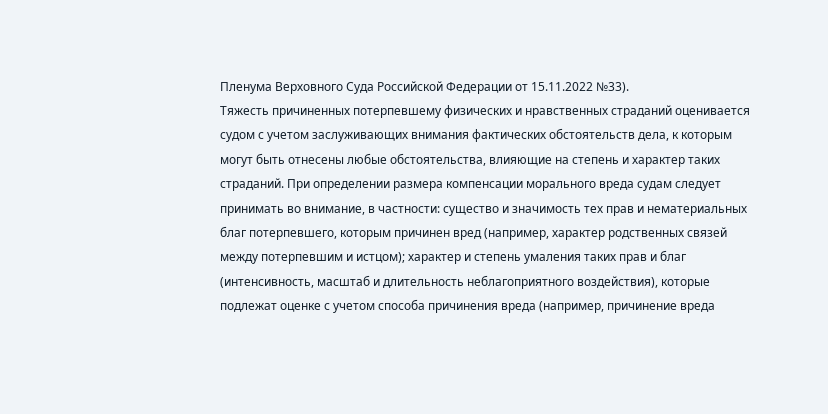Пленума Верховного Суда Российской Федерации от 15.11.2022 №33).
Тяжесть причиненных потерпевшему физических и нравственных страданий оценивается судом с учетом заслуживающих внимания фактических обстоятельств дела, к которым могут быть отнесены любые обстоятельства, влияющие на степень и характер таких страданий. При определении размера компенсации морального вреда судам следует принимать во внимание, в частности: существо и значимость тех прав и нематериальных благ потерпевшего, которым причинен вред (например, характер родственных связей между потерпевшим и истцом); характер и степень умаления таких прав и благ (интенсивность, масштаб и длительность неблагоприятного воздействия), которые подлежат оценке с учетом способа причинения вреда (например, причинение вреда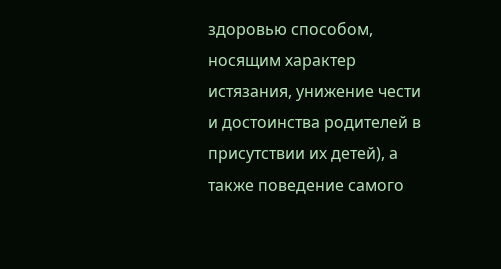здоровью способом, носящим характер истязания, унижение чести и достоинства родителей в присутствии их детей), а также поведение самого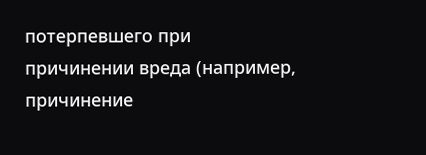потерпевшего при причинении вреда (например, причинение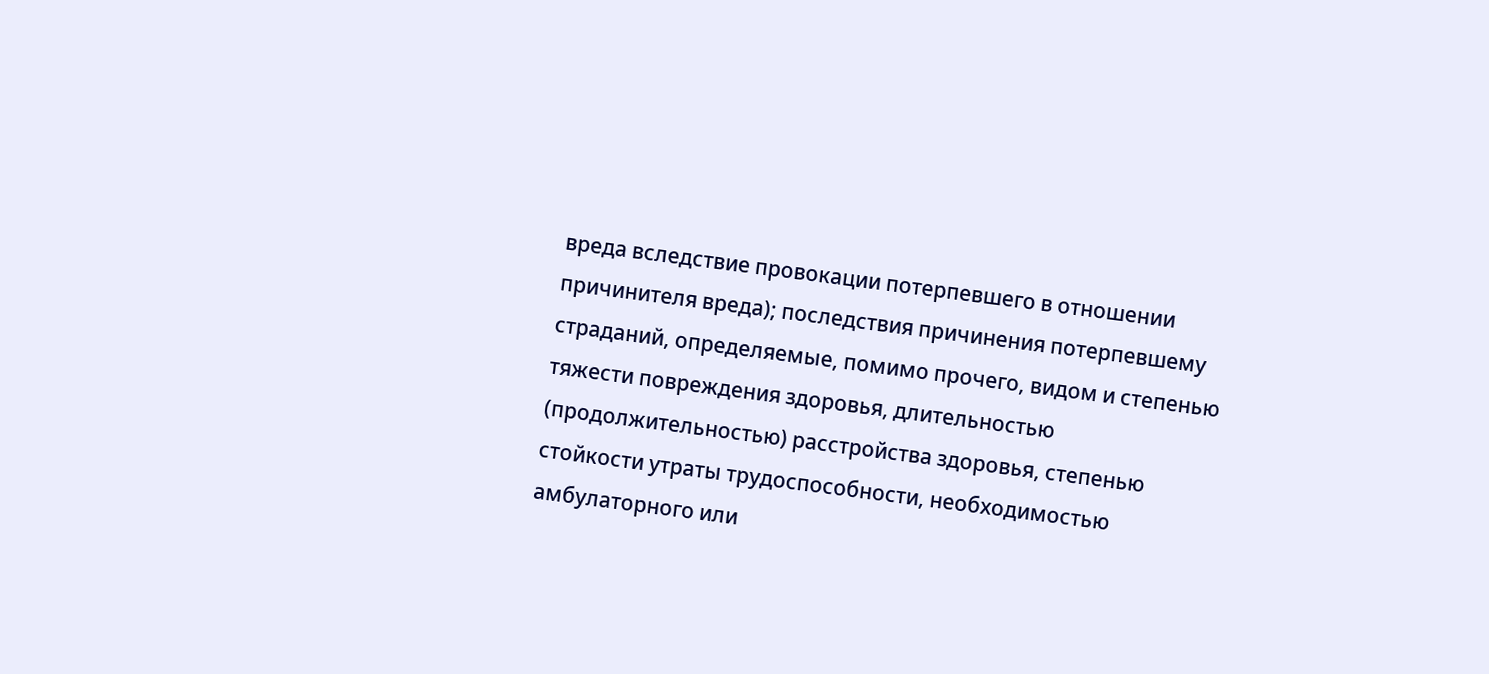вреда вследствие провокации потерпевшего в отношении причинителя вреда); последствия причинения потерпевшему страданий, определяемые, помимо прочего, видом и степенью тяжести повреждения здоровья, длительностью (продолжительностью) расстройства здоровья, степенью стойкости утраты трудоспособности, необходимостью амбулаторного или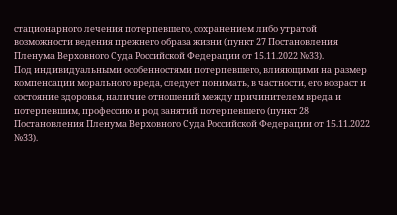стационарного лечения потерпевшего, сохранением либо утратой возможности ведения прежнего образа жизни (пункт 27 Постановления Пленума Верховного Суда Российской Федерации от 15.11.2022 №33).
Под индивидуальными особенностями потерпевшего, влияющими на размер компенсации морального вреда, следует понимать, в частности, его возраст и состояние здоровья, наличие отношений между причинителем вреда и потерпевшим, профессию и род занятий потерпевшего (пункт 28 Постановления Пленума Верховного Суда Российской Федерации от 15.11.2022 №33).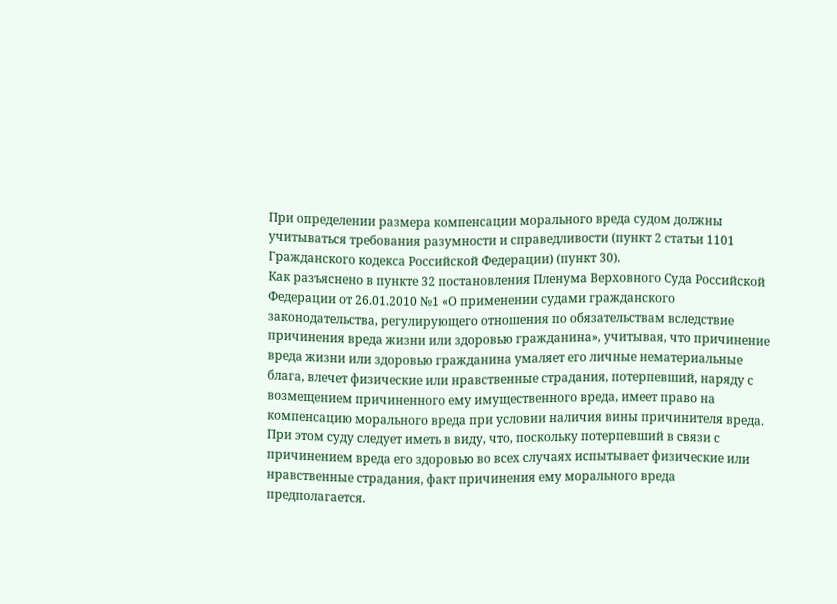При определении размера компенсации морального вреда судом должны учитываться требования разумности и справедливости (пункт 2 статьи 1101 Гражданского кодекса Российской Федерации) (пункт 30).
Как разъяснено в пункте 32 постановления Пленума Верховного Суда Российской Федерации от 26.01.2010 №1 «О применении судами гражданского законодательства, регулирующего отношения по обязательствам вследствие причинения вреда жизни или здоровью гражданина», учитывая, что причинение вреда жизни или здоровью гражданина умаляет его личные нематериальные блага, влечет физические или нравственные страдания, потерпевший, наряду с возмещением причиненного ему имущественного вреда, имеет право на компенсацию морального вреда при условии наличия вины причинителя вреда.
При этом суду следует иметь в виду, что, поскольку потерпевший в связи с причинением вреда его здоровью во всех случаях испытывает физические или нравственные страдания, факт причинения ему морального вреда предполагается.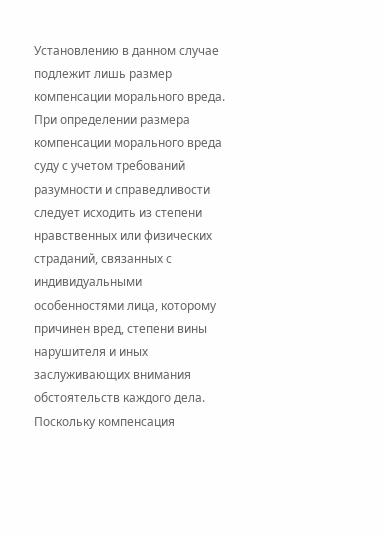Установлению в данном случае подлежит лишь размер компенсации морального вреда.
При определении размера компенсации морального вреда суду с учетом требований разумности и справедливости следует исходить из степени нравственных или физических страданий, связанных с индивидуальными особенностями лица, которому причинен вред, степени вины нарушителя и иных заслуживающих внимания обстоятельств каждого дела.
Поскольку компенсация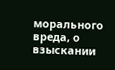морального вреда, о взыскании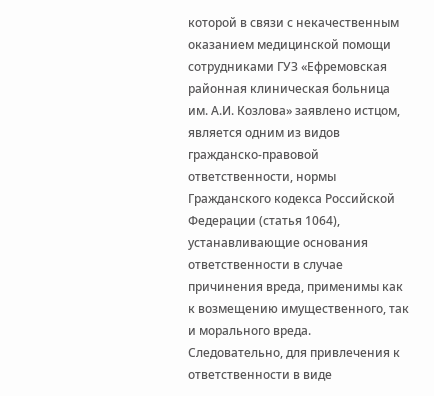которой в связи с некачественным оказанием медицинской помощи сотрудниками ГУЗ «Ефремовская районная клиническая больница им. А.И. Козлова» заявлено истцом, является одним из видов гражданско-правовой ответственности, нормы Гражданского кодекса Российской Федерации (статья 1064), устанавливающие основания ответственности в случае причинения вреда, применимы как к возмещению имущественного, так и морального вреда.
Следовательно, для привлечения к ответственности в виде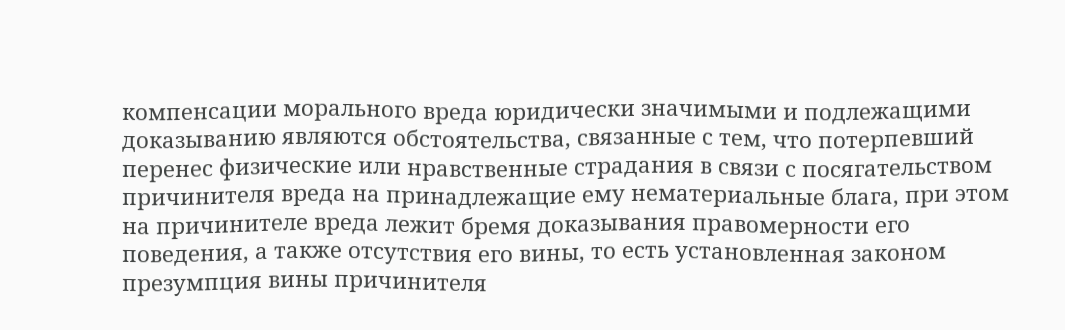компенсации морального вреда юридически значимыми и подлежащими доказыванию являются обстоятельства, связанные с тем, что потерпевший перенес физические или нравственные страдания в связи с посягательством причинителя вреда на принадлежащие ему нематериальные блага, при этом на причинителе вреда лежит бремя доказывания правомерности его поведения, а также отсутствия его вины, то есть установленная законом презумпция вины причинителя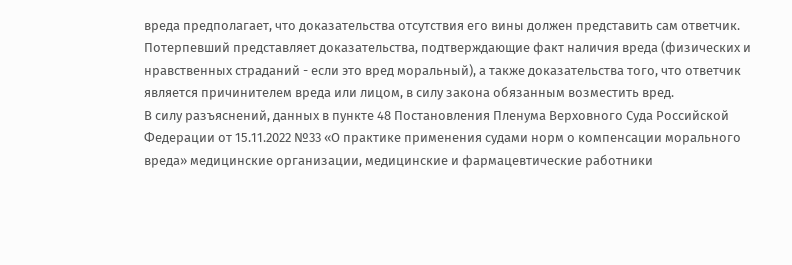вреда предполагает, что доказательства отсутствия его вины должен представить сам ответчик. Потерпевший представляет доказательства, подтверждающие факт наличия вреда (физических и нравственных страданий - если это вред моральный), а также доказательства того, что ответчик является причинителем вреда или лицом, в силу закона обязанным возместить вред.
В силу разъяснений, данных в пункте 48 Постановления Пленума Верховного Суда Российской Федерации от 15.11.2022 №33 «О практике применения судами норм о компенсации морального вреда» медицинские организации, медицинские и фармацевтические работники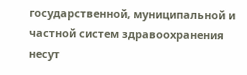государственной, муниципальной и частной систем здравоохранения несут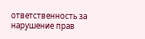ответственность за нарушение прав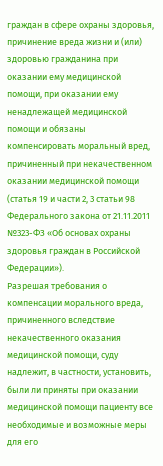граждан в сфере охраны здоровья, причинение вреда жизни и (или) здоровью гражданина при оказании ему медицинской помощи, при оказании ему ненадлежащей медицинской помощи и обязаны компенсировать моральный вред, причиненный при некачественном оказании медицинской помощи (статья 19 и части 2, 3 статьи 98 Федерального закона от 21.11.2011 №323-ФЗ «Об основах охраны здоровья граждан в Российской Федерации»).
Разрешая требования о компенсации морального вреда, причиненного вследствие некачественного оказания медицинской помощи, суду надлежит, в частности, установить, были ли приняты при оказании медицинской помощи пациенту все необходимые и возможные меры для его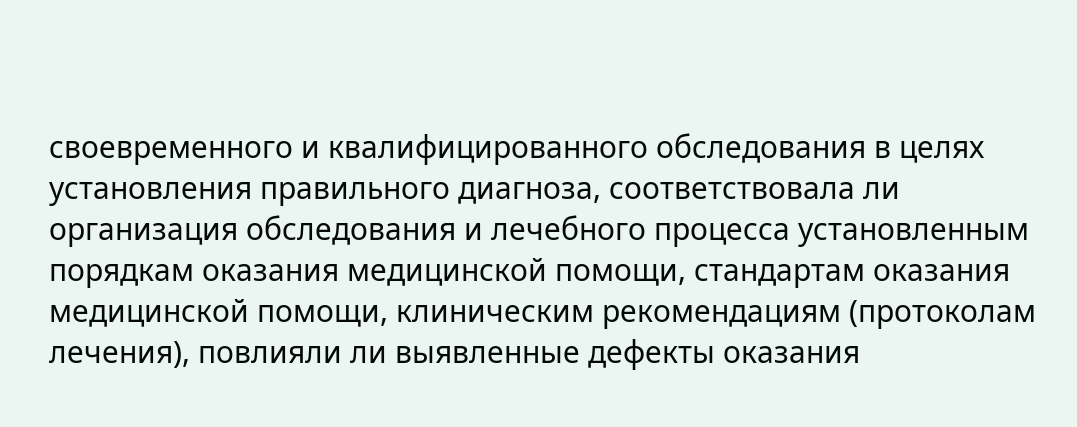своевременного и квалифицированного обследования в целях установления правильного диагноза, соответствовала ли организация обследования и лечебного процесса установленным порядкам оказания медицинской помощи, стандартам оказания медицинской помощи, клиническим рекомендациям (протоколам лечения), повлияли ли выявленные дефекты оказания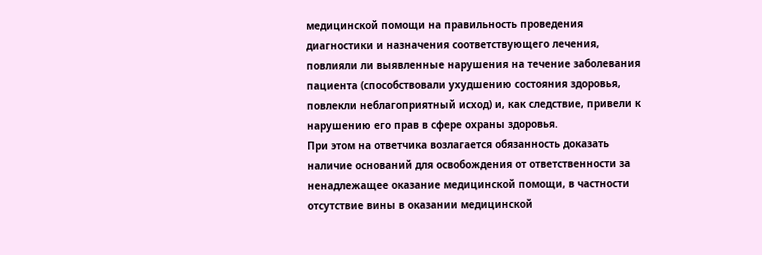медицинской помощи на правильность проведения диагностики и назначения соответствующего лечения, повлияли ли выявленные нарушения на течение заболевания пациента (способствовали ухудшению состояния здоровья, повлекли неблагоприятный исход) и, как следствие, привели к нарушению его прав в сфере охраны здоровья.
При этом на ответчика возлагается обязанность доказать наличие оснований для освобождения от ответственности за ненадлежащее оказание медицинской помощи, в частности отсутствие вины в оказании медицинской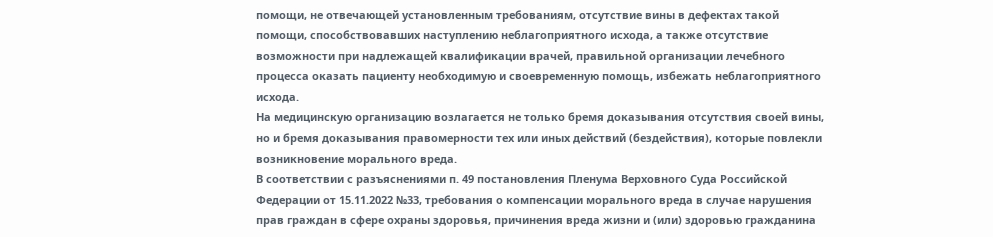помощи, не отвечающей установленным требованиям, отсутствие вины в дефектах такой помощи, способствовавших наступлению неблагоприятного исхода, а также отсутствие возможности при надлежащей квалификации врачей, правильной организации лечебного процесса оказать пациенту необходимую и своевременную помощь, избежать неблагоприятного исхода.
На медицинскую организацию возлагается не только бремя доказывания отсутствия своей вины, но и бремя доказывания правомерности тех или иных действий (бездействия), которые повлекли возникновение морального вреда.
В соответствии с разъяснениями п. 49 постановления Пленума Верховного Суда Российской Федерации от 15.11.2022 №33, требования о компенсации морального вреда в случае нарушения прав граждан в сфере охраны здоровья, причинения вреда жизни и (или) здоровью гражданина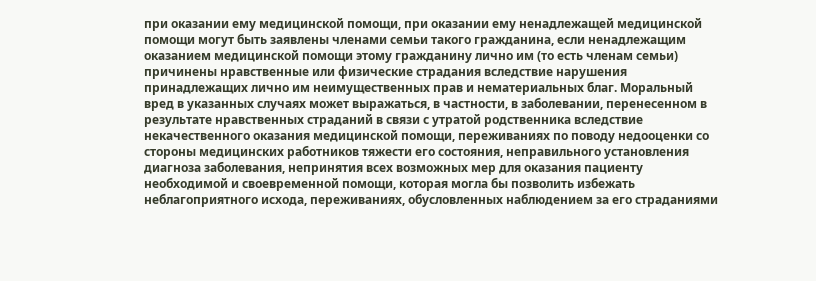при оказании ему медицинской помощи, при оказании ему ненадлежащей медицинской помощи могут быть заявлены членами семьи такого гражданина, если ненадлежащим оказанием медицинской помощи этому гражданину лично им (то есть членам семьи) причинены нравственные или физические страдания вследствие нарушения принадлежащих лично им неимущественных прав и нематериальных благ. Моральный вред в указанных случаях может выражаться, в частности, в заболевании, перенесенном в результате нравственных страданий в связи с утратой родственника вследствие некачественного оказания медицинской помощи, переживаниях по поводу недооценки со стороны медицинских работников тяжести его состояния, неправильного установления диагноза заболевания, непринятия всех возможных мер для оказания пациенту необходимой и своевременной помощи, которая могла бы позволить избежать неблагоприятного исхода, переживаниях, обусловленных наблюдением за его страданиями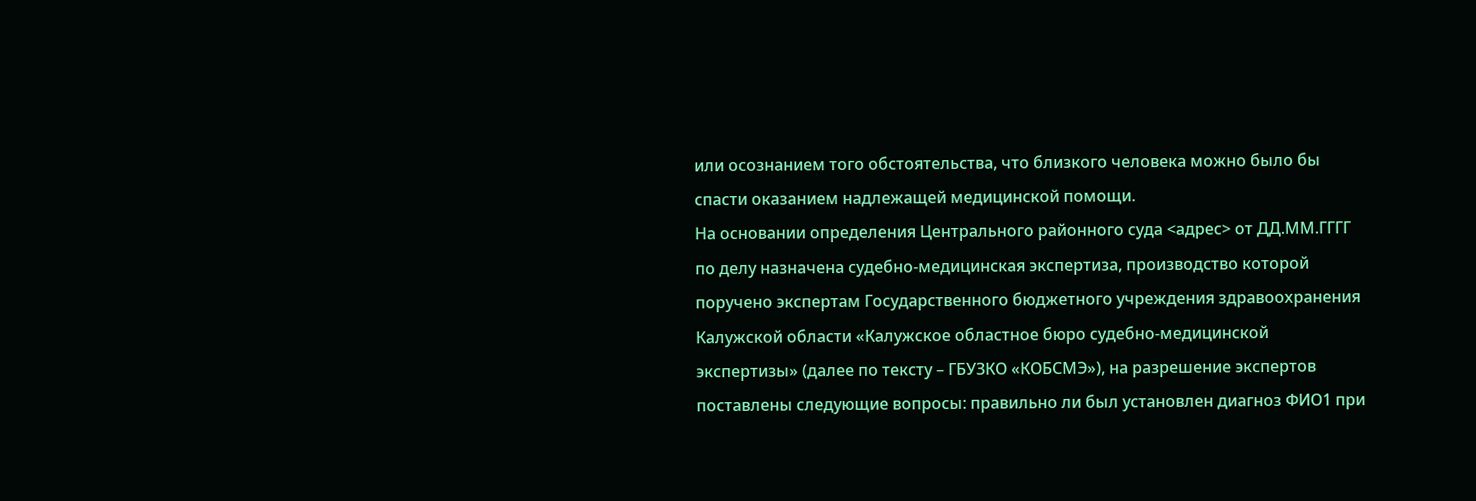или осознанием того обстоятельства, что близкого человека можно было бы спасти оказанием надлежащей медицинской помощи.
На основании определения Центрального районного суда <адрес> от ДД.ММ.ГГГГ по делу назначена судебно-медицинская экспертиза, производство которой поручено экспертам Государственного бюджетного учреждения здравоохранения Калужской области «Калужское областное бюро судебно-медицинской экспертизы» (далее по тексту – ГБУЗКО «КОБСМЭ»), на разрешение экспертов поставлены следующие вопросы: правильно ли был установлен диагноз ФИО1 при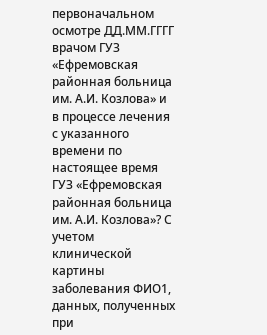первоначальном осмотре ДД.ММ.ГГГГ врачом ГУЗ «Ефремовская районная больница им. А.И. Козлова» и в процессе лечения с указанного времени по настоящее время ГУЗ «Ефремовская районная больница им. А.И. Козлова»? С учетом клинической картины заболевания ФИО1, данных, полученных при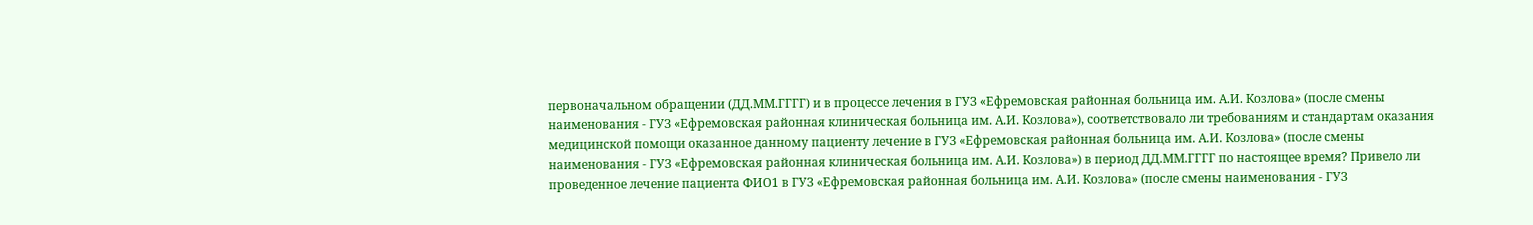первоначальном обращении (ДД.ММ.ГГГГ) и в процессе лечения в ГУЗ «Ефремовская районная больница им. А.И. Козлова» (после смены наименования - ГУЗ «Ефремовская районная клиническая больница им. А.И. Козлова»), соответствовало ли требованиям и стандартам оказания медицинской помощи оказанное данному пациенту лечение в ГУЗ «Ефремовская районная больница им. А.И. Козлова» (после смены наименования - ГУЗ «Ефремовская районная клиническая больница им. А.И. Козлова») в период ДД.ММ.ГГГГ по настоящее время? Привело ли проведенное лечение пациента ФИО1 в ГУЗ «Ефремовская районная больница им. А.И. Козлова» (после смены наименования - ГУЗ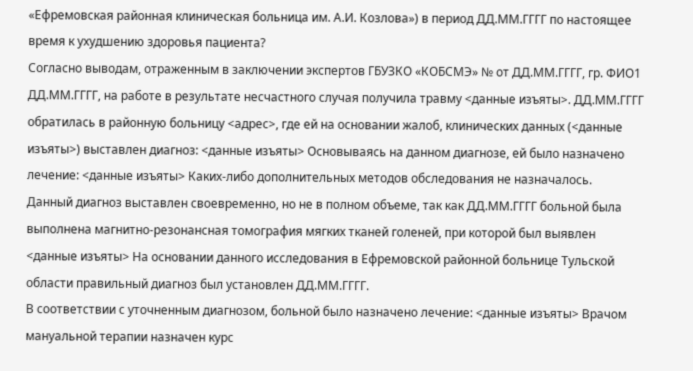«Ефремовская районная клиническая больница им. А.И. Козлова») в период ДД.ММ.ГГГГ по настоящее время к ухудшению здоровья пациента?
Согласно выводам, отраженным в заключении экспертов ГБУЗКО «КОБСМЭ» № от ДД.ММ.ГГГГ, гр. ФИО1 ДД.ММ.ГГГГ, на работе в результате несчастного случая получила травму <данные изъяты>. ДД.ММ.ГГГГ обратилась в районную больницу <адрес>, где ей на основании жалоб, клинических данных (<данные изъяты>) выставлен диагноз: <данные изъяты> Основываясь на данном диагнозе, ей было назначено лечение: <данные изъяты> Каких-либо дополнительных методов обследования не назначалось.
Данный диагноз выставлен своевременно, но не в полном объеме, так как ДД.ММ.ГГГГ больной была выполнена магнитно-резонансная томография мягких тканей голеней, при которой был выявлен <данные изъяты> На основании данного исследования в Ефремовской районной больнице Тульской области правильный диагноз был установлен ДД.ММ.ГГГГ.
В соответствии с уточненным диагнозом, больной было назначено лечение: <данные изъяты> Врачом мануальной терапии назначен курс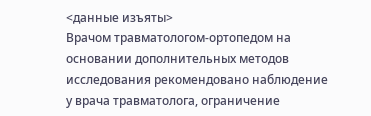<данные изъяты>
Врачом травматологом-ортопедом на основании дополнительных методов исследования рекомендовано наблюдение у врача травматолога, ограничение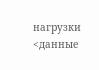нагрузки <данные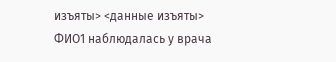изъяты> <данные изъяты>
ФИО1 наблюдалась у врача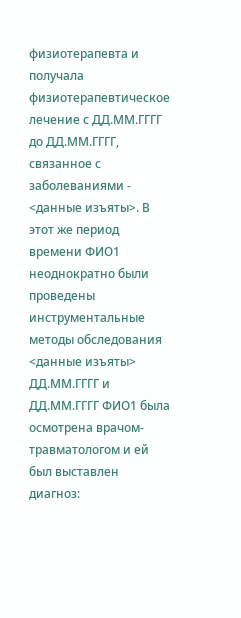физиотерапевта и получала физиотерапевтическое лечение с ДД.ММ.ГГГГ до ДД.ММ.ГГГГ, связанное с заболеваниями - <данные изъяты>. В этот же период времени ФИО1 неоднократно были проведены инструментальные методы обследования <данные изъяты>
ДД.ММ.ГГГГ и ДД.ММ.ГГГГ ФИО1 была осмотрена врачом-травматологом и ей был выставлен диагноз: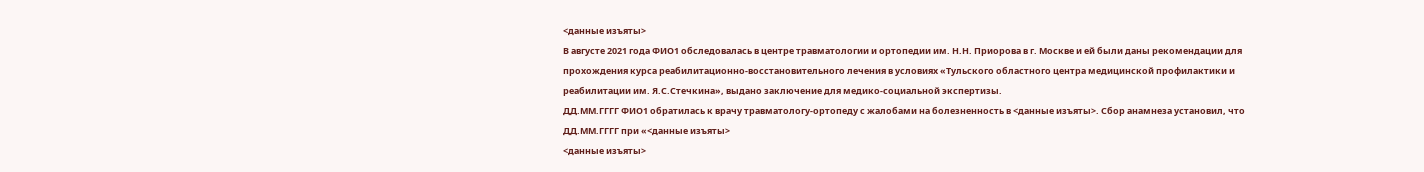<данные изъяты>
В августе 2021 года ФИО1 обследовалась в центре травматологии и ортопедии им. Н.Н. Приорова в г. Москве и ей были даны рекомендации для прохождения курса реабилитационно-восстановительного лечения в условиях «Тульского областного центра медицинской профилактики и реабилитации им. Я.С.Стечкина», выдано заключение для медико-социальной экспертизы.
ДД.ММ.ГГГГ ФИО1 обратилась к врачу травматологу-ортопеду с жалобами на болезненность в <данные изъяты>. Сбор анамнеза установил, что ДД.ММ.ГГГГ при «<данные изъяты>
<данные изъяты>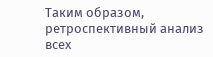Таким образом, ретроспективный анализ всех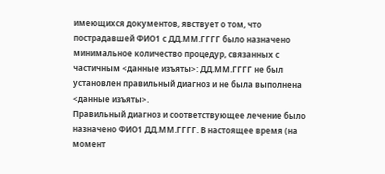имеющихся документов, явствует о том, что пострадавшей ФИО1 с ДД.ММ.ГГГГ было назначено минимальное количество процедур, связанных с частичным <данные изъяты>: ДД.ММ.ГГГГ не был установлен правильный диагноз и не была выполнена <данные изъяты>.
Правильный диагноз и соответствующее лечение было назначено ФИО1 ДД.ММ.ГГГГ. В настоящее время (на момент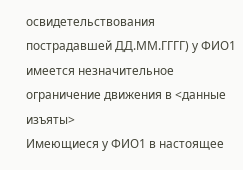освидетельствования пострадавшей ДД.ММ.ГГГГ) у ФИО1 имеется незначительное ограничение движения в <данные изъяты>
Имеющиеся у ФИО1 в настоящее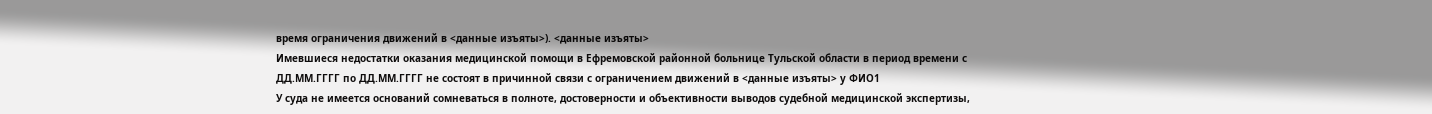время ограничения движений в <данные изъяты>). <данные изъяты>
Имевшиеся недостатки оказания медицинской помощи в Ефремовской районной больнице Тульской области в период времени с ДД.ММ.ГГГГ по ДД.ММ.ГГГГ не состоят в причинной связи с ограничением движений в <данные изъяты> у ФИО1
У суда не имеется оснований сомневаться в полноте, достоверности и объективности выводов судебной медицинской экспертизы,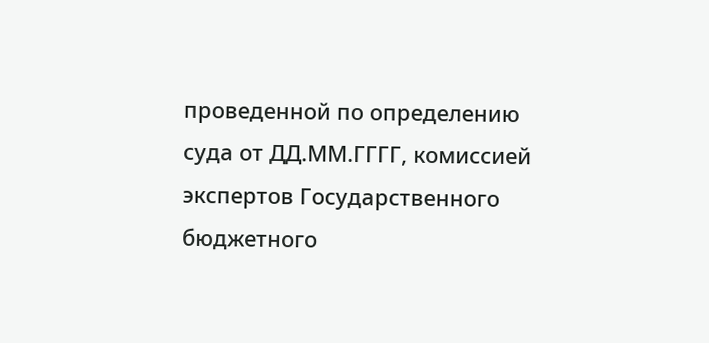проведенной по определению суда от ДД.ММ.ГГГГ, комиссией экспертов Государственного бюджетного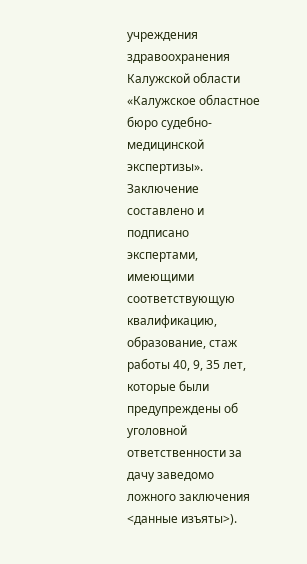учреждения здравоохранения Калужской области «Калужское областное бюро судебно-медицинской экспертизы».
Заключение составлено и подписано экспертами, имеющими соответствующую квалификацию, образование, стаж работы 40, 9, 35 лет, которые были предупреждены об уголовной ответственности за дачу заведомо ложного заключения <данные изъяты>).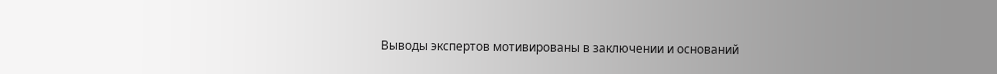Выводы экспертов мотивированы в заключении и оснований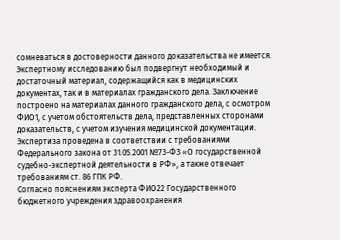сомневаться в достоверности данного доказательства не имеется. Экспертному исследованию был подвергнут необходимый и достаточный материал, содержащийся как в медицинских документах, так и в материалах гражданского дела. Заключение построено на материалах данного гражданского дела, с осмотром ФИО1, с учетом обстоятельств дела, представленных сторонами доказательств, с учетом изучения медицинской документации. Экспертиза проведена в соответствии с требованиями Федерального закона от 31.05.2001 №73-ФЗ «О государственной судебно-экспертной деятельности в РФ», а также отвечает требованиям ст. 86 ГПК РФ.
Согласно пояснениям эксперта ФИО22 Государственного бюджетного учреждения здравоохранения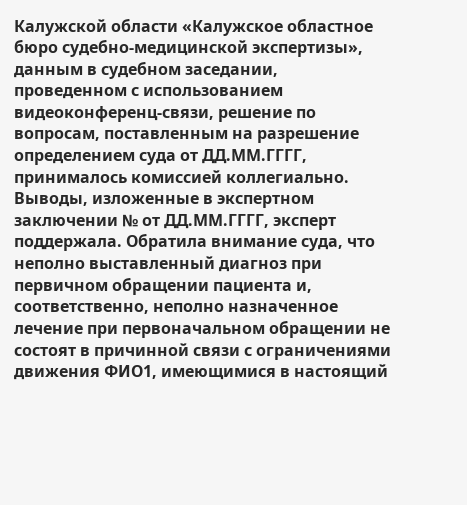Калужской области «Калужское областное бюро судебно-медицинской экспертизы», данным в судебном заседании, проведенном с использованием видеоконференц-связи, решение по вопросам, поставленным на разрешение определением суда от ДД.ММ.ГГГГ, принималось комиссией коллегиально. Выводы, изложенные в экспертном заключении № от ДД.ММ.ГГГГ, эксперт поддержала. Обратила внимание суда, что неполно выставленный диагноз при первичном обращении пациента и, соответственно, неполно назначенное лечение при первоначальном обращении не состоят в причинной связи с ограничениями движения ФИО1, имеющимися в настоящий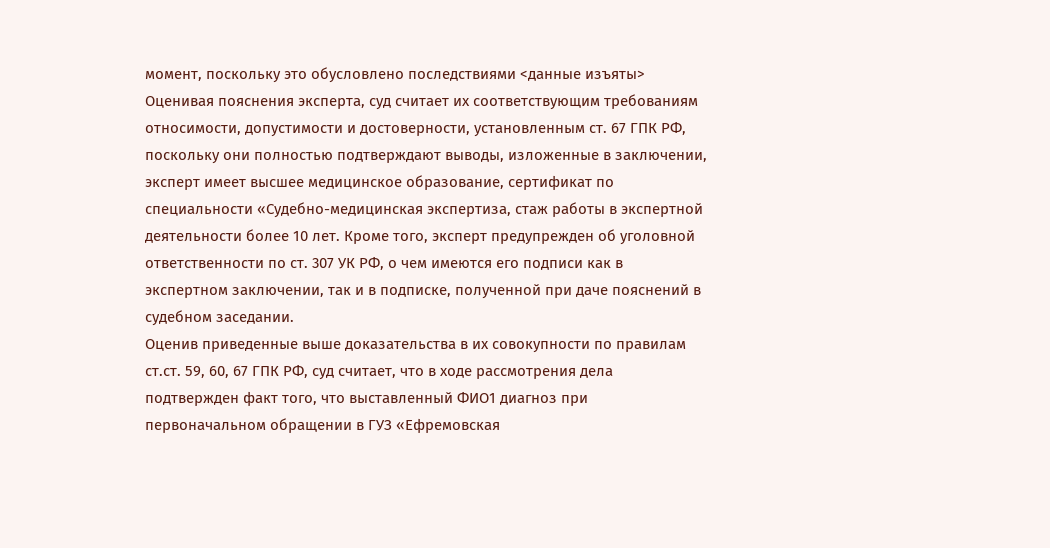момент, поскольку это обусловлено последствиями <данные изъяты>
Оценивая пояснения эксперта, суд считает их соответствующим требованиям относимости, допустимости и достоверности, установленным ст. 67 ГПК РФ, поскольку они полностью подтверждают выводы, изложенные в заключении, эксперт имеет высшее медицинское образование, сертификат по специальности «Судебно-медицинская экспертиза, стаж работы в экспертной деятельности более 10 лет. Кроме того, эксперт предупрежден об уголовной ответственности по ст. 307 УК РФ, о чем имеются его подписи как в экспертном заключении, так и в подписке, полученной при даче пояснений в судебном заседании.
Оценив приведенные выше доказательства в их совокупности по правилам ст.ст. 59, 60, 67 ГПК РФ, суд считает, что в ходе рассмотрения дела подтвержден факт того, что выставленный ФИО1 диагноз при первоначальном обращении в ГУЗ «Ефремовская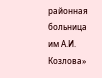районная больница им А.И. Козлова»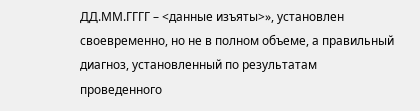ДД.ММ.ГГГГ – <данные изъяты>», установлен своевременно, но не в полном объеме, а правильный диагноз, установленный по результатам проведенного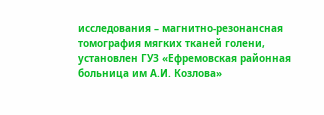исследования – магнитно-резонансная томография мягких тканей голени, установлен ГУЗ «Ефремовская районная больница им А.И. Козлова»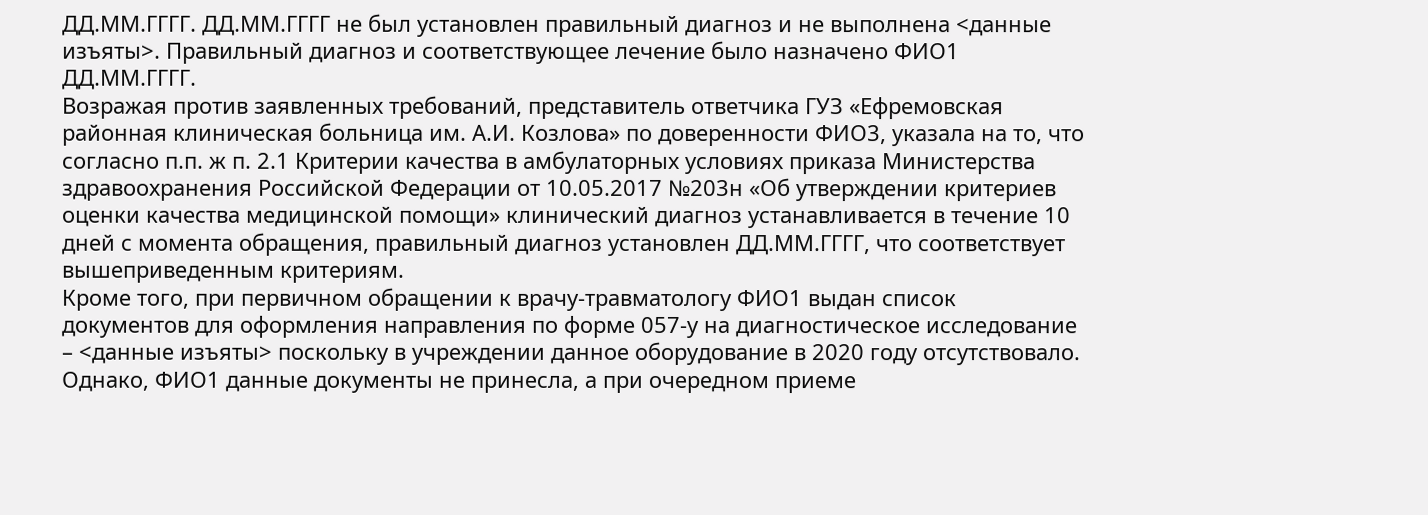ДД.ММ.ГГГГ. ДД.ММ.ГГГГ не был установлен правильный диагноз и не выполнена <данные изъяты>. Правильный диагноз и соответствующее лечение было назначено ФИО1 ДД.ММ.ГГГГ.
Возражая против заявленных требований, представитель ответчика ГУЗ «Ефремовская районная клиническая больница им. А.И. Козлова» по доверенности ФИО3, указала на то, что согласно п.п. ж п. 2.1 Критерии качества в амбулаторных условиях приказа Министерства здравоохранения Российской Федерации от 10.05.2017 №203н «Об утверждении критериев оценки качества медицинской помощи» клинический диагноз устанавливается в течение 10 дней с момента обращения, правильный диагноз установлен ДД.ММ.ГГГГ, что соответствует вышеприведенным критериям.
Кроме того, при первичном обращении к врачу-травматологу ФИО1 выдан список документов для оформления направления по форме 057-у на диагностическое исследование – <данные изъяты> поскольку в учреждении данное оборудование в 2020 году отсутствовало. Однако, ФИО1 данные документы не принесла, а при очередном приеме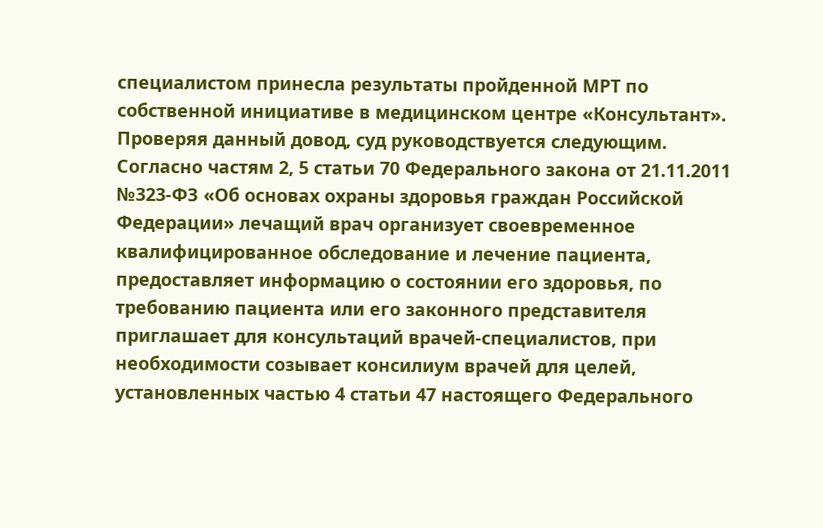специалистом принесла результаты пройденной МРТ по собственной инициативе в медицинском центре «Консультант».
Проверяя данный довод, суд руководствуется следующим.
Согласно частям 2, 5 статьи 70 Федерального закона от 21.11.2011 №323-ФЗ «Об основах охраны здоровья граждан Российской Федерации» лечащий врач организует своевременное квалифицированное обследование и лечение пациента, предоставляет информацию о состоянии его здоровья, по требованию пациента или его законного представителя приглашает для консультаций врачей-специалистов, при необходимости созывает консилиум врачей для целей, установленных частью 4 статьи 47 настоящего Федерального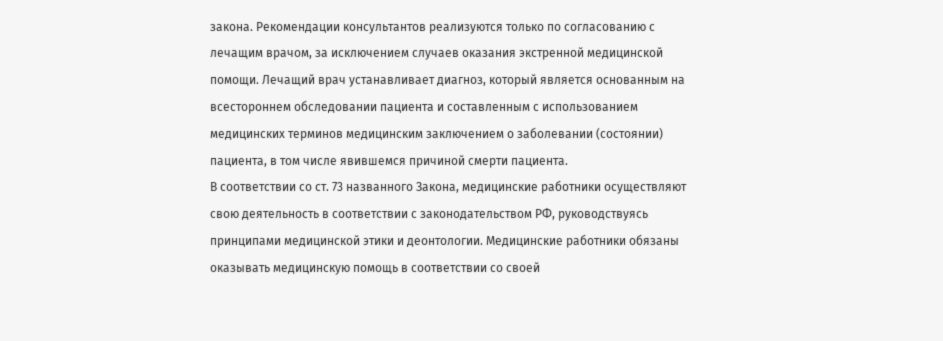закона. Рекомендации консультантов реализуются только по согласованию с лечащим врачом, за исключением случаев оказания экстренной медицинской помощи. Лечащий врач устанавливает диагноз, который является основанным на всестороннем обследовании пациента и составленным с использованием медицинских терминов медицинским заключением о заболевании (состоянии) пациента, в том числе явившемся причиной смерти пациента.
В соответствии со ст. 73 названного Закона, медицинские работники осуществляют свою деятельность в соответствии с законодательством РФ, руководствуясь принципами медицинской этики и деонтологии. Медицинские работники обязаны оказывать медицинскую помощь в соответствии со своей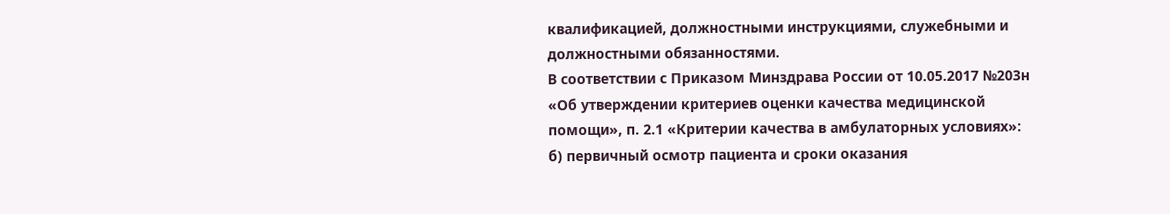квалификацией, должностными инструкциями, служебными и должностными обязанностями.
В соответствии с Приказом Минздрава России от 10.05.2017 №203н «Об утверждении критериев оценки качества медицинской помощи», п. 2.1 «Критерии качества в амбулаторных условиях»:
б) первичный осмотр пациента и сроки оказания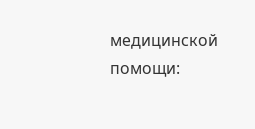медицинской помощи: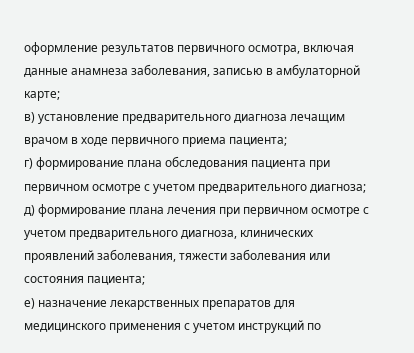оформление результатов первичного осмотра, включая данные анамнеза заболевания, записью в амбулаторной карте;
в) установление предварительного диагноза лечащим врачом в ходе первичного приема пациента;
г) формирование плана обследования пациента при первичном осмотре с учетом предварительного диагноза;
д) формирование плана лечения при первичном осмотре с учетом предварительного диагноза, клинических проявлений заболевания, тяжести заболевания или состояния пациента;
е) назначение лекарственных препаратов для медицинского применения с учетом инструкций по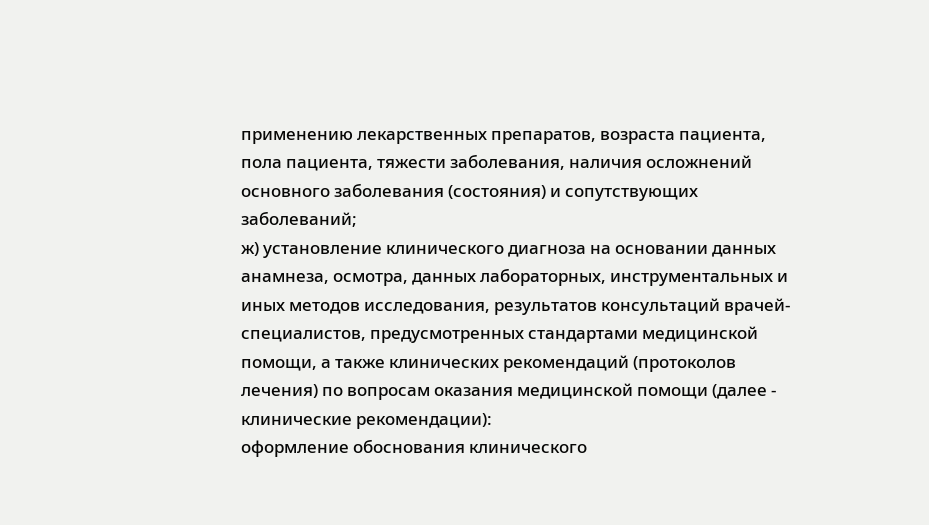применению лекарственных препаратов, возраста пациента, пола пациента, тяжести заболевания, наличия осложнений основного заболевания (состояния) и сопутствующих заболеваний;
ж) установление клинического диагноза на основании данных анамнеза, осмотра, данных лабораторных, инструментальных и иных методов исследования, результатов консультаций врачей-специалистов, предусмотренных стандартами медицинской помощи, а также клинических рекомендаций (протоколов лечения) по вопросам оказания медицинской помощи (далее - клинические рекомендации):
оформление обоснования клинического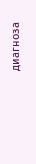диагноза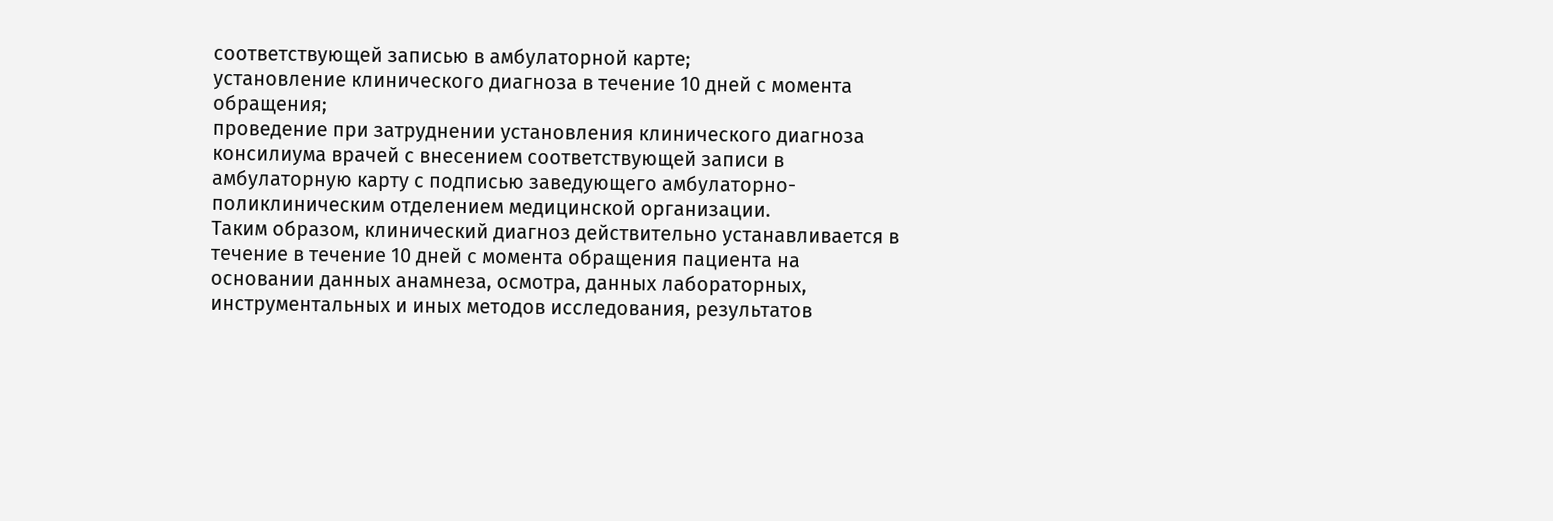соответствующей записью в амбулаторной карте;
установление клинического диагноза в течение 10 дней с момента обращения;
проведение при затруднении установления клинического диагноза консилиума врачей с внесением соответствующей записи в амбулаторную карту с подписью заведующего амбулаторно-поликлиническим отделением медицинской организации.
Таким образом, клинический диагноз действительно устанавливается в течение в течение 10 дней с момента обращения пациента на основании данных анамнеза, осмотра, данных лабораторных, инструментальных и иных методов исследования, результатов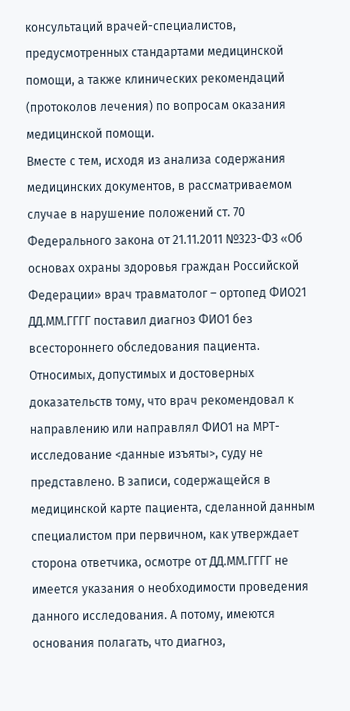консультаций врачей-специалистов, предусмотренных стандартами медицинской помощи, а также клинических рекомендаций (протоколов лечения) по вопросам оказания медицинской помощи.
Вместе с тем, исходя из анализа содержания медицинских документов, в рассматриваемом случае в нарушение положений ст. 70 Федерального закона от 21.11.2011 №323-ФЗ «Об основах охраны здоровья граждан Российской Федерации» врач травматолог – ортопед ФИО21 ДД.ММ.ГГГГ поставил диагноз ФИО1 без всестороннего обследования пациента. Относимых, допустимых и достоверных доказательств тому, что врач рекомендовал к направлению или направлял ФИО1 на МРТ-исследование <данные изъяты>, суду не представлено. В записи, содержащейся в медицинской карте пациента, сделанной данным специалистом при первичном, как утверждает сторона ответчика, осмотре от ДД.ММ.ГГГГ не имеется указания о необходимости проведения данного исследования. А потому, имеются основания полагать, что диагноз,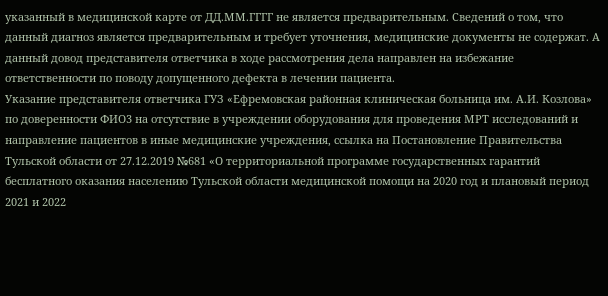указанный в медицинской карте от ДД.ММ.ГГГГ не является предварительным. Сведений о том, что данный диагноз является предварительным и требует уточнения, медицинские документы не содержат. А данный довод представителя ответчика в ходе рассмотрения дела направлен на избежание ответственности по поводу допущенного дефекта в лечении пациента.
Указание представителя ответчика ГУЗ «Ефремовская районная клиническая больница им. А.И. Козлова» по доверенности ФИО3 на отсутствие в учреждении оборудования для проведения МРТ исследований и направление пациентов в иные медицинские учреждения, ссылка на Постановление Правительства Тульской области от 27.12.2019 №681 «О территориальной программе государственных гарантий бесплатного оказания населению Тульской области медицинской помощи на 2020 год и плановый период 2021 и 2022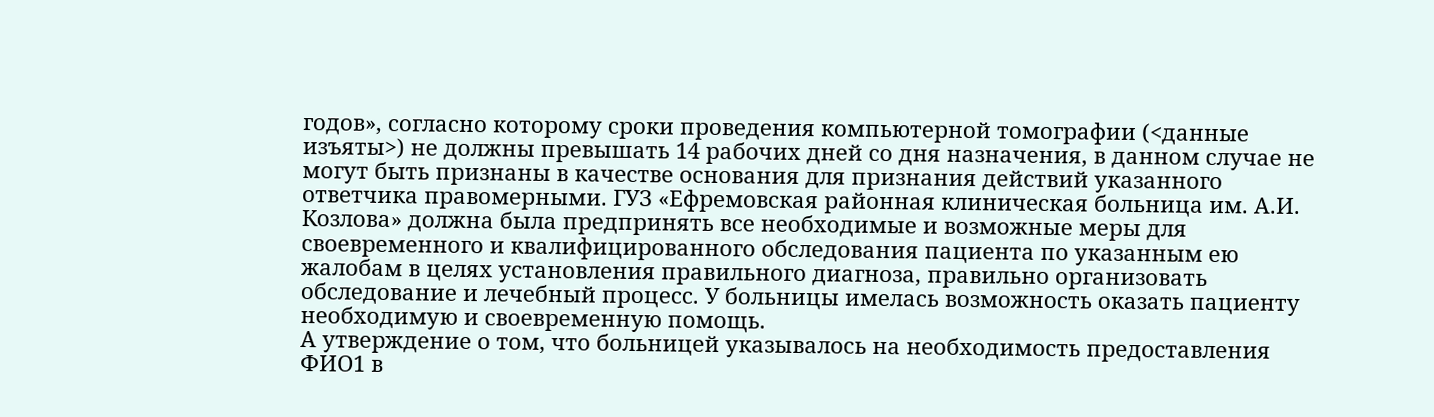годов», согласно которому сроки проведения компьютерной томографии (<данные изъяты>) не должны превышать 14 рабочих дней со дня назначения, в данном случае не могут быть признаны в качестве основания для признания действий указанного ответчика правомерными. ГУЗ «Ефремовская районная клиническая больница им. А.И. Козлова» должна была предпринять все необходимые и возможные меры для своевременного и квалифицированного обследования пациента по указанным ею жалобам в целях установления правильного диагноза, правильно организовать обследование и лечебный процесс. У больницы имелась возможность оказать пациенту необходимую и своевременную помощь.
А утверждение о том, что больницей указывалось на необходимость предоставления ФИО1 в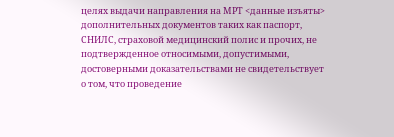целях выдачи направления на МРТ <данные изъяты> дополнительных документов таких как паспорт, СНИЛС, страховой медицинский полис и прочих, не подтвержденное относимыми, допустимыми, достоверными доказательствами не свидетельствует о том, что проведение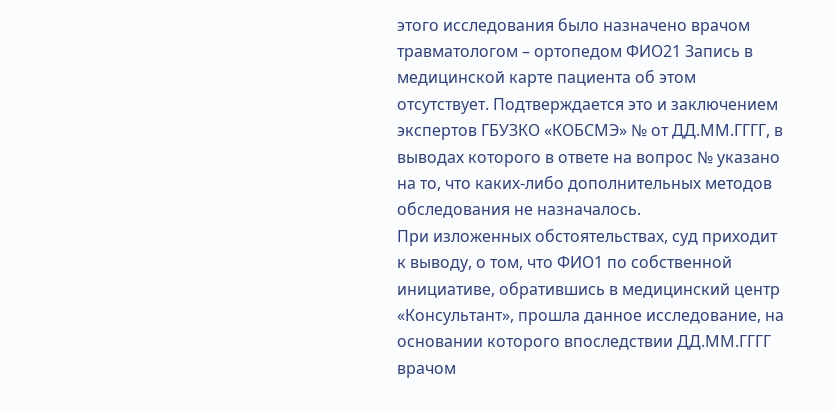этого исследования было назначено врачом травматологом – ортопедом ФИО21 Запись в медицинской карте пациента об этом отсутствует. Подтверждается это и заключением экспертов ГБУЗКО «КОБСМЭ» № от ДД.ММ.ГГГГ, в выводах которого в ответе на вопрос № указано на то, что каких-либо дополнительных методов обследования не назначалось.
При изложенных обстоятельствах, суд приходит к выводу, о том, что ФИО1 по собственной инициативе, обратившись в медицинский центр «Консультант», прошла данное исследование, на основании которого впоследствии ДД.ММ.ГГГГ врачом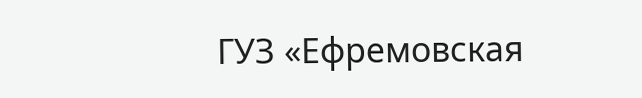ГУЗ «Ефремовская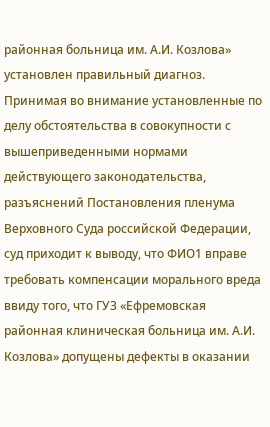районная больница им. А.И. Козлова» установлен правильный диагноз.
Принимая во внимание установленные по делу обстоятельства в совокупности с вышеприведенными нормами действующего законодательства, разъяснений Постановления пленума Верховного Суда российской Федерации, суд приходит к выводу, что ФИО1 вправе требовать компенсации морального вреда ввиду того, что ГУЗ «Ефремовская районная клиническая больница им. А.И. Козлова» допущены дефекты в оказании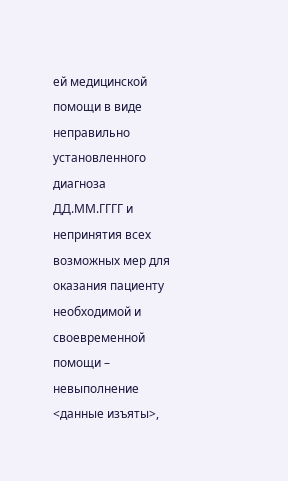ей медицинской помощи в виде неправильно установленного диагноза ДД.ММ.ГГГГ и непринятия всех возможных мер для оказания пациенту необходимой и своевременной помощи – невыполнение <данные изъяты>,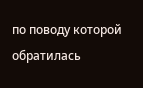по поводу которой обратилась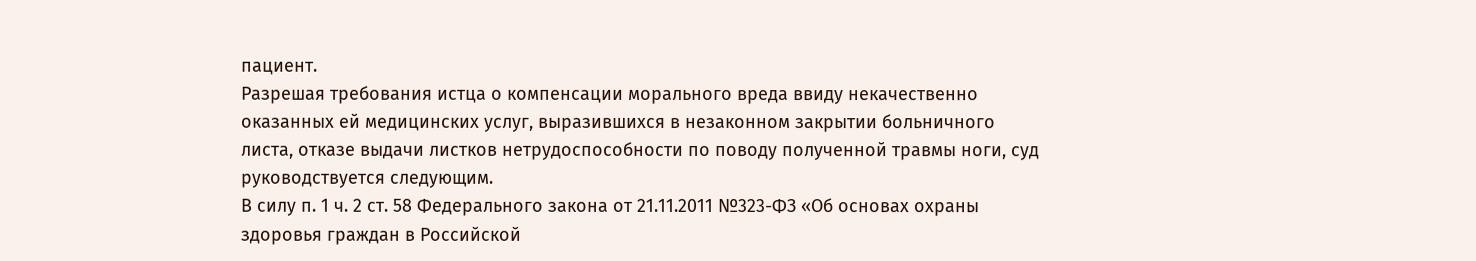пациент.
Разрешая требования истца о компенсации морального вреда ввиду некачественно оказанных ей медицинских услуг, выразившихся в незаконном закрытии больничного листа, отказе выдачи листков нетрудоспособности по поводу полученной травмы ноги, суд руководствуется следующим.
В силу п. 1 ч. 2 ст. 58 Федерального закона от 21.11.2011 №323-ФЗ «Об основах охраны здоровья граждан в Российской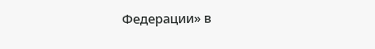Федерации» в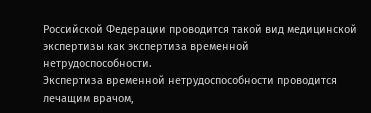Российской Федерации проводится такой вид медицинской экспертизы как экспертиза временной нетрудоспособности.
Экспертиза временной нетрудоспособности проводится лечащим врачом,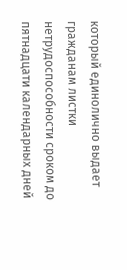который единолично выдает гражданам листки нетрудоспособности сроком до пятнадцати календарных дней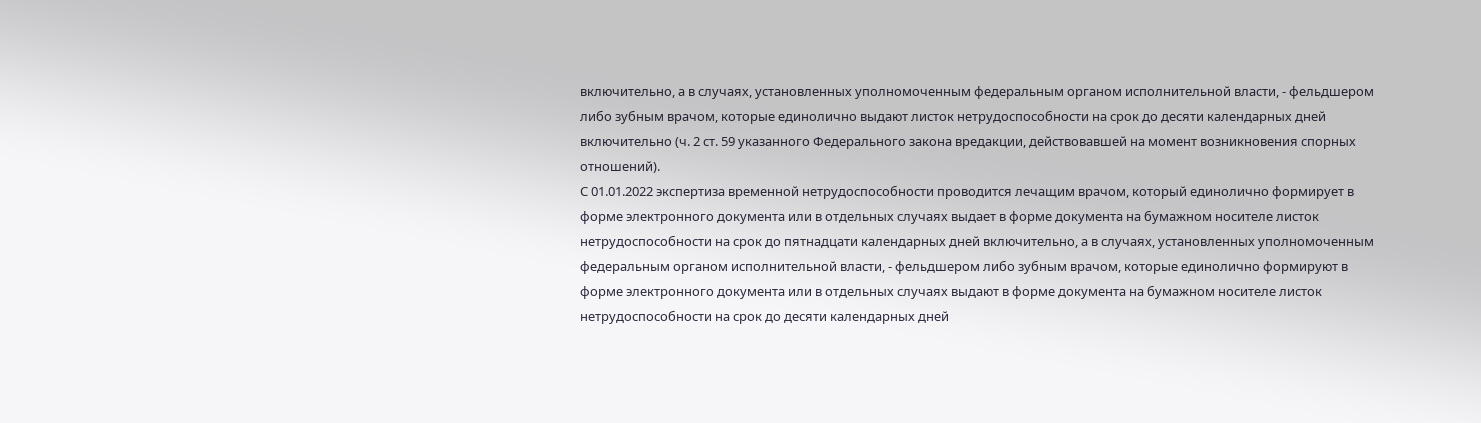включительно, а в случаях, установленных уполномоченным федеральным органом исполнительной власти, - фельдшером либо зубным врачом, которые единолично выдают листок нетрудоспособности на срок до десяти календарных дней включительно (ч. 2 ст. 59 указанного Федерального закона вредакции, действовавшей на момент возникновения спорных отношений).
С 01.01.2022 экспертиза временной нетрудоспособности проводится лечащим врачом, который единолично формирует в форме электронного документа или в отдельных случаях выдает в форме документа на бумажном носителе листок нетрудоспособности на срок до пятнадцати календарных дней включительно, а в случаях, установленных уполномоченным федеральным органом исполнительной власти, - фельдшером либо зубным врачом, которые единолично формируют в форме электронного документа или в отдельных случаях выдают в форме документа на бумажном носителе листок нетрудоспособности на срок до десяти календарных дней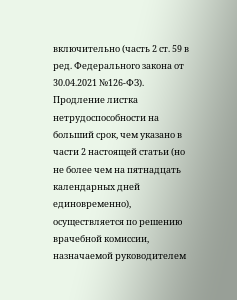включительно (часть 2 ст. 59 в ред. Федерального закона от 30.04.2021 №126-ФЗ).
Продление листка нетрудоспособности на больший срок, чем указано в части 2 настоящей статьи (но не более чем на пятнадцать календарных дней единовременно), осуществляется по решению врачебной комиссии, назначаемой руководителем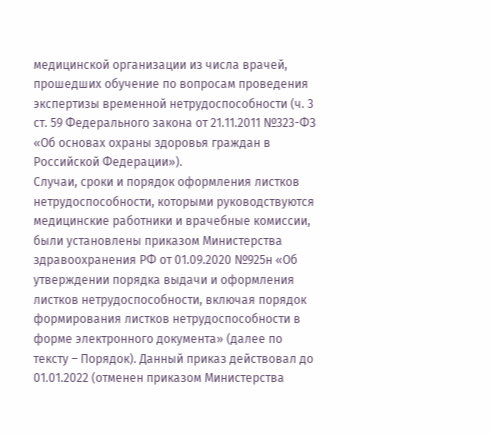медицинской организации из числа врачей, прошедших обучение по вопросам проведения экспертизы временной нетрудоспособности (ч. 3 ст. 59 Федерального закона от 21.11.2011 №323-ФЗ «Об основах охраны здоровья граждан в Российской Федерации»).
Случаи, сроки и порядок оформления листков нетрудоспособности, которыми руководствуются медицинские работники и врачебные комиссии, были установлены приказом Министерства здравоохранения РФ от 01.09.2020 №925н «Об утверждении порядка выдачи и оформления листков нетрудоспособности, включая порядок формирования листков нетрудоспособности в форме электронного документа» (далее по тексту – Порядок). Данный приказ действовал до 01.01.2022 (отменен приказом Министерства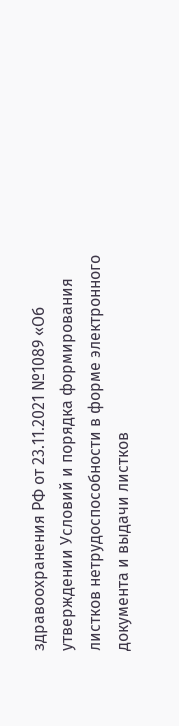здравоохранения РФ от 23.11.2021 №1089 «Об утверждении Условий и порядка формирования листков нетрудоспособности в форме электронного документа и выдачи листков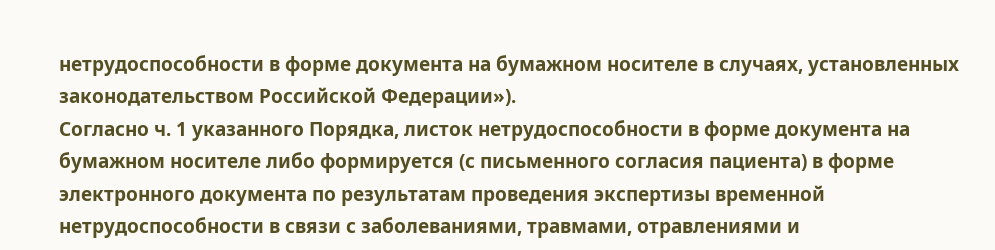нетрудоспособности в форме документа на бумажном носителе в случаях, установленных законодательством Российской Федерации»).
Согласно ч. 1 указанного Порядка, листок нетрудоспособности в форме документа на бумажном носителе либо формируется (с письменного согласия пациента) в форме электронного документа по результатам проведения экспертизы временной нетрудоспособности в связи с заболеваниями, травмами, отравлениями и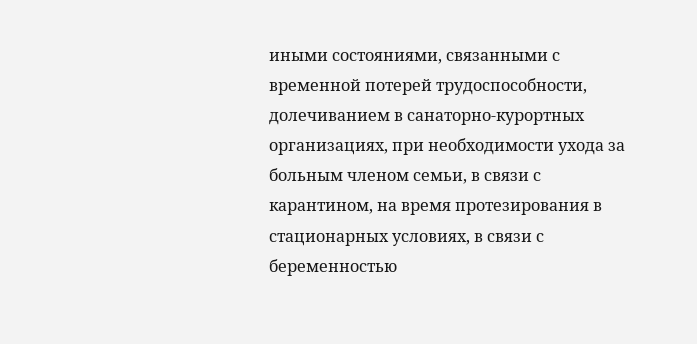иными состояниями, связанными с временной потерей трудоспособности, долечиванием в санаторно-курортных организациях, при необходимости ухода за больным членом семьи, в связи с карантином, на время протезирования в стационарных условиях, в связи с беременностью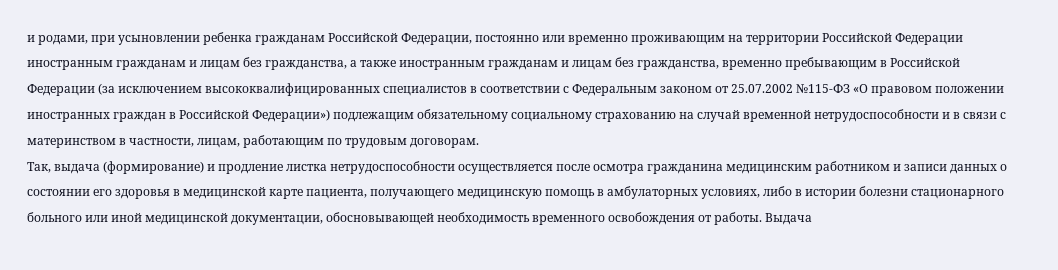и родами, при усыновлении ребенка гражданам Российской Федерации, постоянно или временно проживающим на территории Российской Федерации иностранным гражданам и лицам без гражданства, а также иностранным гражданам и лицам без гражданства, временно пребывающим в Российской Федерации (за исключением высококвалифицированных специалистов в соответствии с Федеральным законом от 25.07.2002 №115-ФЗ «О правовом положении иностранных граждан в Российской Федерации») подлежащим обязательному социальному страхованию на случай временной нетрудоспособности и в связи с материнством в частности, лицам, работающим по трудовым договорам.
Так, выдача (формирование) и продление листка нетрудоспособности осуществляется после осмотра гражданина медицинским работником и записи данных о состоянии его здоровья в медицинской карте пациента, получающего медицинскую помощь в амбулаторных условиях, либо в истории болезни стационарного больного или иной медицинской документации, обосновывающей необходимость временного освобождения от работы. Выдача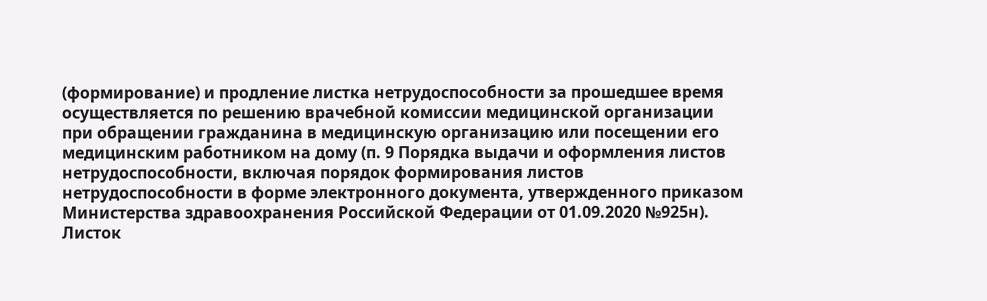(формирование) и продление листка нетрудоспособности за прошедшее время осуществляется по решению врачебной комиссии медицинской организации при обращении гражданина в медицинскую организацию или посещении его медицинским работником на дому (п. 9 Порядка выдачи и оформления листов нетрудоспособности, включая порядок формирования листов нетрудоспособности в форме электронного документа, утвержденного приказом Министерства здравоохранения Российской Федерации от 01.09.2020 №925н).
Листок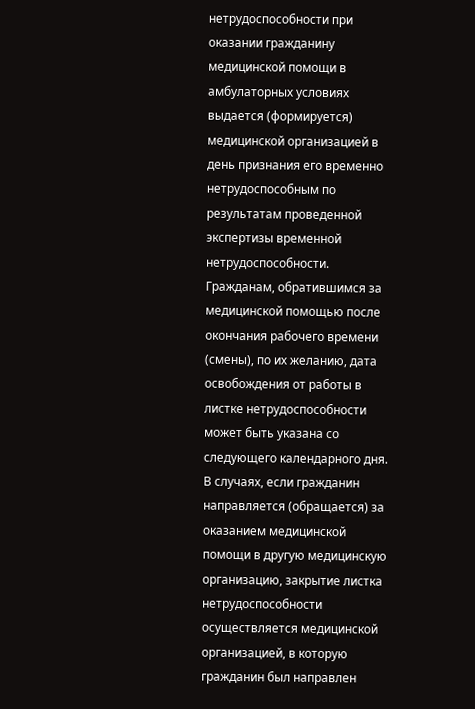нетрудоспособности при оказании гражданину медицинской помощи в амбулаторных условиях выдается (формируется) медицинской организацией в день признания его временно нетрудоспособным по результатам проведенной экспертизы временной нетрудоспособности. Гражданам, обратившимся за медицинской помощью после окончания рабочего времени (смены), по их желанию, дата освобождения от работы в листке нетрудоспособности может быть указана со следующего календарного дня.
В случаях, если гражданин направляется (обращается) за оказанием медицинской помощи в другую медицинскую организацию, закрытие листка нетрудоспособности осуществляется медицинской организацией, в которую гражданин был направлен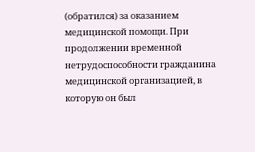(обратился) за оказанием медицинской помощи. При продолжении временной нетрудоспособности гражданина медицинской организацией, в которую он был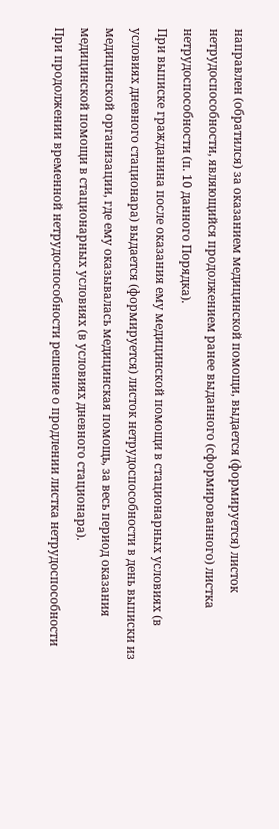направлен (обратился) за оказанием медицинской помощи, выдается (формируется) листок нетрудоспособности, являющийся продолжением ранее выданного (сформированного) листка нетрудоспособности (п. 10 данного Порядка).
При выписке гражданина после оказания ему медицинской помощи в стационарных условиях (в условиях дневного стационара) выдается (формируется) листок нетрудоспособности в день выписки из медицинской организации, где ему оказывалась медицинская помощь, за весь период оказания медицинской помощи в стационарных условиях (в условиях дневного стационара).
При продолжении временной нетрудоспособности решение о продлении листка нетрудоспособности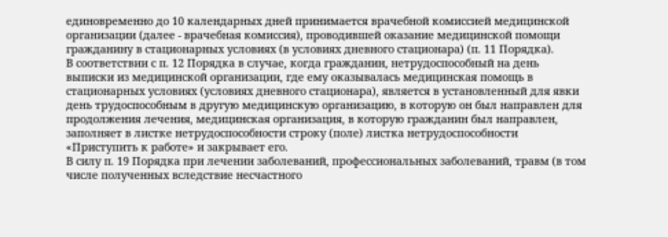единовременно до 10 календарных дней принимается врачебной комиссией медицинской организации (далее - врачебная комиссия), проводившей оказание медицинской помощи гражданину в стационарных условиях (в условиях дневного стационара) (п. 11 Порядка).
В соответствии с п. 12 Порядка в случае, когда гражданин, нетрудоспособный на день выписки из медицинской организации, где ему оказывалась медицинская помощь в стационарных условиях (условиях дневного стационара), является в установленный для явки день трудоспособным в другую медицинскую организацию, в которую он был направлен для продолжения лечения, медицинская организация, в которую гражданин был направлен, заполняет в листке нетрудоспособности строку (поле) листка нетрудоспособности «Приступить к работе» и закрывает его.
В силу п. 19 Порядка при лечении заболеваний, профессиональных заболеваний, травм (в том числе полученных вследствие несчастного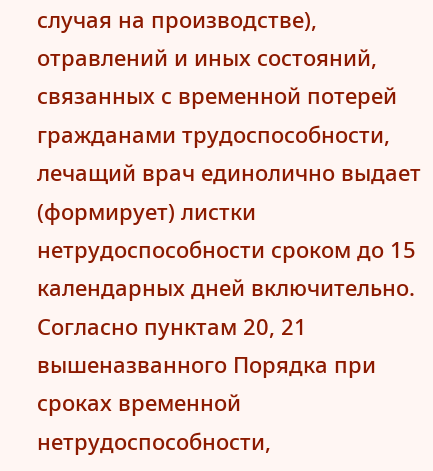случая на производстве), отравлений и иных состояний, связанных с временной потерей гражданами трудоспособности, лечащий врач единолично выдает (формирует) листки нетрудоспособности сроком до 15 календарных дней включительно.
Согласно пунктам 20, 21 вышеназванного Порядка при сроках временной нетрудоспособности,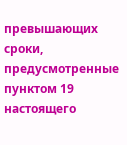превышающих сроки, предусмотренные пунктом 19 настоящего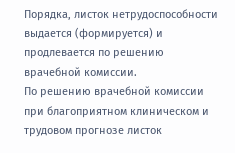Порядка, листок нетрудоспособности выдается (формируется) и продлевается по решению врачебной комиссии.
По решению врачебной комиссии при благоприятном клиническом и трудовом прогнозе листок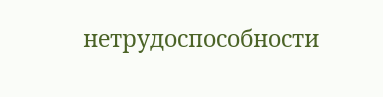нетрудоспособности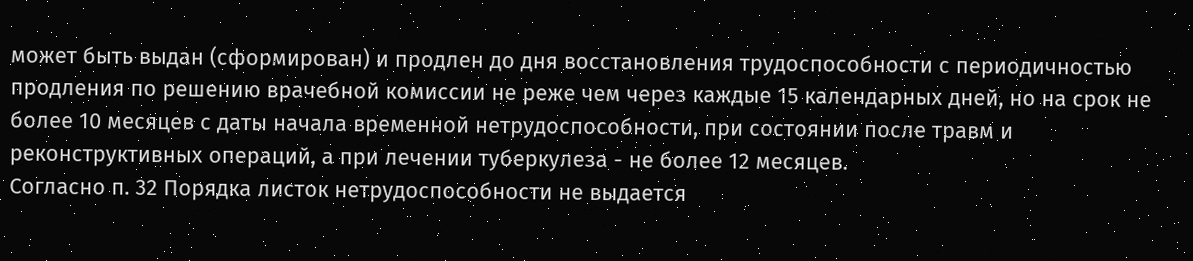может быть выдан (сформирован) и продлен до дня восстановления трудоспособности с периодичностью продления по решению врачебной комиссии не реже чем через каждые 15 календарных дней, но на срок не более 10 месяцев с даты начала временной нетрудоспособности, при состоянии после травм и реконструктивных операций, а при лечении туберкулеза - не более 12 месяцев.
Согласно п. 32 Порядка листок нетрудоспособности не выдается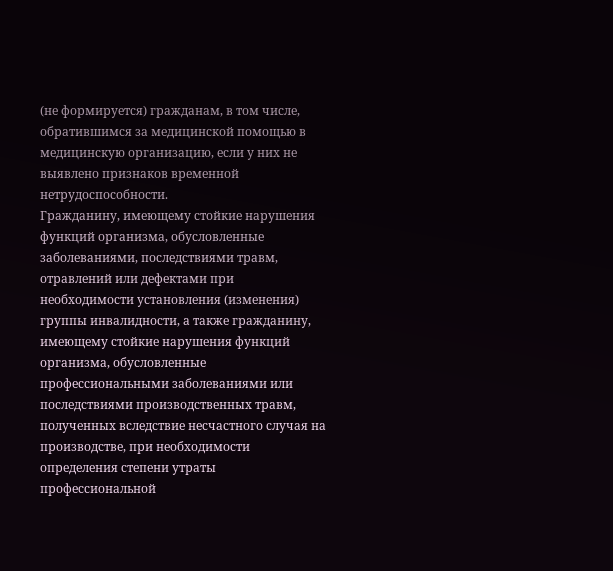(не формируется) гражданам, в том числе, обратившимся за медицинской помощью в медицинскую организацию, если у них не выявлено признаков временной нетрудоспособности.
Гражданину, имеющему стойкие нарушения функций организма, обусловленные заболеваниями, последствиями травм, отравлений или дефектами при необходимости установления (изменения) группы инвалидности, а также гражданину, имеющему стойкие нарушения функций организма, обусловленные профессиональными заболеваниями или последствиями производственных травм, полученных вследствие несчастного случая на производстве, при необходимости определения степени утраты профессиональной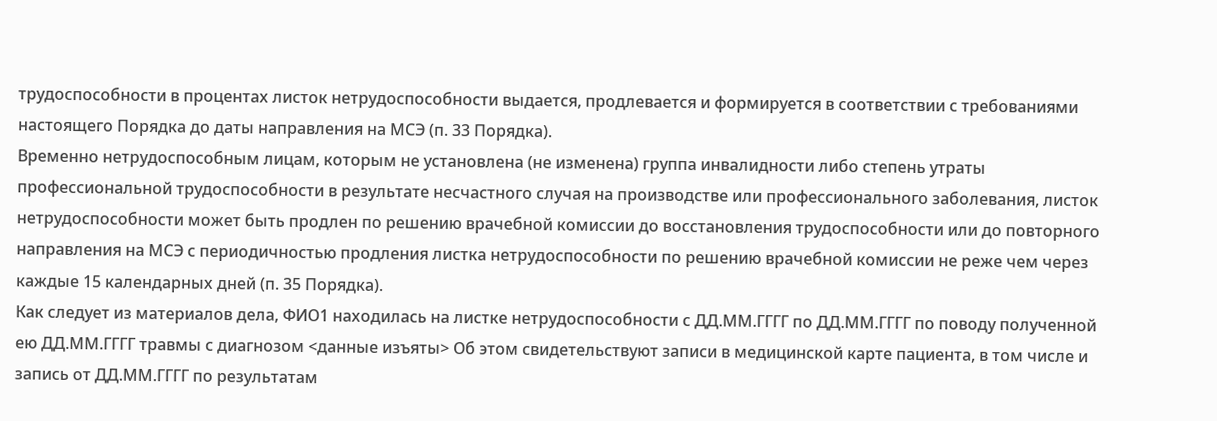трудоспособности в процентах листок нетрудоспособности выдается, продлевается и формируется в соответствии с требованиями настоящего Порядка до даты направления на МСЭ (п. 33 Порядка).
Временно нетрудоспособным лицам, которым не установлена (не изменена) группа инвалидности либо степень утраты профессиональной трудоспособности в результате несчастного случая на производстве или профессионального заболевания, листок нетрудоспособности может быть продлен по решению врачебной комиссии до восстановления трудоспособности или до повторного направления на МСЭ с периодичностью продления листка нетрудоспособности по решению врачебной комиссии не реже чем через каждые 15 календарных дней (п. 35 Порядка).
Как следует из материалов дела, ФИО1 находилась на листке нетрудоспособности с ДД.ММ.ГГГГ по ДД.ММ.ГГГГ по поводу полученной ею ДД.ММ.ГГГГ травмы с диагнозом <данные изъяты> Об этом свидетельствуют записи в медицинской карте пациента, в том числе и запись от ДД.ММ.ГГГГ по результатам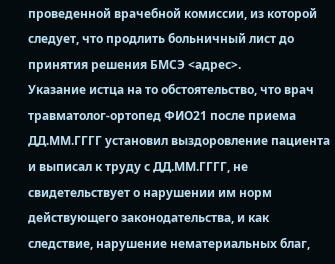проведенной врачебной комиссии, из которой следует, что продлить больничный лист до принятия решения БМСЭ <адрес>.
Указание истца на то обстоятельство, что врач травматолог-ортопед ФИО21 после приема ДД.ММ.ГГГГ установил выздоровление пациента и выписал к труду с ДД.ММ.ГГГГ, не свидетельствует о нарушении им норм действующего законодательства, и как следствие, нарушение нематериальных благ,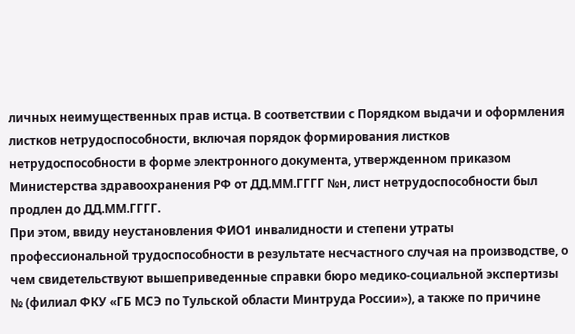личных неимущественных прав истца. В соответствии с Порядком выдачи и оформления листков нетрудоспособности, включая порядок формирования листков нетрудоспособности в форме электронного документа, утвержденном приказом Министерства здравоохранения РФ от ДД.ММ.ГГГГ №н, лист нетрудоспособности был продлен до ДД.ММ.ГГГГ.
При этом, ввиду неустановления ФИО1 инвалидности и степени утраты профессиональной трудоспособности в результате несчастного случая на производстве, о чем свидетельствуют вышеприведенные справки бюро медико-социальной экспертизы № (филиал ФКУ «ГБ МСЭ по Тульской области Минтруда России»), а также по причине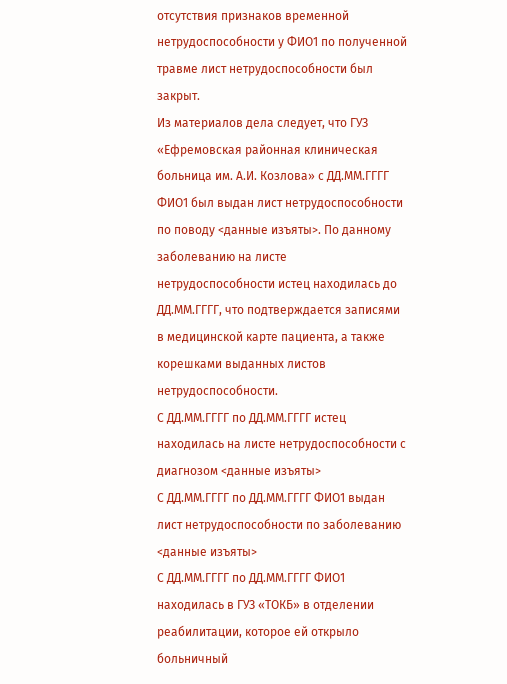отсутствия признаков временной нетрудоспособности у ФИО1 по полученной травме лист нетрудоспособности был закрыт.
Из материалов дела следует, что ГУЗ «Ефремовская районная клиническая больница им. А.И. Козлова» с ДД.ММ.ГГГГ ФИО1 был выдан лист нетрудоспособности по поводу <данные изъяты>. По данному заболеванию на листе нетрудоспособности истец находилась до ДД.ММ.ГГГГ, что подтверждается записями в медицинской карте пациента, а также корешками выданных листов нетрудоспособности.
С ДД.ММ.ГГГГ по ДД.ММ.ГГГГ истец находилась на листе нетрудоспособности с диагнозом <данные изъяты>
С ДД.ММ.ГГГГ по ДД.ММ.ГГГГ ФИО1 выдан лист нетрудоспособности по заболеванию <данные изъяты>
С ДД.ММ.ГГГГ по ДД.ММ.ГГГГ ФИО1 находилась в ГУЗ «ТОКБ» в отделении реабилитации, которое ей открыло больничный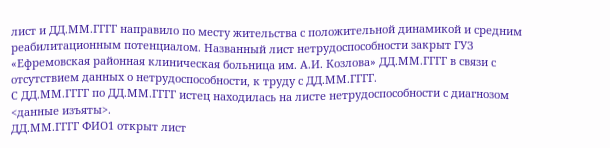лист и ДД.ММ.ГГГГ направило по месту жительства с положительной динамикой и средним реабилитационным потенциалом. Названный лист нетрудоспособности закрыт ГУЗ «Ефремовская районная клиническая больница им. А.И. Козлова» ДД.ММ.ГГГГ в связи с отсутствием данных о нетрудоспособности, к труду с ДД.ММ.ГГГГ.
С ДД.ММ.ГГГГ по ДД.ММ.ГГГГ истец находилась на листе нетрудоспособности с диагнозом <данные изъяты>.
ДД.ММ.ГГГГ ФИО1 открыт лист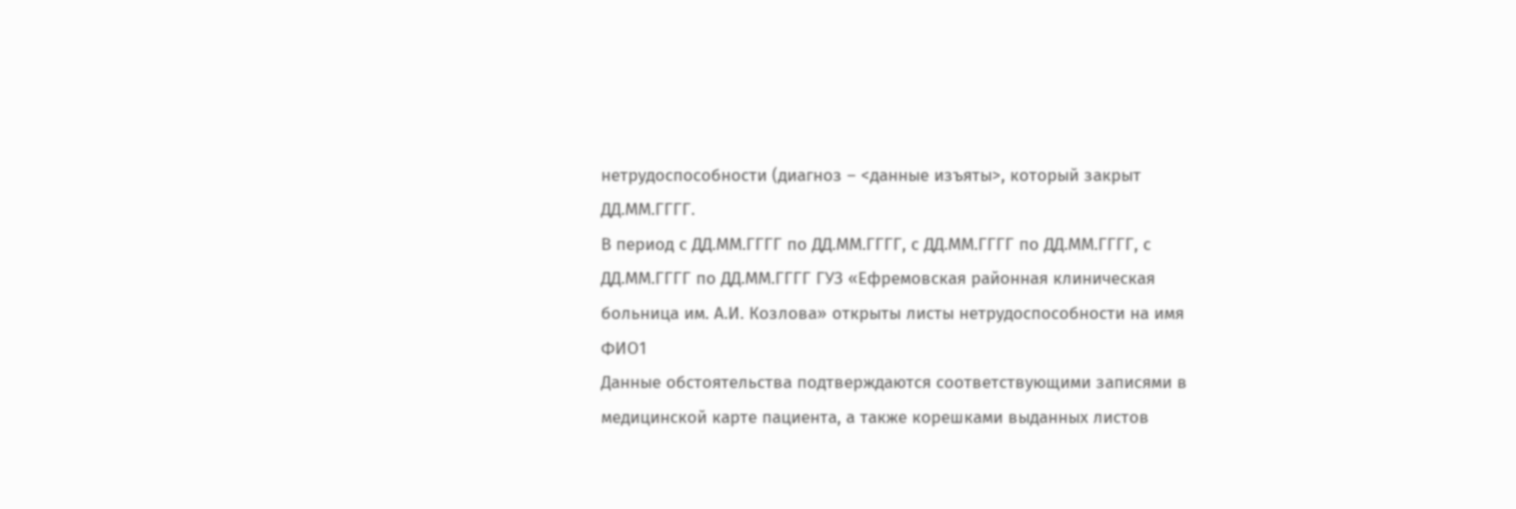нетрудоспособности (диагноз – <данные изъяты>, который закрыт ДД.ММ.ГГГГ.
В период с ДД.ММ.ГГГГ по ДД.ММ.ГГГГ, с ДД.ММ.ГГГГ по ДД.ММ.ГГГГ, с ДД.ММ.ГГГГ по ДД.ММ.ГГГГ ГУЗ «Ефремовская районная клиническая больница им. А.И. Козлова» открыты листы нетрудоспособности на имя ФИО1
Данные обстоятельства подтверждаются соответствующими записями в медицинской карте пациента, а также корешками выданных листов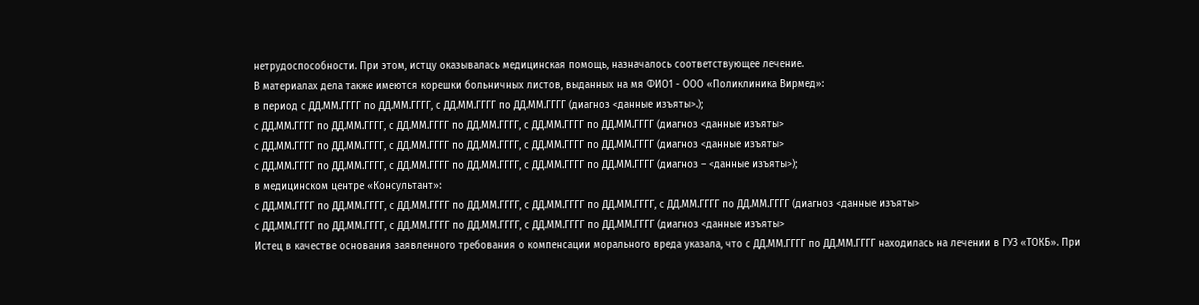нетрудоспособности. При этом, истцу оказывалась медицинская помощь, назначалось соответствующее лечение.
В материалах дела также имеются корешки больничных листов, выданных на мя ФИО1 - ООО «Поликлиника Вирмед»:
в период с ДД.ММ.ГГГГ по ДД.ММ.ГГГГ, с ДД.ММ.ГГГГ по ДД.ММ.ГГГГ (диагноз <данные изъяты>.);
с ДД.ММ.ГГГГ по ДД.ММ.ГГГГ, с ДД.ММ.ГГГГ по ДД.ММ.ГГГГ, с ДД.ММ.ГГГГ по ДД.ММ.ГГГГ (диагноз <данные изъяты>
с ДД.ММ.ГГГГ по ДД.ММ.ГГГГ, с ДД.ММ.ГГГГ по ДД.ММ.ГГГГ, с ДД.ММ.ГГГГ по ДД.ММ.ГГГГ (диагноз <данные изъяты>
с ДД.ММ.ГГГГ по ДД.ММ.ГГГГ, с ДД.ММ.ГГГГ по ДД.ММ.ГГГГ, с ДД.ММ.ГГГГ по ДД.ММ.ГГГГ (диагноз – <данные изъяты>);
в медицинском центре «Консультант»:
с ДД.ММ.ГГГГ по ДД.ММ.ГГГГ, с ДД.ММ.ГГГГ по ДД.ММ.ГГГГ, с ДД.ММ.ГГГГ по ДД.ММ.ГГГГ, с ДД.ММ.ГГГГ по ДД.ММ.ГГГГ (диагноз <данные изъяты>
с ДД.ММ.ГГГГ по ДД.ММ.ГГГГ, с ДД.ММ.ГГГГ по ДД.ММ.ГГГГ, с ДД.ММ.ГГГГ по ДД.ММ.ГГГГ (диагноз <данные изъяты>
Истец в качестве основания заявленного требования о компенсации морального вреда указала, что с ДД.ММ.ГГГГ по ДД.ММ.ГГГГ находилась на лечении в ГУЗ «ТОКБ». При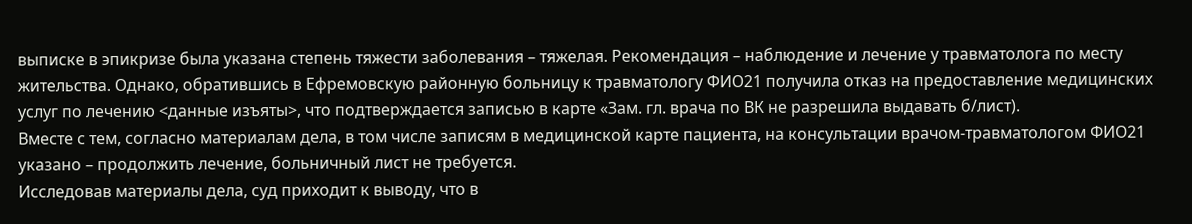выписке в эпикризе была указана степень тяжести заболевания – тяжелая. Рекомендация – наблюдение и лечение у травматолога по месту жительства. Однако, обратившись в Ефремовскую районную больницу к травматологу ФИО21 получила отказ на предоставление медицинских услуг по лечению <данные изъяты>, что подтверждается записью в карте «Зам. гл. врача по ВК не разрешила выдавать б/лист).
Вместе с тем, согласно материалам дела, в том числе записям в медицинской карте пациента, на консультации врачом-травматологом ФИО21 указано – продолжить лечение, больничный лист не требуется.
Исследовав материалы дела, суд приходит к выводу, что в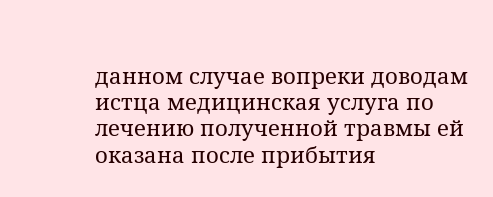данном случае вопреки доводам истца медицинская услуга по лечению полученной травмы ей оказана после прибытия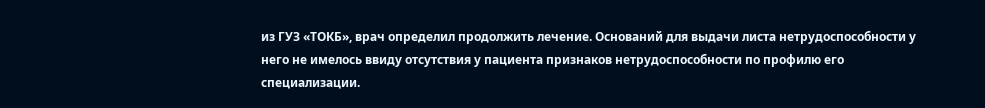из ГУЗ «ТОКБ», врач определил продолжить лечение. Оснований для выдачи листа нетрудоспособности у него не имелось ввиду отсутствия у пациента признаков нетрудоспособности по профилю его специализации.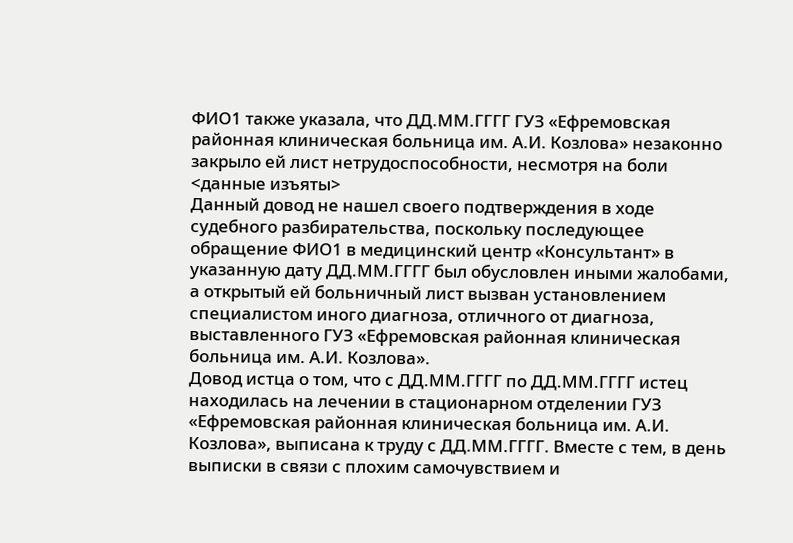ФИО1 также указала, что ДД.ММ.ГГГГ ГУЗ «Ефремовская районная клиническая больница им. А.И. Козлова» незаконно закрыло ей лист нетрудоспособности, несмотря на боли <данные изъяты>
Данный довод не нашел своего подтверждения в ходе судебного разбирательства, поскольку последующее обращение ФИО1 в медицинский центр «Консультант» в указанную дату ДД.ММ.ГГГГ был обусловлен иными жалобами, а открытый ей больничный лист вызван установлением специалистом иного диагноза, отличного от диагноза, выставленного ГУЗ «Ефремовская районная клиническая больница им. А.И. Козлова».
Довод истца о том, что с ДД.ММ.ГГГГ по ДД.ММ.ГГГГ истец находилась на лечении в стационарном отделении ГУЗ «Ефремовская районная клиническая больница им. А.И. Козлова», выписана к труду с ДД.ММ.ГГГГ. Вместе с тем, в день выписки в связи с плохим самочувствием и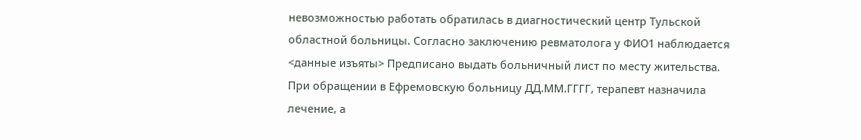невозможностью работать обратилась в диагностический центр Тульской областной больницы. Согласно заключению ревматолога у ФИО1 наблюдается <данные изъяты> Предписано выдать больничный лист по месту жительства. При обращении в Ефремовскую больницу ДД.ММ.ГГГГ, терапевт назначила лечение, а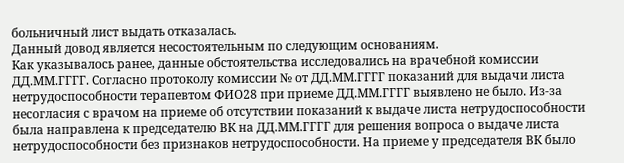больничный лист выдать отказалась.
Данный довод является несостоятельным по следующим основаниям.
Как указывалось ранее, данные обстоятельства исследовались на врачебной комиссии ДД.ММ.ГГГГ. Согласно протоколу комиссии № от ДД.ММ.ГГГГ показаний для выдачи листа нетрудоспособности терапевтом ФИО28 при приеме ДД.ММ.ГГГГ выявлено не было. Из-за несогласия с врачом на приеме об отсутствии показаний к выдаче листа нетрудоспособности была направлена к председателю ВК на ДД.ММ.ГГГГ для решения вопроса о выдаче листа нетрудоспособности без признаков нетрудоспособности. На приеме у председателя ВК было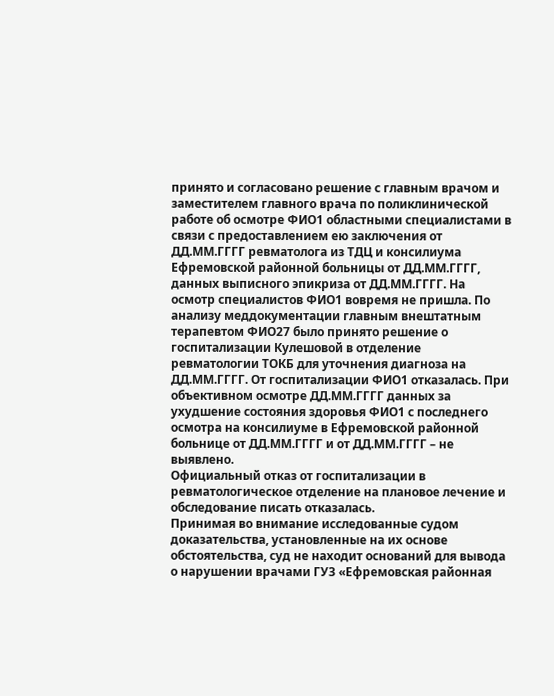принято и согласовано решение с главным врачом и заместителем главного врача по поликлинической работе об осмотре ФИО1 областными специалистами в связи с предоставлением ею заключения от ДД.ММ.ГГГГ ревматолога из ТДЦ и консилиума Ефремовской районной больницы от ДД.ММ.ГГГГ, данных выписного эпикриза от ДД.ММ.ГГГГ. На осмотр специалистов ФИО1 вовремя не пришла. По анализу меддокументации главным внештатным терапевтом ФИО27 было принято решение о госпитализации Кулешовой в отделение ревматологии ТОКБ для уточнения диагноза на ДД.ММ.ГГГГ. От госпитализации ФИО1 отказалась. При объективном осмотре ДД.ММ.ГГГГ данных за ухудшение состояния здоровья ФИО1 с последнего осмотра на консилиуме в Ефремовской районной больнице от ДД.ММ.ГГГГ и от ДД.ММ.ГГГГ – не выявлено.
Официальный отказ от госпитализации в ревматологическое отделение на плановое лечение и обследование писать отказалась.
Принимая во внимание исследованные судом доказательства, установленные на их основе обстоятельства, суд не находит оснований для вывода о нарушении врачами ГУЗ «Ефремовская районная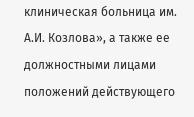клиническая больница им. А.И. Козлова», а также ее должностными лицами положений действующего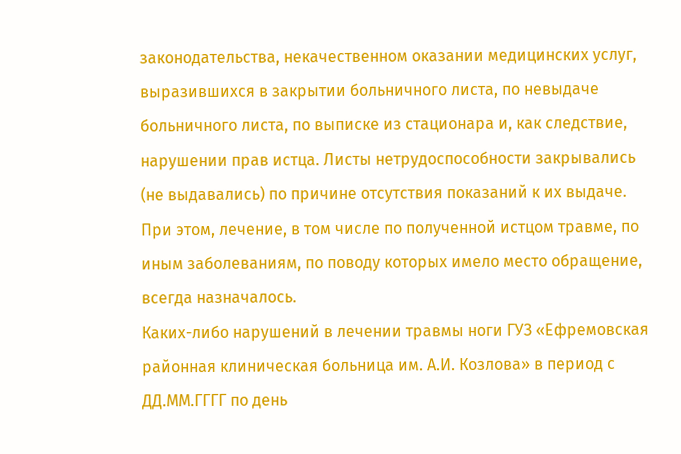законодательства, некачественном оказании медицинских услуг, выразившихся в закрытии больничного листа, по невыдаче больничного листа, по выписке из стационара и, как следствие, нарушении прав истца. Листы нетрудоспособности закрывались (не выдавались) по причине отсутствия показаний к их выдаче. При этом, лечение, в том числе по полученной истцом травме, по иным заболеваниям, по поводу которых имело место обращение, всегда назначалось.
Каких-либо нарушений в лечении травмы ноги ГУЗ «Ефремовская районная клиническая больница им. А.И. Козлова» в период с ДД.ММ.ГГГГ по день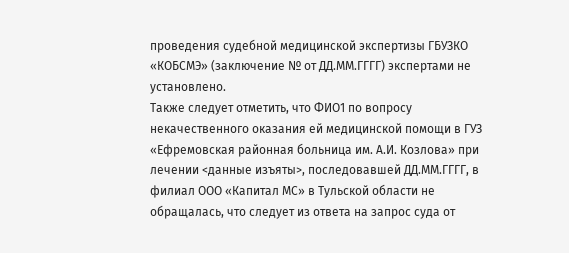проведения судебной медицинской экспертизы ГБУЗКО «КОБСМЭ» (заключение № от ДД.ММ.ГГГГ) экспертами не установлено.
Также следует отметить, что ФИО1 по вопросу некачественного оказания ей медицинской помощи в ГУЗ «Ефремовская районная больница им. А.И. Козлова» при лечении <данные изъяты>, последовавшей ДД.ММ.ГГГГ, в филиал ООО «Капитал МС» в Тульской области не обращалась, что следует из ответа на запрос суда от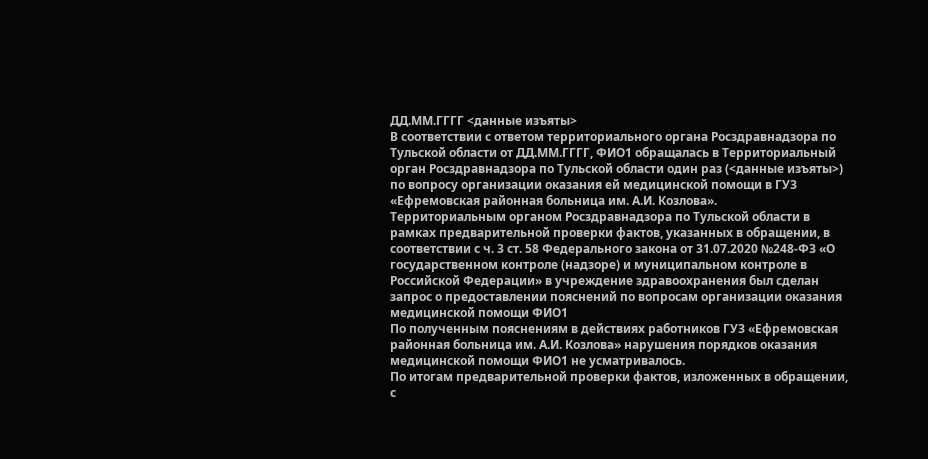ДД.ММ.ГГГГ <данные изъяты>
В соответствии с ответом территориального органа Росздравнадзора по Тульской области от ДД.ММ.ГГГГ, ФИО1 обращалась в Территориальный орган Росздравнадзора по Тульской области один раз (<данные изъяты>) по вопросу организации оказания ей медицинской помощи в ГУЗ «Ефремовская районная больница им. А.И. Козлова».
Территориальным органом Росздравнадзора по Тульской области в рамках предварительной проверки фактов, указанных в обращении, в соответствии с ч. 3 ст. 58 Федерального закона от 31.07.2020 №248-ФЗ «О государственном контроле (надзоре) и муниципальном контроле в Российской Федерации» в учреждение здравоохранения был сделан запрос о предоставлении пояснений по вопросам организации оказания медицинской помощи ФИО1
По полученным пояснениям в действиях работников ГУЗ «Ефремовская районная больница им. А.И. Козлова» нарушения порядков оказания медицинской помощи ФИО1 не усматривалось.
По итогам предварительной проверки фактов, изложенных в обращении, с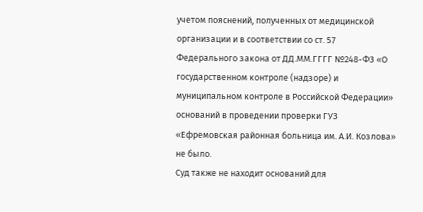учетом пояснений, полученных от медицинской организации и в соответствии со ст. 57 Федерального закона от ДД.ММ.ГГГГ №248-ФЗ «О государственном контроле (надзоре) и муниципальном контроле в Российской Федерации» оснований в проведении проверки ГУЗ «Ефремовская районная больница им. А.И. Козлова» не было.
Суд также не находит оснований для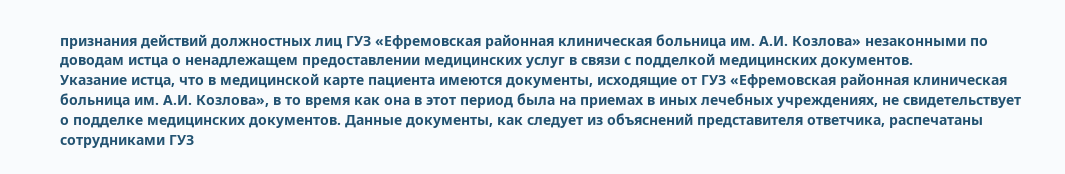признания действий должностных лиц ГУЗ «Ефремовская районная клиническая больница им. А.И. Козлова» незаконными по доводам истца о ненадлежащем предоставлении медицинских услуг в связи с подделкой медицинских документов.
Указание истца, что в медицинской карте пациента имеются документы, исходящие от ГУЗ «Ефремовская районная клиническая больница им. А.И. Козлова», в то время как она в этот период была на приемах в иных лечебных учреждениях, не свидетельствует о подделке медицинских документов. Данные документы, как следует из объяснений представителя ответчика, распечатаны сотрудниками ГУЗ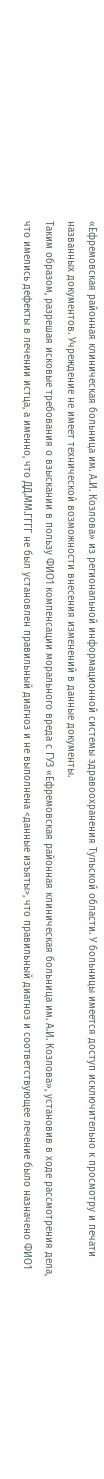«Ефремовская районная клиническая больница им. А.И. Козлова» из региональной информационной системы здравоохранения Тульской области. У больницы имеется доступ исключительно к просмотру и печати названных документов. Учреждение не имеет технической возможности внесения изменений в данные документы.
Таким образом, разрешая исковые требования о взыскании в пользу ФИО1 компенсации морального вреда с ГУЗ «Ефремовская районная клиническая больница им. А.И. Козлова», установив в ходе рассмотрения дела, что имелись дефекты в лечении истца, а именно, что ДД.ММ.ГГГГ не был установлен правильный диагноз и не выполнена <данные изъяты>, что правильный диагноз и соответствующее лечение было назначено ФИО1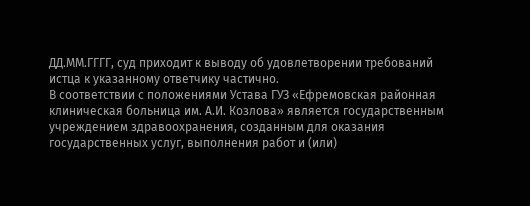ДД.ММ.ГГГГ, суд приходит к выводу об удовлетворении требований истца к указанному ответчику частично.
В соответствии с положениями Устава ГУЗ «Ефремовская районная клиническая больница им. А.И. Козлова» является государственным учреждением здравоохранения, созданным для оказания государственных услуг, выполнения работ и (или)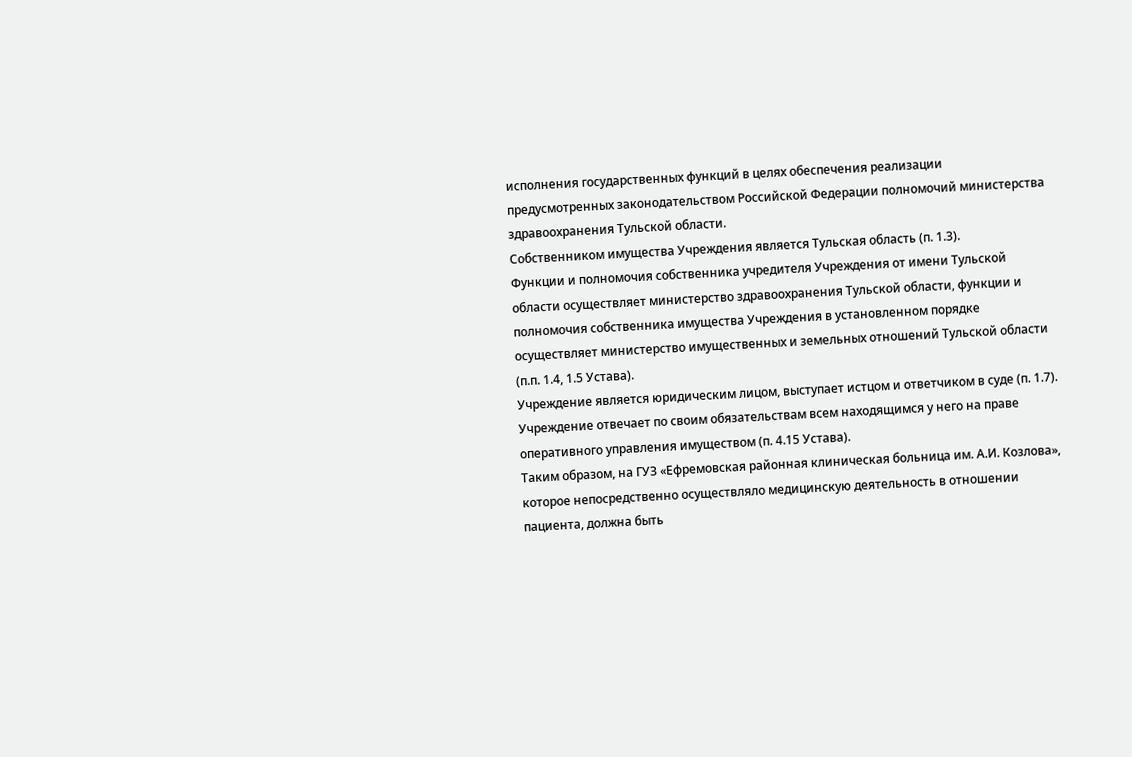исполнения государственных функций в целях обеспечения реализации предусмотренных законодательством Российской Федерации полномочий министерства здравоохранения Тульской области.
Собственником имущества Учреждения является Тульская область (п. 1.3).
Функции и полномочия собственника учредителя Учреждения от имени Тульской области осуществляет министерство здравоохранения Тульской области, функции и полномочия собственника имущества Учреждения в установленном порядке осуществляет министерство имущественных и земельных отношений Тульской области (п.п. 1.4, 1.5 Устава).
Учреждение является юридическим лицом, выступает истцом и ответчиком в суде (п. 1.7).
Учреждение отвечает по своим обязательствам всем находящимся у него на праве оперативного управления имуществом (п. 4.15 Устава).
Таким образом, на ГУЗ «Ефремовская районная клиническая больница им. А.И. Козлова», которое непосредственно осуществляло медицинскую деятельность в отношении пациента, должна быть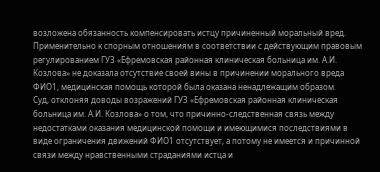возложена обязанность компенсировать истцу причиненный моральный вред.
Применительно к спорным отношениям в соответствии с действующим правовым регулированием ГУЗ «Ефремовская районная клиническая больница им. А.И. Козлова» не доказала отсутствие своей вины в причинении морального вреда ФИО1, медицинская помощь которой была оказана ненадлежащим образом.
Суд, отклоняя доводы возражений ГУЗ «Ефремовская районная клиническая больница им. А.И. Козлова» о том, что причинно-следственная связь между недостатками оказания медицинской помощи и имеющимися последствиями в виде ограничения движений ФИО1 отсутствует, а потому не имеется и причинной связи между нравственными страданиями истца и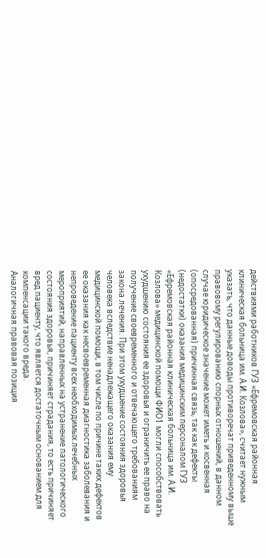действиями работников ГУЗ «Ефремовская районная клиническая больница им. А.И. Козлова», считает нужным указать, что данные доводы противоречат приведенному выше правовому регулированию спорных отношений, в данном случае юридическое значение может иметь и косвенная (опосредованная) причинная связь, так как дефекты (недостатки) оказания медицинским персоналом ГУЗ «Ефремовская районная клиническая больница им. А.И. Козлова» медицинской помощи ФИО1 могли способствовать ухудшению состояния ее здоровья и ограничить ее право на получение своевременного и отвечающего требованиям закона лечения. При этом ухудшение состояния здоровья человека вследствие ненадлежащего оказания ему медицинской помощи, в том числе по причине таких дефектов ее оказания как несвоевременная диагностика заболевания и непроведение пациенту всех необходимых лечебных мероприятий, направленных на устранение патологического состояния здоровья, причиняет страдания, то есть причиняет вред пациенту, что является достаточным основанием для компенсации такого вреда.
Аналогичная правовая позиция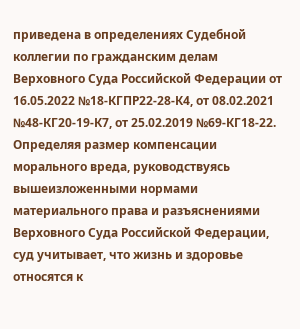приведена в определениях Судебной коллегии по гражданским делам Верховного Суда Российской Федерации от 16.05.2022 №18-КГПР22-28-К4, от 08.02.2021 №48-КГ20-19-К7, от 25.02.2019 №69-КГ18-22.
Определяя размер компенсации морального вреда, руководствуясь вышеизложенными нормами материального права и разъяснениями Верховного Суда Российской Федерации, суд учитывает, что жизнь и здоровье относятся к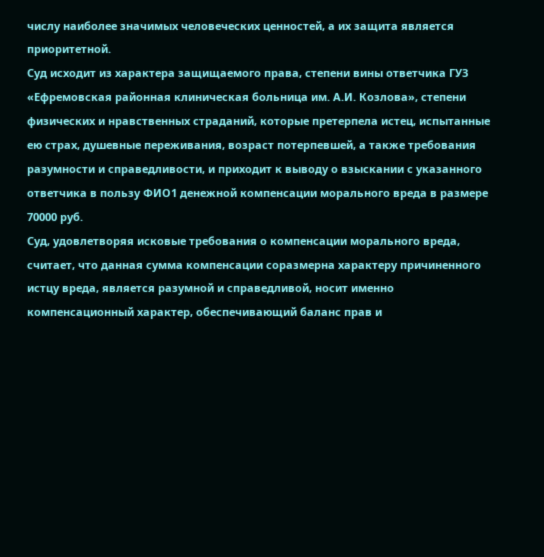числу наиболее значимых человеческих ценностей, а их защита является приоритетной.
Суд исходит из характера защищаемого права, степени вины ответчика ГУЗ «Ефремовская районная клиническая больница им. А.И. Козлова», степени физических и нравственных страданий, которые претерпела истец, испытанные ею страх, душевные переживания, возраст потерпевшей, а также требования разумности и справедливости, и приходит к выводу о взыскании с указанного ответчика в пользу ФИО1 денежной компенсации морального вреда в размере 70000 руб.
Суд, удовлетворяя исковые требования о компенсации морального вреда, считает, что данная сумма компенсации соразмерна характеру причиненного истцу вреда, является разумной и справедливой, носит именно компенсационный характер, обеспечивающий баланс прав и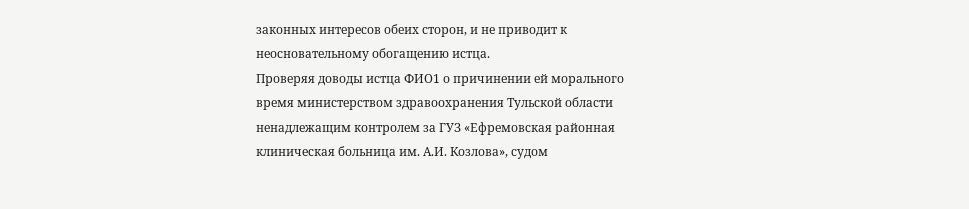законных интересов обеих сторон, и не приводит к неосновательному обогащению истца.
Проверяя доводы истца ФИО1 о причинении ей морального время министерством здравоохранения Тульской области ненадлежащим контролем за ГУЗ «Ефремовская районная клиническая больница им. А.И. Козлова», судом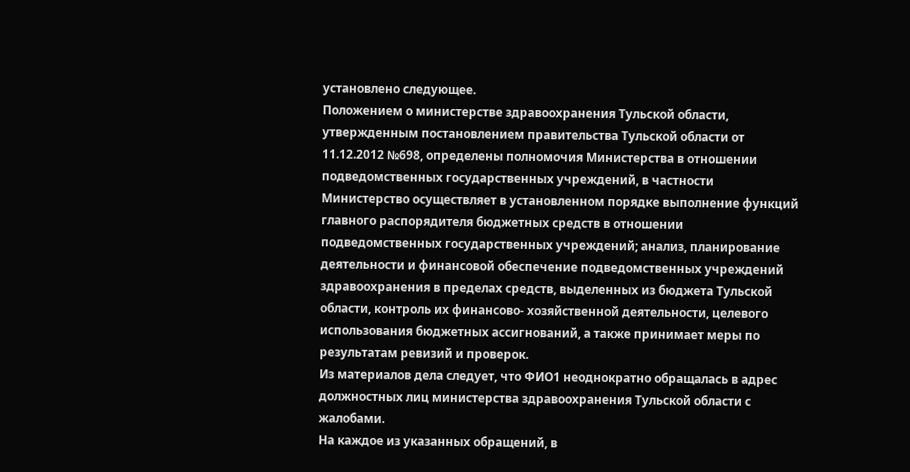установлено следующее.
Положением о министерстве здравоохранения Тульской области, утвержденным постановлением правительства Тульской области от 11.12.2012 №698, определены полномочия Министерства в отношении подведомственных государственных учреждений, в частности Министерство осуществляет в установленном порядке выполнение функций главного распорядителя бюджетных средств в отношении подведомственных государственных учреждений; анализ, планирование деятельности и финансовой обеспечение подведомственных учреждений здравоохранения в пределах средств, выделенных из бюджета Тульской области, контроль их финансово- хозяйственной деятельности, целевого использования бюджетных ассигнований, а также принимает меры по результатам ревизий и проверок.
Из материалов дела следует, что ФИО1 неоднократно обращалась в адрес должностных лиц министерства здравоохранения Тульской области с жалобами.
На каждое из указанных обращений, в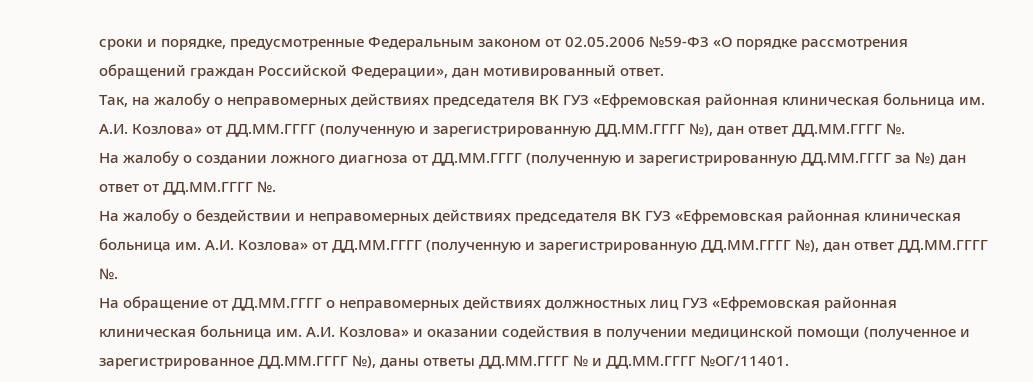сроки и порядке, предусмотренные Федеральным законом от 02.05.2006 №59-ФЗ «О порядке рассмотрения обращений граждан Российской Федерации», дан мотивированный ответ.
Так, на жалобу о неправомерных действиях председателя ВК ГУЗ «Ефремовская районная клиническая больница им. А.И. Козлова» от ДД.ММ.ГГГГ (полученную и зарегистрированную ДД.ММ.ГГГГ №), дан ответ ДД.ММ.ГГГГ №.
На жалобу о создании ложного диагноза от ДД.ММ.ГГГГ (полученную и зарегистрированную ДД.ММ.ГГГГ за №) дан ответ от ДД.ММ.ГГГГ №.
На жалобу о бездействии и неправомерных действиях председателя ВК ГУЗ «Ефремовская районная клиническая больница им. А.И. Козлова» от ДД.ММ.ГГГГ (полученную и зарегистрированную ДД.ММ.ГГГГ №), дан ответ ДД.ММ.ГГГГ №.
На обращение от ДД.ММ.ГГГГ о неправомерных действиях должностных лиц ГУЗ «Ефремовская районная клиническая больница им. А.И. Козлова» и оказании содействия в получении медицинской помощи (полученное и зарегистрированное ДД.ММ.ГГГГ №), даны ответы ДД.ММ.ГГГГ № и ДД.ММ.ГГГГ №ОГ/11401.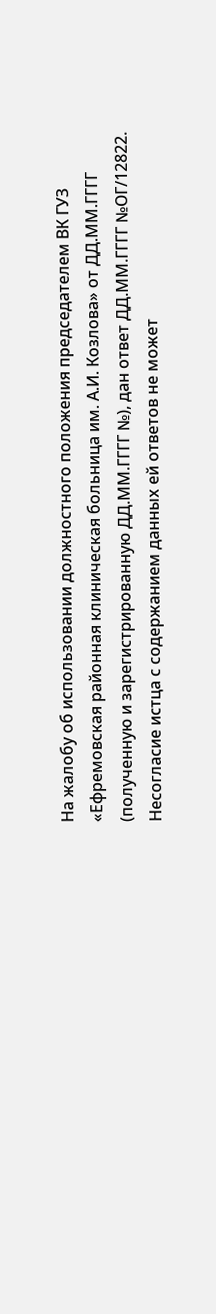На жалобу об использовании должностного положения председателем ВК ГУЗ «Ефремовская районная клиническая больница им. А.И. Козлова» от ДД.ММ.ГГГГ (полученную и зарегистрированную ДД.ММ.ГГГГ №), дан ответ ДД.ММ.ГГГГ №ОГ/12822.
Несогласие истца с содержанием данных ей ответов не может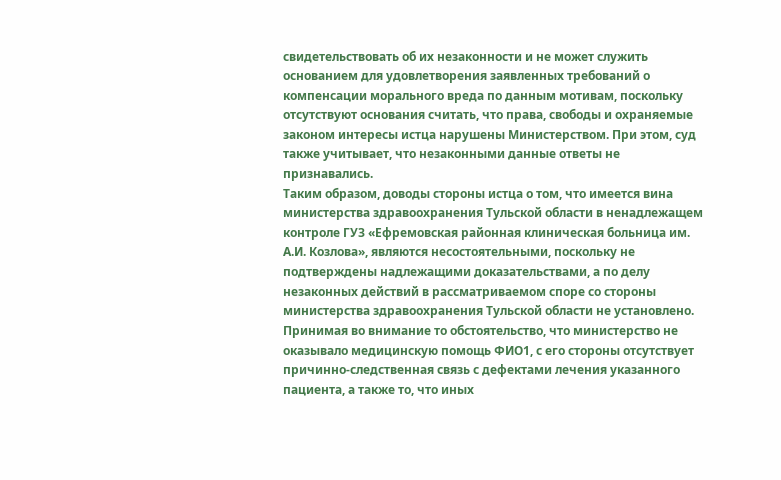свидетельствовать об их незаконности и не может служить основанием для удовлетворения заявленных требований о компенсации морального вреда по данным мотивам, поскольку отсутствуют основания считать, что права, свободы и охраняемые законом интересы истца нарушены Министерством. При этом, суд также учитывает, что незаконными данные ответы не признавались.
Таким образом, доводы стороны истца о том, что имеется вина министерства здравоохранения Тульской области в ненадлежащем контроле ГУЗ «Ефремовская районная клиническая больница им. А.И. Козлова», являются несостоятельными, поскольку не подтверждены надлежащими доказательствами, а по делу незаконных действий в рассматриваемом споре со стороны министерства здравоохранения Тульской области не установлено.
Принимая во внимание то обстоятельство, что министерство не оказывало медицинскую помощь ФИО1, с его стороны отсутствует причинно-следственная связь с дефектами лечения указанного пациента, а также то, что иных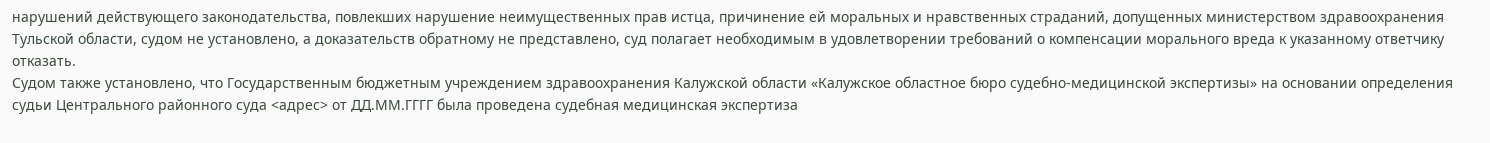нарушений действующего законодательства, повлекших нарушение неимущественных прав истца, причинение ей моральных и нравственных страданий, допущенных министерством здравоохранения Тульской области, судом не установлено, а доказательств обратному не представлено, суд полагает необходимым в удовлетворении требований о компенсации морального вреда к указанному ответчику отказать.
Судом также установлено, что Государственным бюджетным учреждением здравоохранения Калужской области «Калужское областное бюро судебно-медицинской экспертизы» на основании определения судьи Центрального районного суда <адрес> от ДД.ММ.ГГГГ была проведена судебная медицинская экспертиза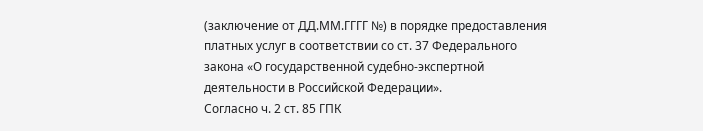(заключение от ДД.ММ.ГГГГ №) в порядке предоставления платных услуг в соответствии со ст. 37 Федерального закона «О государственной судебно-экспертной деятельности в Российской Федерации».
Согласно ч. 2 ст. 85 ГПК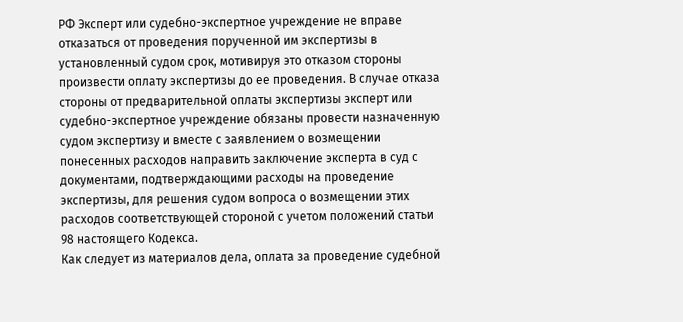РФ Эксперт или судебно-экспертное учреждение не вправе отказаться от проведения порученной им экспертизы в установленный судом срок, мотивируя это отказом стороны произвести оплату экспертизы до ее проведения. В случае отказа стороны от предварительной оплаты экспертизы эксперт или судебно-экспертное учреждение обязаны провести назначенную судом экспертизу и вместе с заявлением о возмещении понесенных расходов направить заключение эксперта в суд с документами, подтверждающими расходы на проведение экспертизы, для решения судом вопроса о возмещении этих расходов соответствующей стороной с учетом положений статьи 98 настоящего Кодекса.
Как следует из материалов дела, оплата за проведение судебной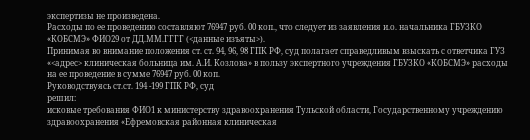экспертизы не произведена.
Расходы по ее проведению составляют 76947 руб. 00 коп., что следует из заявления и.о. начальника ГБУЗКО «КОБСМЭ» ФИО29 от ДД.ММ.ГГГГ (<данные изъяты>).
Принимая во внимание положения ст. ст. 94, 96, 98 ГПК РФ, суд полагает справедливым взыскать с ответчика ГУЗ «<адрес> клиническая больница им. А.И. Козлова» в пользу экспертного учреждения ГБУЗКО «КОБСМЭ» расходы на ее проведение в сумме 76947 руб. 00 коп.
Руководствуясь ст.ст. 194 -199 ГПК РФ, суд
решил:
исковые требования ФИО1 к министерству здравоохранения Тульской области, Государственному учреждению здравоохранения «Ефремовская районная клиническая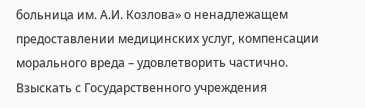больница им. А.И. Козлова» о ненадлежащем предоставлении медицинских услуг, компенсации морального вреда – удовлетворить частично.
Взыскать с Государственного учреждения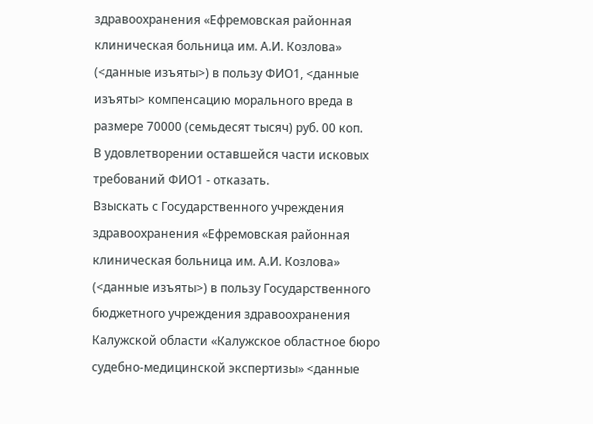здравоохранения «Ефремовская районная клиническая больница им. А.И. Козлова» (<данные изъяты>) в пользу ФИО1, <данные изъяты> компенсацию морального вреда в размере 70000 (семьдесят тысяч) руб. 00 коп.
В удовлетворении оставшейся части исковых требований ФИО1 - отказать.
Взыскать с Государственного учреждения здравоохранения «Ефремовская районная клиническая больница им. А.И. Козлова» (<данные изъяты>) в пользу Государственного бюджетного учреждения здравоохранения Калужской области «Калужское областное бюро судебно-медицинской экспертизы» <данные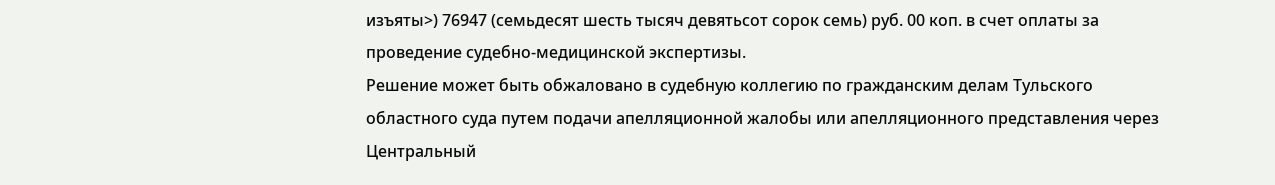изъяты>) 76947 (семьдесят шесть тысяч девятьсот сорок семь) руб. 00 коп. в счет оплаты за проведение судебно-медицинской экспертизы.
Решение может быть обжаловано в судебную коллегию по гражданским делам Тульского областного суда путем подачи апелляционной жалобы или апелляционного представления через Центральный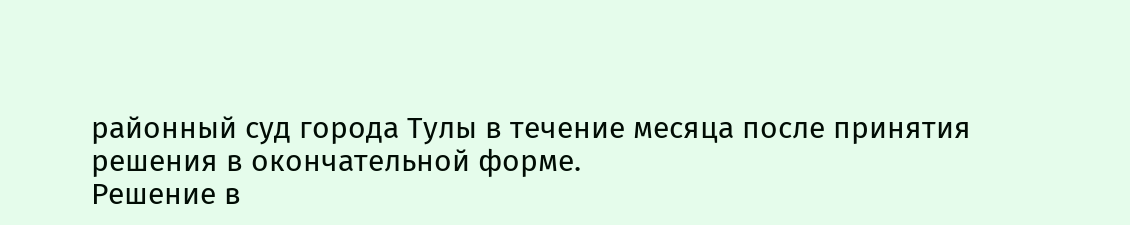районный суд города Тулы в течение месяца после принятия решения в окончательной форме.
Решение в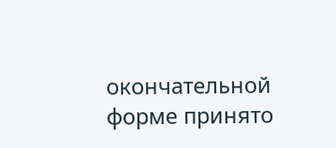окончательной форме принято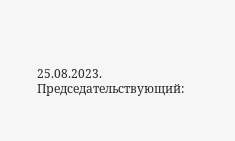25.08.2023.
Председательствующий: